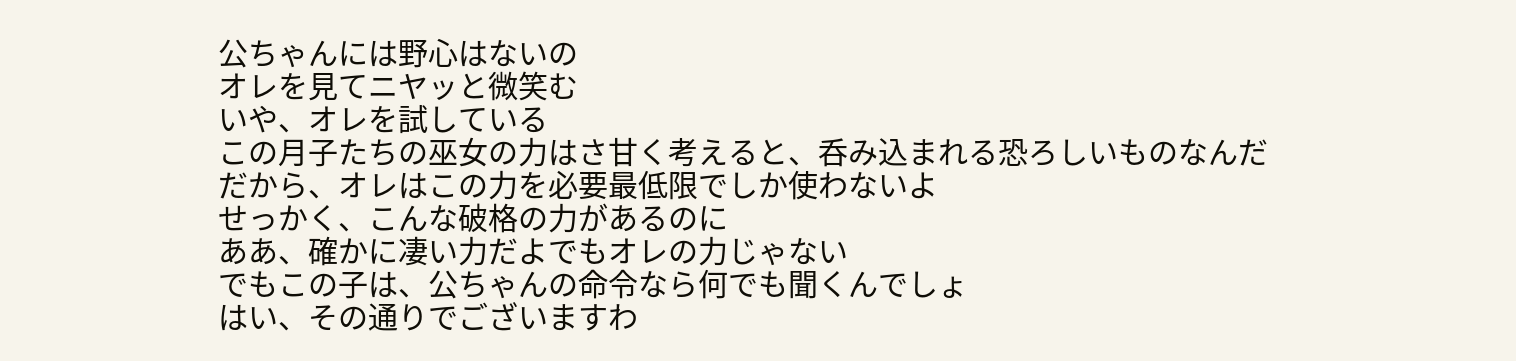公ちゃんには野心はないの
オレを見てニヤッと微笑む
いや、オレを試している
この月子たちの巫女の力はさ甘く考えると、呑み込まれる恐ろしいものなんだ
だから、オレはこの力を必要最低限でしか使わないよ
せっかく、こんな破格の力があるのに
ああ、確かに凄い力だよでもオレの力じゃない
でもこの子は、公ちゃんの命令なら何でも聞くんでしょ
はい、その通りでございますわ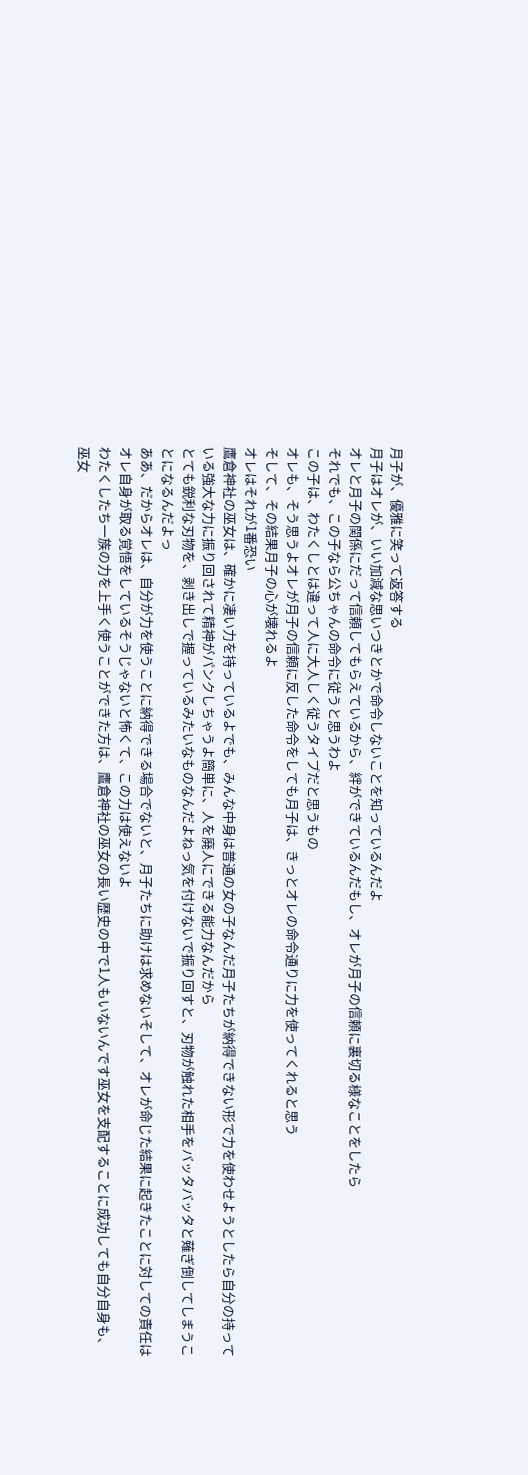月子が、優雅に笑って返答する
月子はオレが、いい加減な思いつきとかで命令しないことを知っているんだよ
オレと月子の関係にだって信頼してもらえているから、絆ができているんだもし、オレが月子の信頼に裏切る様なことをしたら
それでも、この子なら公ちゃんの命令に従うと思うわよ
この子は、わたくしとは違って人に大人しく従うタイプだと思うもの
オレも、そう思うよオレが月子の信頼に反した命令をしても月子は、きっとオレの命令通りに力を使ってくれると思う
そして、その結果月子の心が壊れるよ
オレはそれが1番恐い
鷹倉神社の巫女は、確かに凄い力を持っているよでも、みんな中身は普通の女の子なんだ月子たちが納得できない形で力を使わせようとしたら自分の持っている強大な力に振り回されて精神がパンクしちゃうよ簡単に、人を廃人にできる能力なんだから
とても鋭利な刃物を、剥き出しで握っているみたいなものなんだよねっ気を付けないで振り回すと、刃物が触れた相手をバッタバッタと薙ぎ倒してしまうことになるんだよっ
ああ、だからオレは、自分が力を使うことに納得できる場合でないと、月子たちに助けは求めないそして、オレが命じた結果に起きたことに対しての責任はオレ自身が取る覚悟をしているそうじゃないと怖くて、この力は使えないよ
わたくしたち一族の力を上手く使うことができた方は、鷹倉神社の巫女の長い歴史の中で1人もいないんです巫女を支配することに成功しても自分自身も、巫女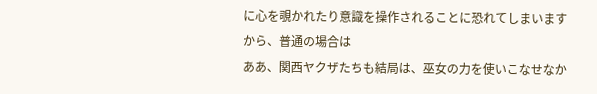に心を覗かれたり意識を操作されることに恐れてしまいますから、普通の場合は
ああ、関西ヤクザたちも結局は、巫女の力を使いこなせなか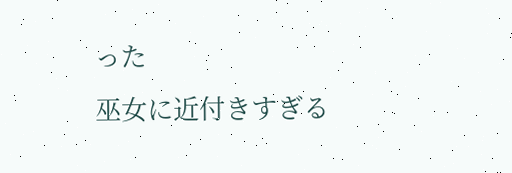った
巫女に近付きすぎる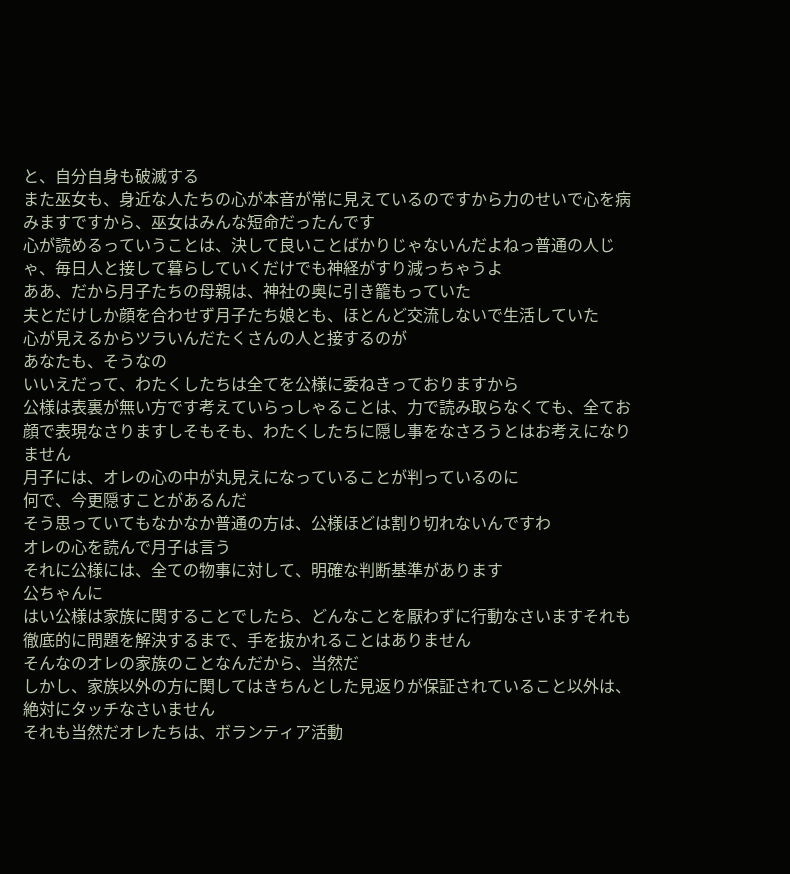と、自分自身も破滅する
また巫女も、身近な人たちの心が本音が常に見えているのですから力のせいで心を病みますですから、巫女はみんな短命だったんです
心が読めるっていうことは、決して良いことばかりじゃないんだよねっ普通の人じゃ、毎日人と接して暮らしていくだけでも神経がすり減っちゃうよ
ああ、だから月子たちの母親は、神社の奥に引き籠もっていた
夫とだけしか顔を合わせず月子たち娘とも、ほとんど交流しないで生活していた
心が見えるからツラいんだたくさんの人と接するのが
あなたも、そうなの
いいえだって、わたくしたちは全てを公様に委ねきっておりますから
公様は表裏が無い方です考えていらっしゃることは、力で読み取らなくても、全てお顔で表現なさりますしそもそも、わたくしたちに隠し事をなさろうとはお考えになりません
月子には、オレの心の中が丸見えになっていることが判っているのに
何で、今更隠すことがあるんだ
そう思っていてもなかなか普通の方は、公様ほどは割り切れないんですわ
オレの心を読んで月子は言う
それに公様には、全ての物事に対して、明確な判断基準があります
公ちゃんに
はい公様は家族に関することでしたら、どんなことを厭わずに行動なさいますそれも徹底的に問題を解決するまで、手を抜かれることはありません
そんなのオレの家族のことなんだから、当然だ
しかし、家族以外の方に関してはきちんとした見返りが保証されていること以外は、絶対にタッチなさいません
それも当然だオレたちは、ボランティア活動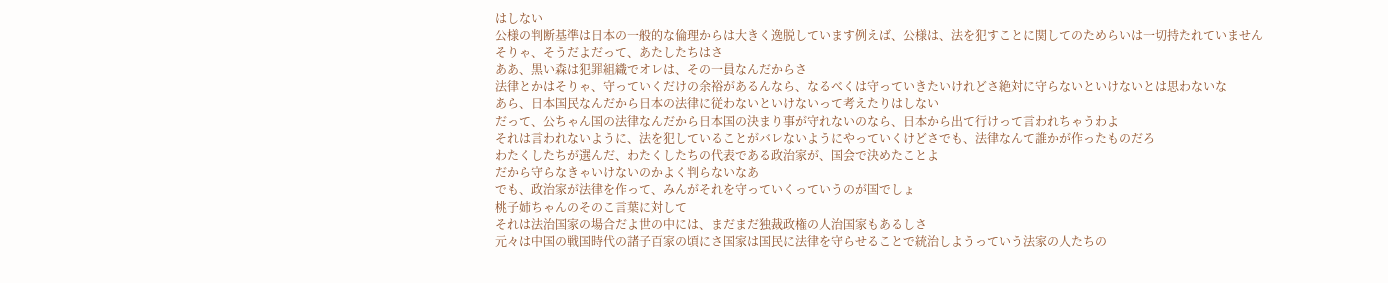はしない
公様の判断基準は日本の一般的な倫理からは大きく逸脱しています例えば、公様は、法を犯すことに関してのためらいは一切持たれていません
そりゃ、そうだよだって、あたしたちはさ
ああ、黒い森は犯罪組織でオレは、その一員なんだからさ
法律とかはそりゃ、守っていくだけの余裕があるんなら、なるべくは守っていきたいけれどさ絶対に守らないといけないとは思わないな
あら、日本国民なんだから日本の法律に従わないといけないって考えたりはしない
だって、公ちゃん国の法律なんだから日本国の決まり事が守れないのなら、日本から出て行けって言われちゃうわよ
それは言われないように、法を犯していることがバレないようにやっていくけどさでも、法律なんて誰かが作ったものだろ
わたくしたちが選んだ、わたくしたちの代表である政治家が、国会で決めたことよ
だから守らなきゃいけないのかよく判らないなあ
でも、政治家が法律を作って、みんがそれを守っていくっていうのが国でしょ
桃子姉ちゃんのそのこ言葉に対して
それは法治国家の場合だよ世の中には、まだまだ独裁政権の人治国家もあるしさ
元々は中国の戦国時代の諸子百家の頃にさ国家は国民に法律を守らせることで統治しようっていう法家の人たちの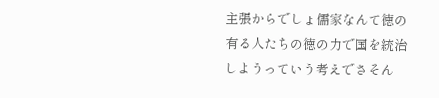主張からでしょ儒家なんて徳の有る人たちの徳の力で国を統治しようっていう考えでさそん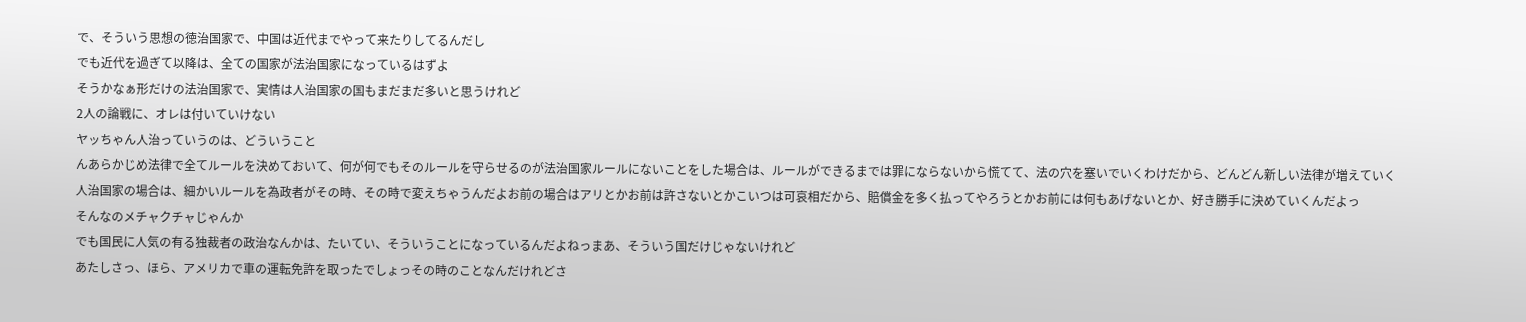で、そういう思想の徳治国家で、中国は近代までやって来たりしてるんだし
でも近代を過ぎて以降は、全ての国家が法治国家になっているはずよ
そうかなぁ形だけの法治国家で、実情は人治国家の国もまだまだ多いと思うけれど
2人の論戦に、オレは付いていけない
ヤッちゃん人治っていうのは、どういうこと
んあらかじめ法律で全てルールを決めておいて、何が何でもそのルールを守らせるのが法治国家ルールにないことをした場合は、ルールができるまでは罪にならないから慌てて、法の穴を塞いでいくわけだから、どんどん新しい法律が増えていく
人治国家の場合は、細かいルールを為政者がその時、その時で変えちゃうんだよお前の場合はアリとかお前は許さないとかこいつは可哀相だから、賠償金を多く払ってやろうとかお前には何もあげないとか、好き勝手に決めていくんだよっ
そんなのメチャクチャじゃんか
でも国民に人気の有る独裁者の政治なんかは、たいてい、そういうことになっているんだよねっまあ、そういう国だけじゃないけれど
あたしさっ、ほら、アメリカで車の運転免許を取ったでしょっその時のことなんだけれどさ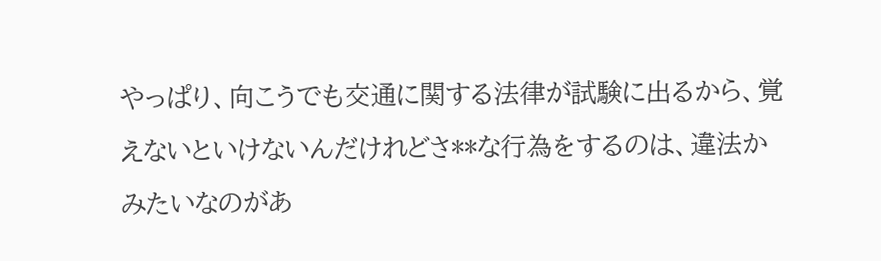やっぱり、向こうでも交通に関する法律が試験に出るから、覚えないといけないんだけれどさ**な行為をするのは、違法かみたいなのがあ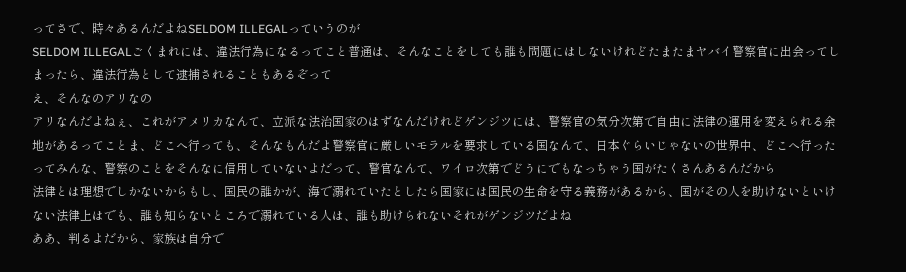ってさで、時々あるんだよねSELDOM ILLEGALっていうのが
SELDOM ILLEGALごくまれには、違法行為になるってこと普通は、そんなことをしても誰も問題にはしないけれどたまたまヤバイ警察官に出会ってしまったら、違法行為として逮捕されることもあるぞって
え、そんなのアリなの
アリなんだよねぇ、これがアメリカなんて、立派な法治国家のはずなんだけれどゲンジツには、警察官の気分次第で自由に法律の運用を変えられる余地があるってことま、どこへ行っても、そんなもんだよ警察官に厳しいモラルを要求している国なんて、日本ぐらいじゃないの世界中、どこへ行ったってみんな、警察のことをそんなに信用していないよだって、警官なんて、ワイロ次第でどうにでもなっちゃう国がたくさんあるんだから
法律とは理想でしかないからもし、国民の誰かが、海で溺れていたとしたら国家には国民の生命を守る義務があるから、国がその人を助けないといけない法律上はでも、誰も知らないところで溺れている人は、誰も助けられないそれがゲンジツだよね
ああ、判るよだから、家族は自分で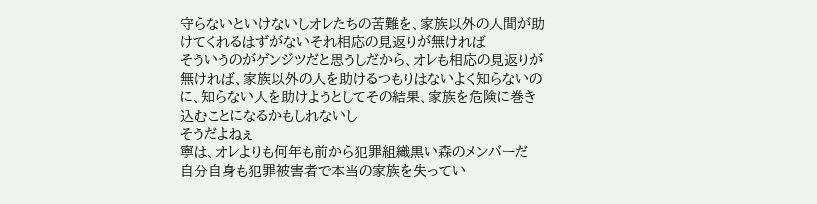守らないといけないしオレたちの苦難を、家族以外の人間が助けてくれるはずがないそれ相応の見返りが無ければ
そういうのがゲンジツだと思うしだから、オレも相応の見返りが無ければ、家族以外の人を助けるつもりはないよく知らないのに、知らない人を助けようとしてその結果、家族を危険に巻き込むことになるかもしれないし
そうだよねぇ
寧は、オレよりも何年も前から犯罪組織黒い森のメンバーだ
自分自身も犯罪被害者で本当の家族を失ってい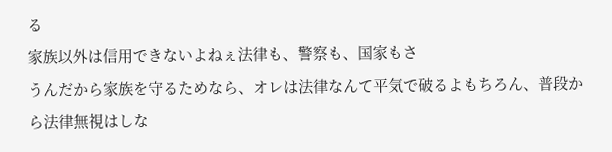る
家族以外は信用できないよねぇ法律も、警察も、国家もさ
うんだから家族を守るためなら、オレは法律なんて平気で破るよもちろん、普段から法律無視はしな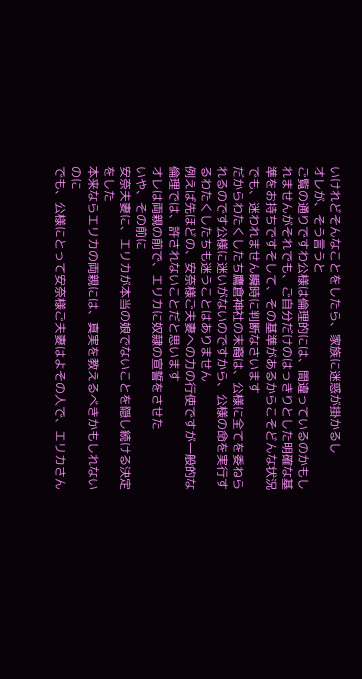いけれどそんなことをしたら、家族に迷惑が掛かるし
オレが、そう言うと
ご覧の通りですわ公様は倫理的には、間違っているのかもしれませんがそれでも、ご自分だけのはっきりとした明確な基準をお持ちですそして、その基準があるからこそどんな状況でも、迷われません瞬時に判断なさいます
だからわたくしたち鷹倉神社の末裔は、公様に全てを委ねられるのです公様に迷いがないのですから、公様の命を実行するわたくしたちも迷うことはありません
例えば先ほどの、安奈様ご夫妻への力の行使ですが一般的な倫理では、許されないことだと思います
オレは両親の前で、エリカに奴隷の宣誓をさせた
いや、その前に
安奈夫妻に、エリカが本当の娘でないことを隠し続ける決定をした
本来ならエリカの両親には、真実を教えるべきかもしれないのに
でも、公様にとって安奈様ご夫妻はよその人で、エリカさん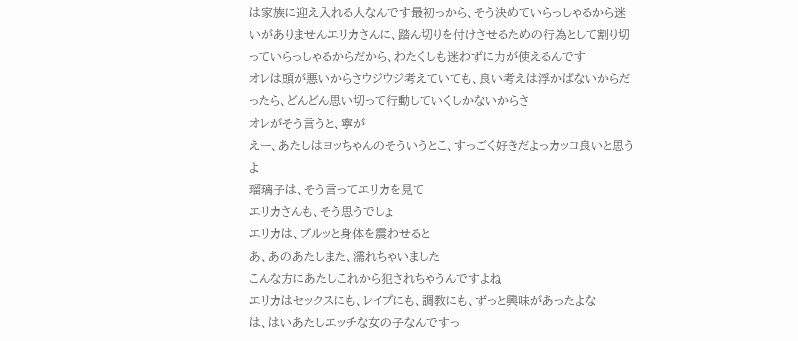は家族に迎え入れる人なんです最初っから、そう決めていらっしゃるから迷いがありませんエリカさんに、踏ん切りを付けさせるための行為として割り切っていらっしゃるからだから、わたくしも迷わずに力が使えるんです
オレは頭が悪いからさウジウジ考えていても、良い考えは浮かばないからだったら、どんどん思い切って行動していくしかないからさ
オレがそう言うと、寧が
えー、あたしはヨッちゃんのそういうとこ、すっごく好きだよっカッコ良いと思うよ
瑠璃子は、そう言ってエリカを見て
エリカさんも、そう思うでしょ
エリカは、ブルッと身体を震わせると
あ、あのあたしまた、濡れちゃいました
こんな方にあたしこれから犯されちゃうんですよね
エリカはセックスにも、レイプにも、調教にも、ずっと興味があったよな
は、はいあたしエッチな女の子なんですっ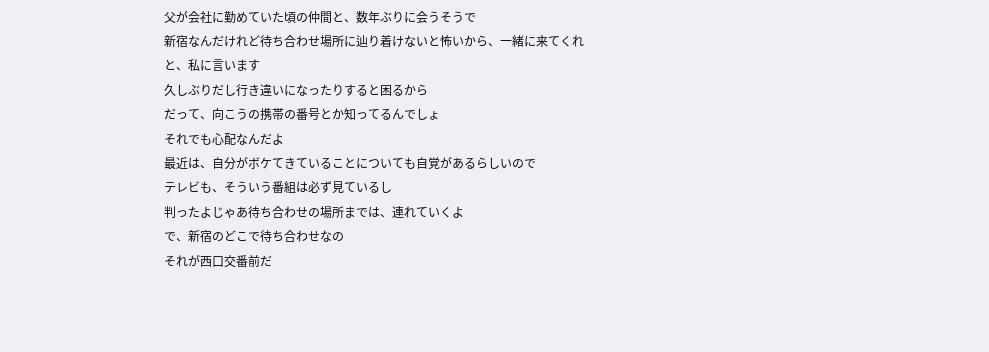父が会社に勤めていた頃の仲間と、数年ぶりに会うそうで
新宿なんだけれど待ち合わせ場所に辿り着けないと怖いから、一緒に来てくれ
と、私に言います
久しぶりだし行き違いになったりすると困るから
だって、向こうの携帯の番号とか知ってるんでしょ
それでも心配なんだよ
最近は、自分がボケてきていることについても自覚があるらしいので
テレビも、そういう番組は必ず見ているし
判ったよじゃあ待ち合わせの場所までは、連れていくよ
で、新宿のどこで待ち合わせなの
それが西口交番前だ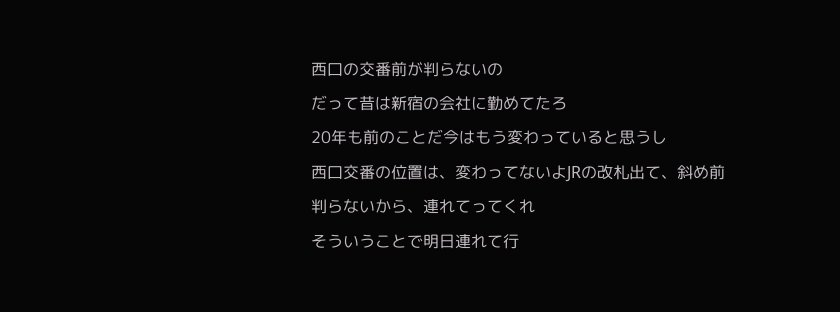西口の交番前が判らないの
だって昔は新宿の会社に勤めてたろ
20年も前のことだ今はもう変わっていると思うし
西口交番の位置は、変わってないよJRの改札出て、斜め前
判らないから、連れてってくれ
そういうことで明日連れて行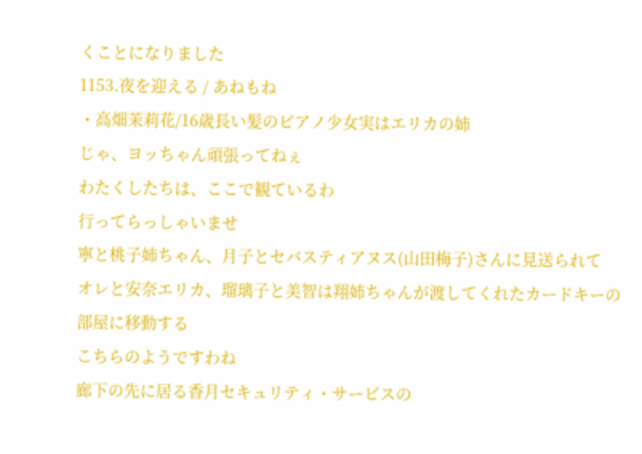くことになりました
1153.夜を迎える / あねもね
・高畑茉莉花/16歳長い髪のピアノ少女実はエリカの姉
じゃ、ヨッちゃん頑張ってねぇ
わたくしたちは、ここで観ているわ
行ってらっしゃいませ
寧と桃子姉ちゃん、月子とセバスティアヌス(山田梅子)さんに見送られて
オレと安奈エリカ、瑠璃子と美智は翔姉ちゃんが渡してくれたカードキーの部屋に移動する
こちらのようですわね
廊下の先に居る香月セキュリティ・サービスの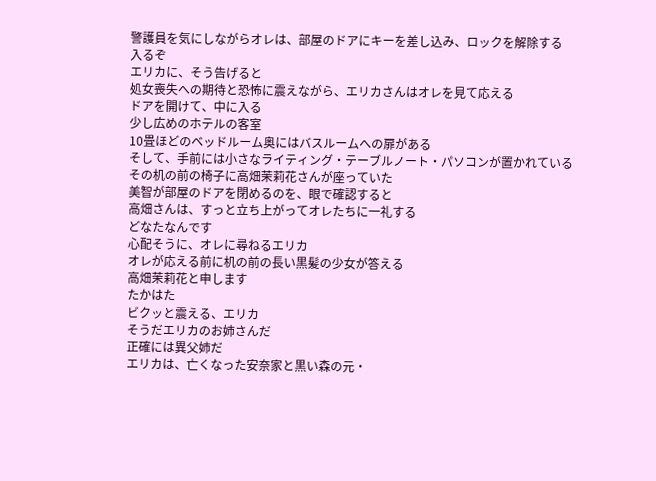警護員を気にしながらオレは、部屋のドアにキーを差し込み、ロックを解除する
入るぞ
エリカに、そう告げると
処女喪失への期待と恐怖に震えながら、エリカさんはオレを見て応える
ドアを開けて、中に入る
少し広めのホテルの客室
10畳ほどのベッドルーム奥にはバスルームへの扉がある
そして、手前には小さなライティング・テーブルノート・パソコンが置かれている
その机の前の椅子に高畑茉莉花さんが座っていた
美智が部屋のドアを閉めるのを、眼で確認すると
高畑さんは、すっと立ち上がってオレたちに一礼する
どなたなんです
心配そうに、オレに尋ねるエリカ
オレが応える前に机の前の長い黒髪の少女が答える
高畑茉莉花と申します
たかはた
ビクッと震える、エリカ
そうだエリカのお姉さんだ
正確には異父姉だ
エリカは、亡くなった安奈家と黒い森の元・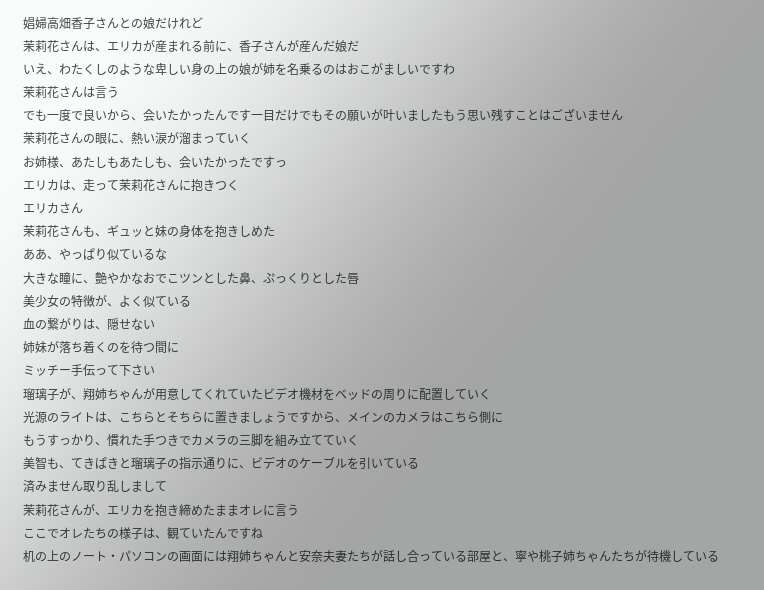娼婦高畑香子さんとの娘だけれど
茉莉花さんは、エリカが産まれる前に、香子さんが産んだ娘だ
いえ、わたくしのような卑しい身の上の娘が姉を名乗るのはおこがましいですわ
茉莉花さんは言う
でも一度で良いから、会いたかったんです一目だけでもその願いが叶いましたもう思い残すことはございません
茉莉花さんの眼に、熱い涙が溜まっていく
お姉様、あたしもあたしも、会いたかったですっ
エリカは、走って茉莉花さんに抱きつく
エリカさん
茉莉花さんも、ギュッと妹の身体を抱きしめた
ああ、やっぱり似ているな
大きな瞳に、艶やかなおでこツンとした鼻、ぷっくりとした唇
美少女の特徴が、よく似ている
血の繋がりは、隠せない
姉妹が落ち着くのを待つ間に
ミッチー手伝って下さい
瑠璃子が、翔姉ちゃんが用意してくれていたビデオ機材をベッドの周りに配置していく
光源のライトは、こちらとそちらに置きましょうですから、メインのカメラはこちら側に
もうすっかり、慣れた手つきでカメラの三脚を組み立てていく
美智も、てきぱきと瑠璃子の指示通りに、ビデオのケーブルを引いている
済みません取り乱しまして
茉莉花さんが、エリカを抱き締めたままオレに言う
ここでオレたちの様子は、観ていたんですね
机の上のノート・パソコンの画面には翔姉ちゃんと安奈夫妻たちが話し合っている部屋と、寧や桃子姉ちゃんたちが待機している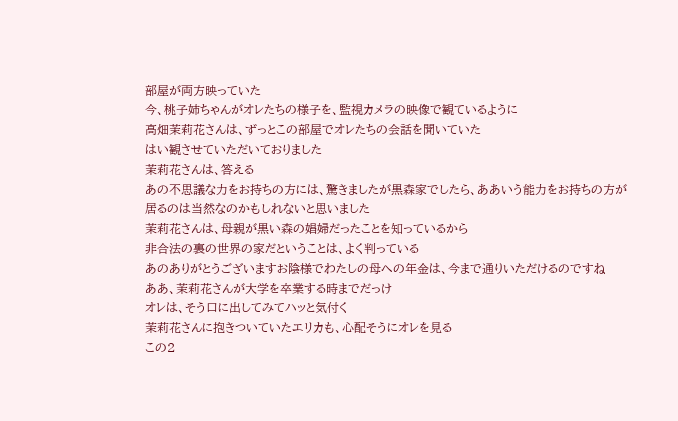部屋が両方映っていた
今、桃子姉ちゃんがオレたちの様子を、監視カメラの映像で観ているように
高畑茉莉花さんは、ずっとこの部屋でオレたちの会話を聞いていた
はい観させていただいておりました
茉莉花さんは、答える
あの不思議な力をお持ちの方には、驚きましたが黒森家でしたら、ああいう能力をお持ちの方が居るのは当然なのかもしれないと思いました
茉莉花さんは、母親が黒い森の娼婦だったことを知っているから
非合法の裏の世界の家だということは、よく判っている
あのありがとうございますお陰様でわたしの母への年金は、今まで通りいただけるのですね
ああ、茉莉花さんが大学を卒業する時までだっけ
オレは、そう口に出してみてハッと気付く
茉莉花さんに抱きついていたエリカも、心配そうにオレを見る
この2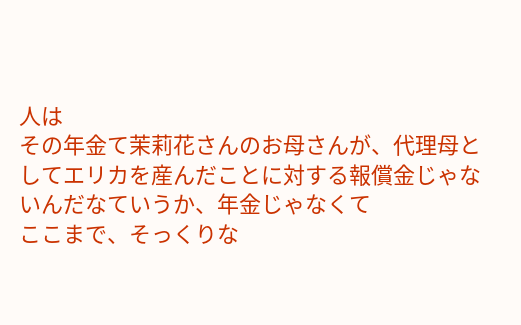人は
その年金て茉莉花さんのお母さんが、代理母としてエリカを産んだことに対する報償金じゃないんだなていうか、年金じゃなくて
ここまで、そっくりな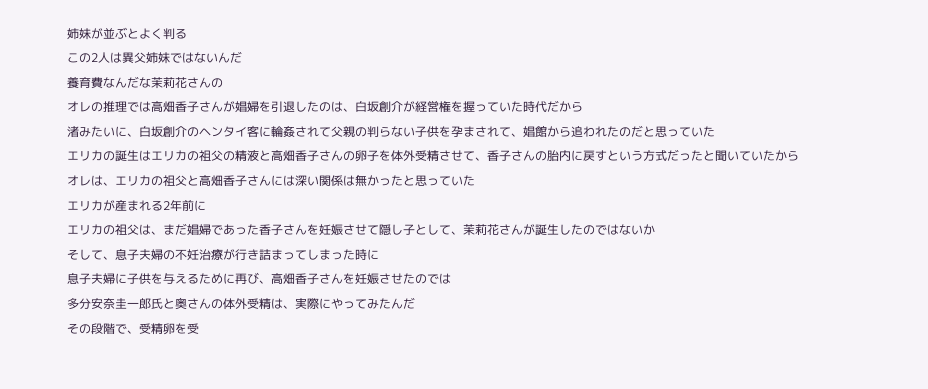姉妹が並ぶとよく判る
この2人は異父姉妹ではないんだ
養育費なんだな茉莉花さんの
オレの推理では高畑香子さんが娼婦を引退したのは、白坂創介が経営権を握っていた時代だから
渚みたいに、白坂創介のヘンタイ客に輪姦されて父親の判らない子供を孕まされて、娼館から追われたのだと思っていた
エリカの誕生はエリカの祖父の精液と高畑香子さんの卵子を体外受精させて、香子さんの胎内に戻すという方式だったと聞いていたから
オレは、エリカの祖父と高畑香子さんには深い関係は無かったと思っていた
エリカが産まれる2年前に
エリカの祖父は、まだ娼婦であった香子さんを妊娠させて隠し子として、茉莉花さんが誕生したのではないか
そして、息子夫婦の不妊治療が行き詰まってしまった時に
息子夫婦に子供を与えるために再び、高畑香子さんを妊娠させたのでは
多分安奈圭一郎氏と奥さんの体外受精は、実際にやってみたんだ
その段階で、受精卵を受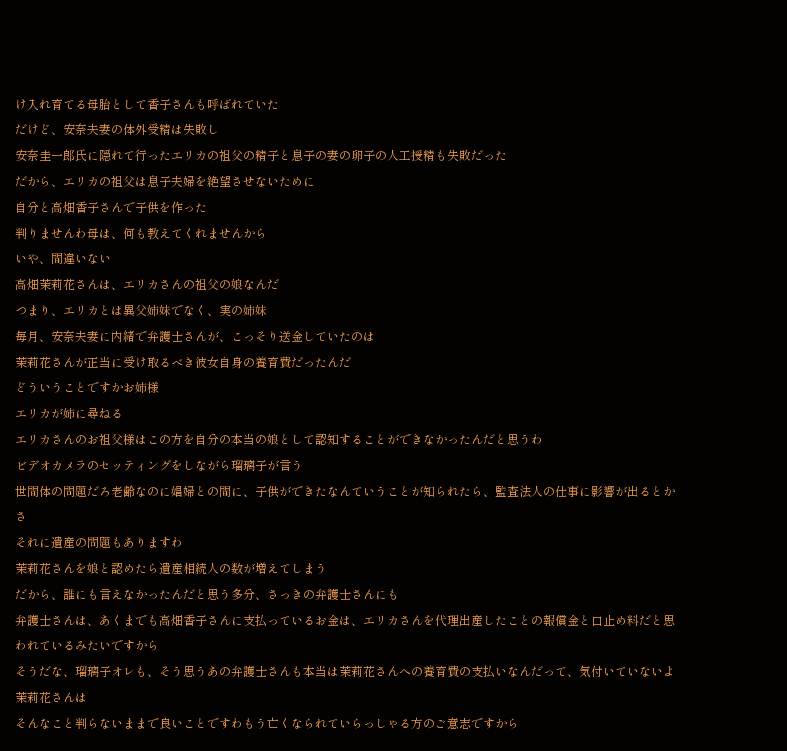け入れ育てる母胎として香子さんも呼ばれていた
だけど、安奈夫妻の体外受精は失敗し
安奈圭一郎氏に隠れて行ったエリカの祖父の精子と息子の妻の卵子の人工授精も失敗だった
だから、エリカの祖父は息子夫婦を絶望させないために
自分と高畑香子さんで子供を作った
判りませんわ母は、何も教えてくれませんから
いや、間違いない
高畑茉莉花さんは、エリカさんの祖父の娘なんだ
つまり、エリカとは異父姉妹でなく、実の姉妹
毎月、安奈夫妻に内緒で弁護士さんが、こっそり送金していたのは
茉莉花さんが正当に受け取るべき彼女自身の養育費だったんだ
どういうことですかお姉様
エリカが姉に尋ねる
エリカさんのお祖父様はこの方を自分の本当の娘として認知することができなかったんだと思うわ
ビデオカメラのセッティングをしながら瑠璃子が言う
世間体の問題だろ老齢なのに娼婦との間に、子供ができたなんていうことが知られたら、監査法人の仕事に影響が出るとかさ
それに遺産の問題もありますわ
茉莉花さんを娘と認めたら遺産相続人の数が増えてしまう
だから、誰にも言えなかったんだと思う多分、さっきの弁護士さんにも
弁護士さんは、あくまでも高畑香子さんに支払っているお金は、エリカさんを代理出産したことの報償金と口止め料だと思われているみたいですから
そうだな、瑠璃子オレも、そう思うあの弁護士さんも本当は茉莉花さんへの養育費の支払いなんだって、気付いていないよ
茉莉花さんは
そんなこと判らないままで良いことですわもう亡くなられていらっしゃる方のご意志ですから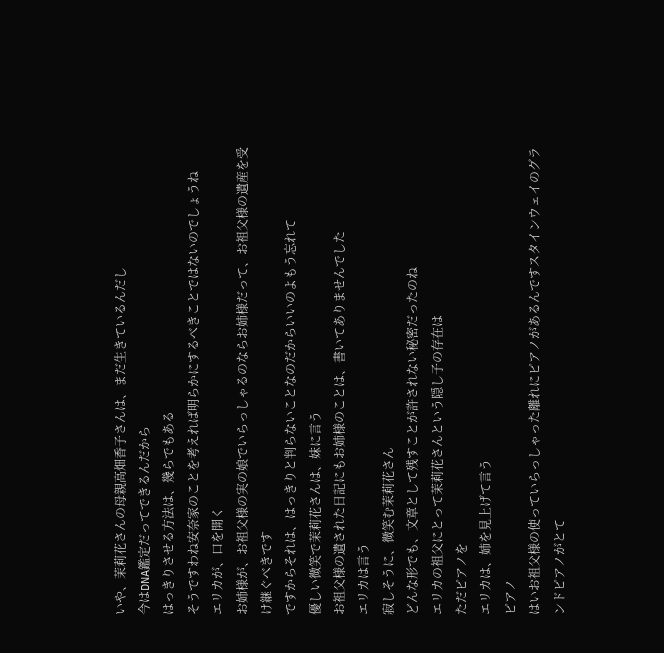いや、茉莉花さんの母親高畑香子さんは、まだ生きているんだし
今はDNA鑑定だってできるんだから
はっきりさせる方法は、幾らでもある
そうですわね安奈家のことを考えれば明らかにするべきことではないのでしょうね
エリカが、口を開く
お姉様が、お祖父様の実の娘でいらっしゃるのならお姉様だって、お祖父様の遺産を受け継ぐべきです
ですからそれは、はっきりと判らないことなのだからいいのよもう忘れて
優しい微笑で茉莉花さんは、妹に言う
お祖父様の遺された日記にもお姉様のことは、書いてありませんでした
エリカは言う
寂しそうに、微笑む茉莉花さん
どんな形でも、文章として残すことが許されない秘密だったのね
エリカの祖父にとって茉莉花さんという隠し子の存在は
ただピアノを
エリカは、姉を見上げて言う
ピアノ
はいお祖父様の使っていらっしゃった離れにピアノがあるんですスタインウェイのグランドピアノがとて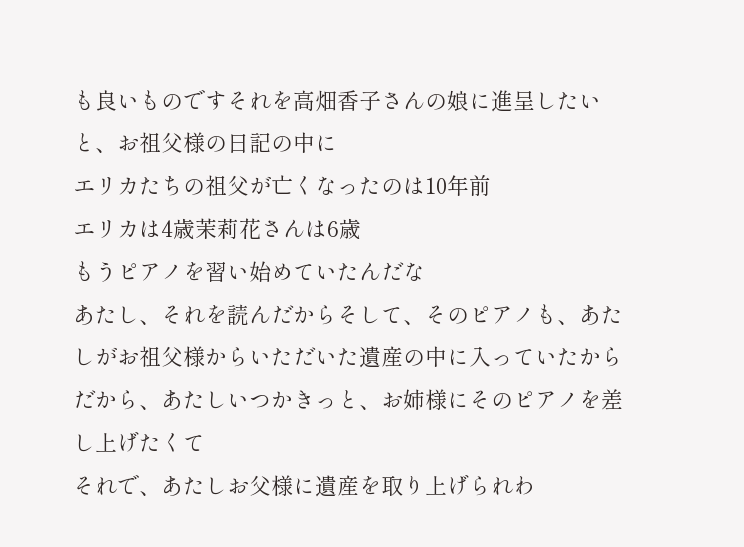も良いものですそれを高畑香子さんの娘に進呈したいと、お祖父様の日記の中に
エリカたちの祖父が亡くなったのは10年前
エリカは4歳茉莉花さんは6歳
もうピアノを習い始めていたんだな
あたし、それを読んだからそして、そのピアノも、あたしがお祖父様からいただいた遺産の中に入っていたからだから、あたしいつかきっと、お姉様にそのピアノを差し上げたくて
それで、あたしお父様に遺産を取り上げられわ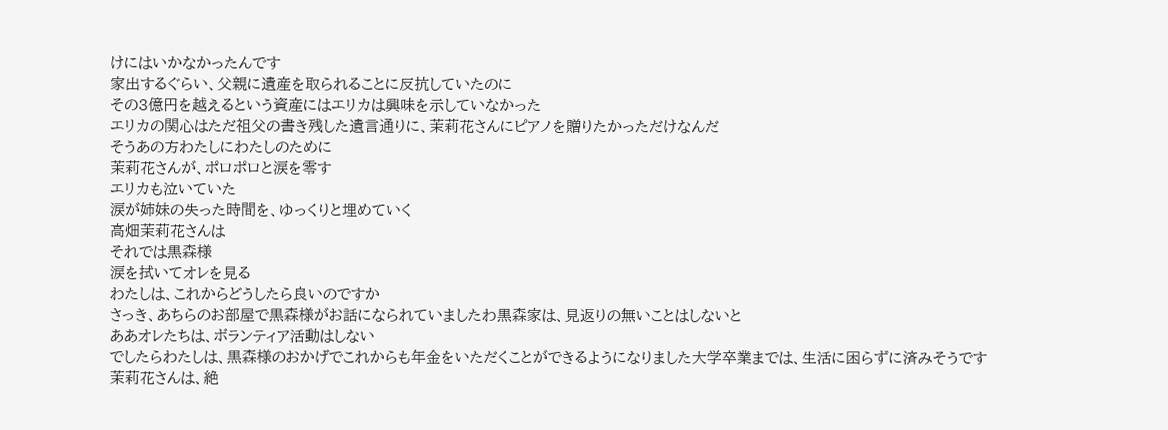けにはいかなかったんです
家出するぐらい、父親に遺産を取られることに反抗していたのに
その3億円を越えるという資産にはエリカは興味を示していなかった
エリカの関心はただ祖父の書き残した遺言通りに、茉莉花さんにピアノを贈りたかっただけなんだ
そうあの方わたしにわたしのために
茉莉花さんが、ポロポロと涙を零す
エリカも泣いていた
涙が姉妹の失った時間を、ゆっくりと埋めていく
高畑茉莉花さんは
それでは黒森様
涙を拭いてオレを見る
わたしは、これからどうしたら良いのですか
さっき、あちらのお部屋で黒森様がお話になられていましたわ黒森家は、見返りの無いことはしないと
ああオレたちは、ボランティア活動はしない
でしたらわたしは、黒森様のおかげでこれからも年金をいただくことができるようになりました大学卒業までは、生活に困らずに済みそうです
茉莉花さんは、絶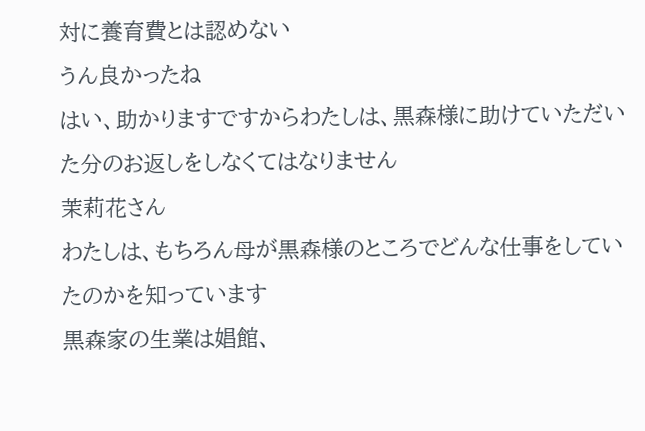対に養育費とは認めない
うん良かったね
はい、助かりますですからわたしは、黒森様に助けていただいた分のお返しをしなくてはなりません
茉莉花さん
わたしは、もちろん母が黒森様のところでどんな仕事をしていたのかを知っています
黒森家の生業は娼館、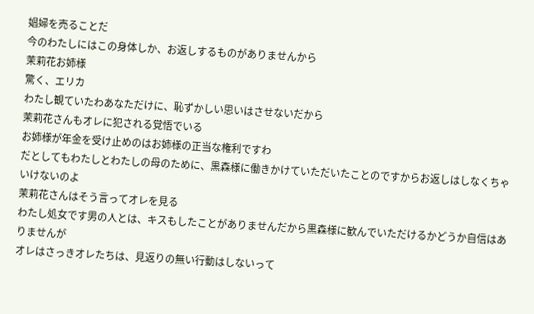娼婦を売ることだ
今のわたしにはこの身体しか、お返しするものがありませんから
茉莉花お姉様
驚く、エリカ
わたし観ていたわあなただけに、恥ずかしい思いはさせないだから
茉莉花さんもオレに犯される覚悟でいる
お姉様が年金を受け止めのはお姉様の正当な権利ですわ
だとしてもわたしとわたしの母のために、黒森様に働きかけていただいたことのですからお返しはしなくちゃいけないのよ
茉莉花さんはそう言ってオレを見る
わたし処女です男の人とは、キスもしたことがありませんだから黒森様に歓んでいただけるかどうか自信はありませんが
オレはさっきオレたちは、見返りの無い行動はしないって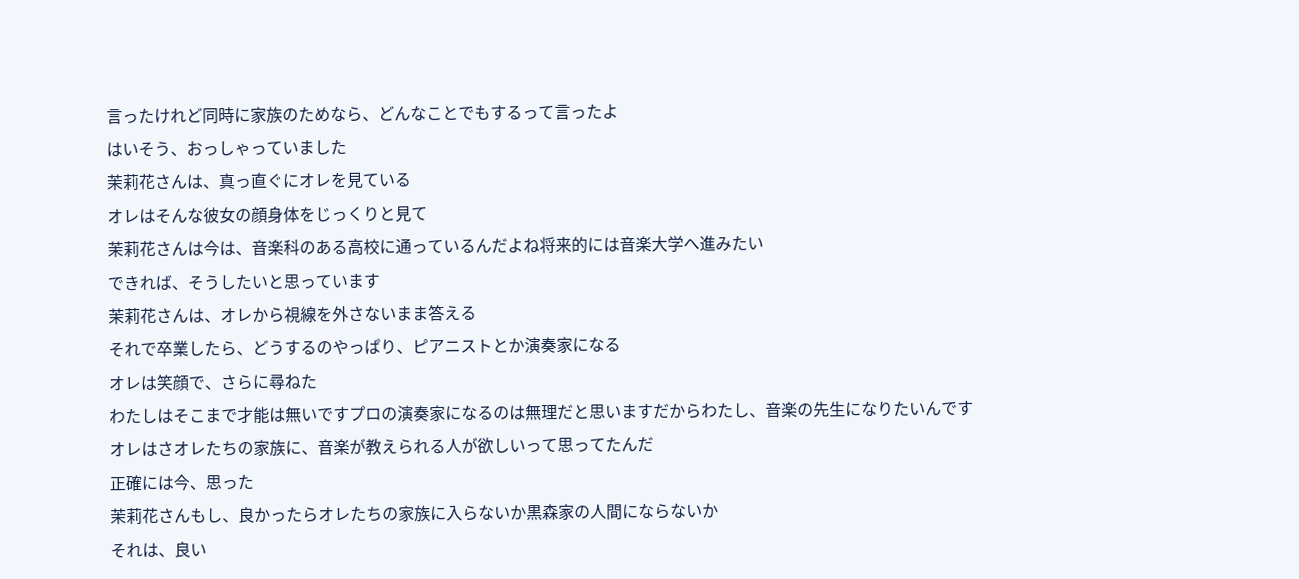言ったけれど同時に家族のためなら、どんなことでもするって言ったよ
はいそう、おっしゃっていました
茉莉花さんは、真っ直ぐにオレを見ている
オレはそんな彼女の顔身体をじっくりと見て
茉莉花さんは今は、音楽科のある高校に通っているんだよね将来的には音楽大学へ進みたい
できれば、そうしたいと思っています
茉莉花さんは、オレから視線を外さないまま答える
それで卒業したら、どうするのやっぱり、ピアニストとか演奏家になる
オレは笑顔で、さらに尋ねた
わたしはそこまで才能は無いですプロの演奏家になるのは無理だと思いますだからわたし、音楽の先生になりたいんです
オレはさオレたちの家族に、音楽が教えられる人が欲しいって思ってたんだ
正確には今、思った
茉莉花さんもし、良かったらオレたちの家族に入らないか黒森家の人間にならないか
それは、良い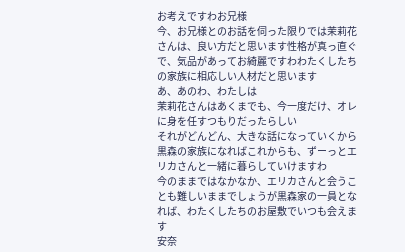お考えですわお兄様
今、お兄様とのお話を伺った限りでは茉莉花さんは、良い方だと思います性格が真っ直ぐで、気品があってお綺麗ですわわたくしたちの家族に相応しい人材だと思います
あ、あのわ、わたしは
茉莉花さんはあくまでも、今一度だけ、オレに身を任すつもりだったらしい
それがどんどん、大きな話になっていくから
黒森の家族になればこれからも、ずーっとエリカさんと一緒に暮らしていけますわ
今のままではなかなか、エリカさんと会うことも難しいままでしょうが黒森家の一員となれば、わたくしたちのお屋敷でいつも会えます
安奈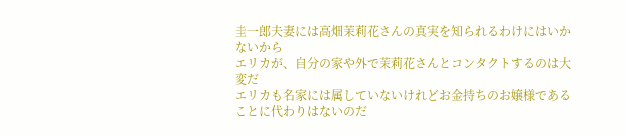圭一郎夫妻には高畑茉莉花さんの真実を知られるわけにはいかないから
エリカが、自分の家や外で茉莉花さんとコンタクトするのは大変だ
エリカも名家には属していないけれどお金持ちのお嬢様であることに代わりはないのだ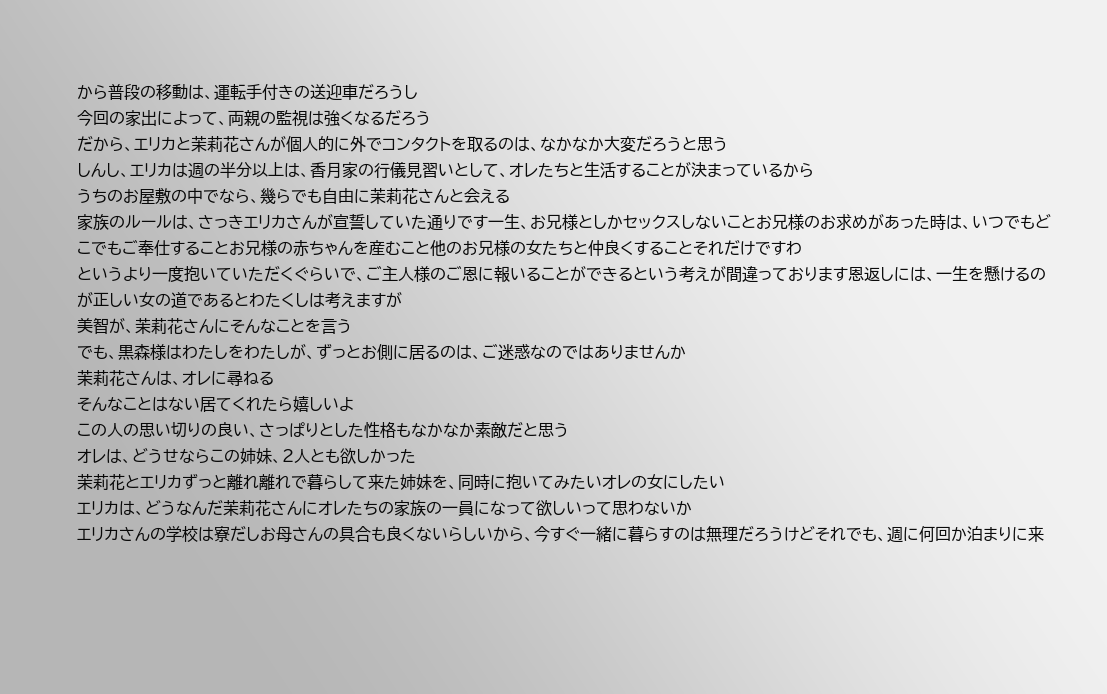から普段の移動は、運転手付きの送迎車だろうし
今回の家出によって、両親の監視は強くなるだろう
だから、エリカと茉莉花さんが個人的に外でコンタクトを取るのは、なかなか大変だろうと思う
しんし、エリカは週の半分以上は、香月家の行儀見習いとして、オレたちと生活することが決まっているから
うちのお屋敷の中でなら、幾らでも自由に茉莉花さんと会える
家族のルールは、さっきエリカさんが宣誓していた通りです一生、お兄様としかセックスしないことお兄様のお求めがあった時は、いつでもどこでもご奉仕することお兄様の赤ちゃんを産むこと他のお兄様の女たちと仲良くすることそれだけですわ
というより一度抱いていただくぐらいで、ご主人様のご恩に報いることができるという考えが間違っております恩返しには、一生を懸けるのが正しい女の道であるとわたくしは考えますが
美智が、茉莉花さんにそんなことを言う
でも、黒森様はわたしをわたしが、ずっとお側に居るのは、ご迷惑なのではありませんか
茉莉花さんは、オレに尋ねる
そんなことはない居てくれたら嬉しいよ
この人の思い切りの良い、さっぱりとした性格もなかなか素敵だと思う
オレは、どうせならこの姉妹、2人とも欲しかった
茉莉花とエリカずっと離れ離れで暮らして来た姉妹を、同時に抱いてみたいオレの女にしたい
エリカは、どうなんだ茉莉花さんにオレたちの家族の一員になって欲しいって思わないか
エリカさんの学校は寮だしお母さんの具合も良くないらしいから、今すぐ一緒に暮らすのは無理だろうけどそれでも、週に何回か泊まりに来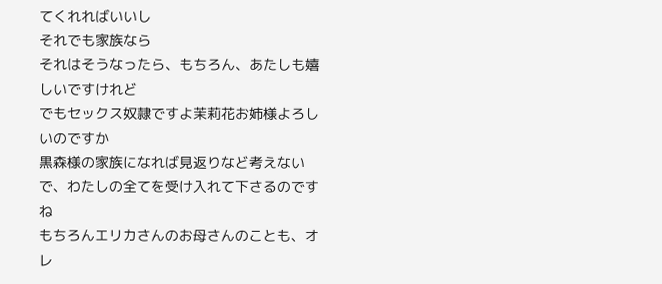てくれればいいし
それでも家族なら
それはそうなったら、もちろん、あたしも嬉しいですけれど
でもセックス奴隷ですよ茉莉花お姉様よろしいのですか
黒森様の家族になれば見返りなど考えないで、わたしの全てを受け入れて下さるのですね
もちろんエリカさんのお母さんのことも、オレ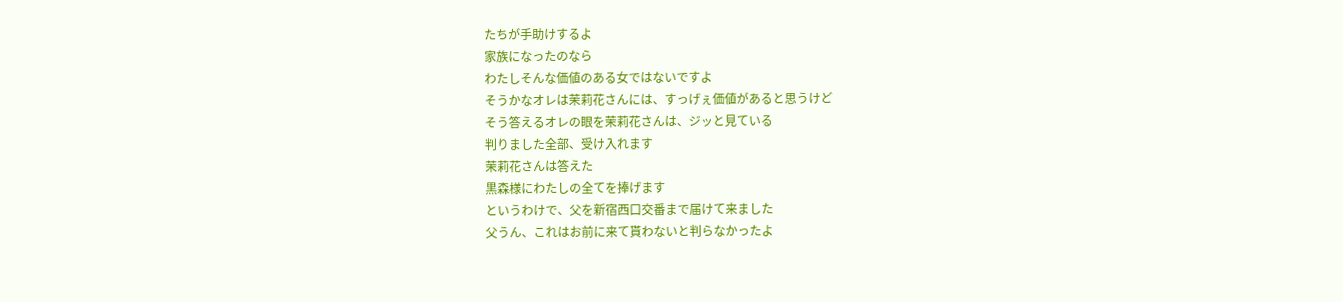たちが手助けするよ
家族になったのなら
わたしそんな価値のある女ではないですよ
そうかなオレは茉莉花さんには、すっげぇ価値があると思うけど
そう答えるオレの眼を茉莉花さんは、ジッと見ている
判りました全部、受け入れます
茉莉花さんは答えた
黒森様にわたしの全てを捧げます
というわけで、父を新宿西口交番まで届けて来ました
父うん、これはお前に来て貰わないと判らなかったよ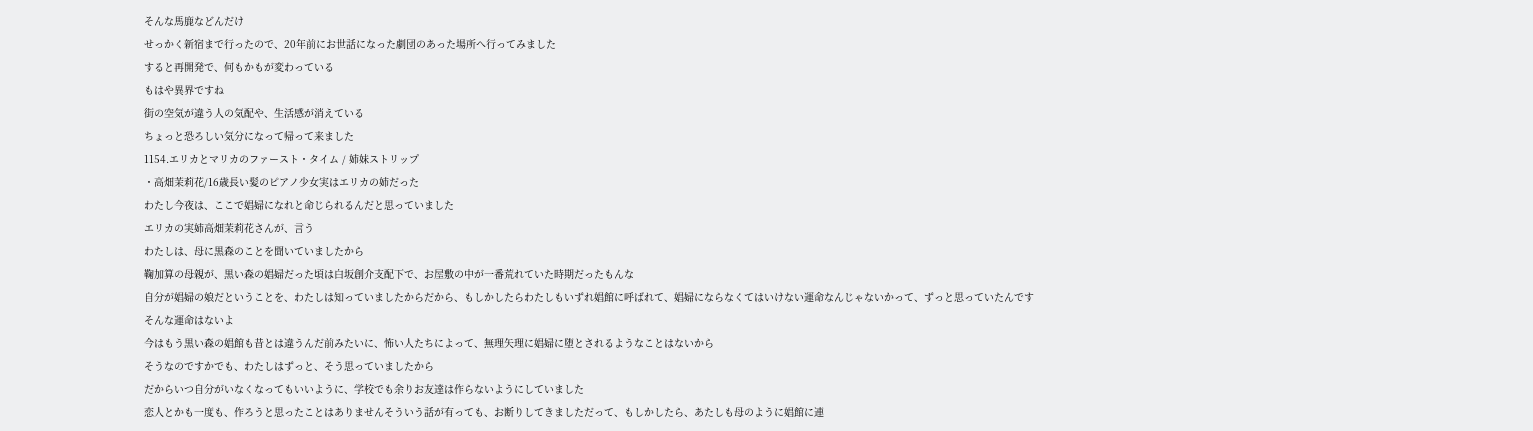そんな馬鹿などんだけ
せっかく新宿まで行ったので、20年前にお世話になった劇団のあった場所へ行ってみました
すると再開発で、何もかもが変わっている
もはや異界ですね
街の空気が違う人の気配や、生活感が消えている
ちょっと恐ろしい気分になって帰って来ました
1154.エリカとマリカのファースト・タイム / 姉妹ストリップ
・高畑茉莉花/16歳長い髪のピアノ少女実はエリカの姉だった
わたし今夜は、ここで娼婦になれと命じられるんだと思っていました
エリカの実姉高畑茉莉花さんが、言う
わたしは、母に黒森のことを聞いていましたから
鞠加算の母親が、黒い森の娼婦だった頃は白坂創介支配下で、お屋敷の中が一番荒れていた時期だったもんな
自分が娼婦の娘だということを、わたしは知っていましたからだから、もしかしたらわたしもいずれ娼館に呼ばれて、娼婦にならなくてはいけない運命なんじゃないかって、ずっと思っていたんです
そんな運命はないよ
今はもう黒い森の娼館も昔とは違うんだ前みたいに、怖い人たちによって、無理矢理に娼婦に堕とされるようなことはないから
そうなのですかでも、わたしはずっと、そう思っていましたから
だからいつ自分がいなくなってもいいように、学校でも余りお友達は作らないようにしていました
恋人とかも一度も、作ろうと思ったことはありませんそういう話が有っても、お断りしてきましただって、もしかしたら、あたしも母のように娼館に連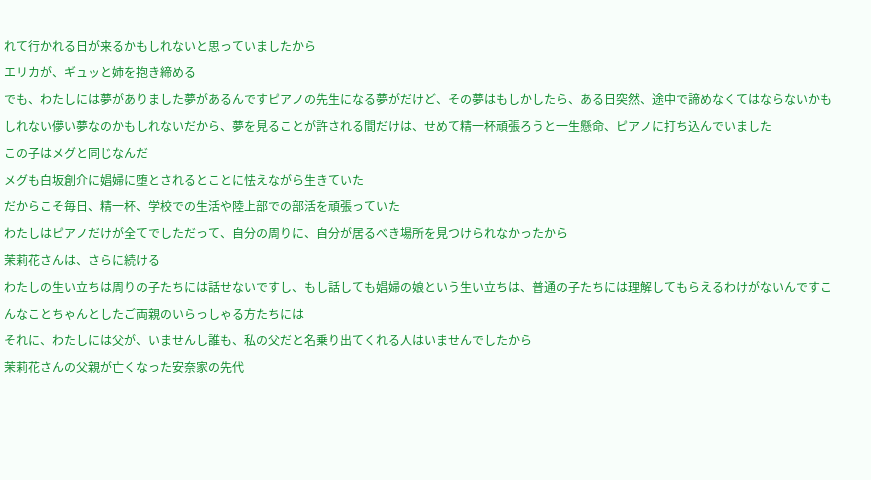れて行かれる日が来るかもしれないと思っていましたから
エリカが、ギュッと姉を抱き締める
でも、わたしには夢がありました夢があるんですピアノの先生になる夢がだけど、その夢はもしかしたら、ある日突然、途中で諦めなくてはならないかもしれない儚い夢なのかもしれないだから、夢を見ることが許される間だけは、せめて精一杯頑張ろうと一生懸命、ピアノに打ち込んでいました
この子はメグと同じなんだ
メグも白坂創介に娼婦に堕とされるとことに怯えながら生きていた
だからこそ毎日、精一杯、学校での生活や陸上部での部活を頑張っていた
わたしはピアノだけが全てでしただって、自分の周りに、自分が居るべき場所を見つけられなかったから
茉莉花さんは、さらに続ける
わたしの生い立ちは周りの子たちには話せないですし、もし話しても娼婦の娘という生い立ちは、普通の子たちには理解してもらえるわけがないんですこんなことちゃんとしたご両親のいらっしゃる方たちには
それに、わたしには父が、いませんし誰も、私の父だと名乗り出てくれる人はいませんでしたから
茉莉花さんの父親が亡くなった安奈家の先代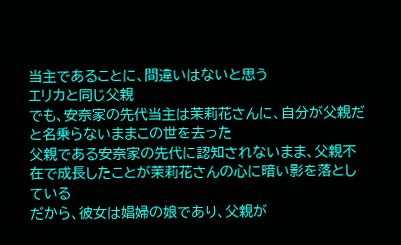当主であることに、間違いはないと思う
エリカと同じ父親
でも、安奈家の先代当主は茉莉花さんに、自分が父親だと名乗らないままこの世を去った
父親である安奈家の先代に認知されないまま、父親不在で成長したことが茉莉花さんの心に暗い影を落としている
だから、彼女は娼婦の娘であり、父親が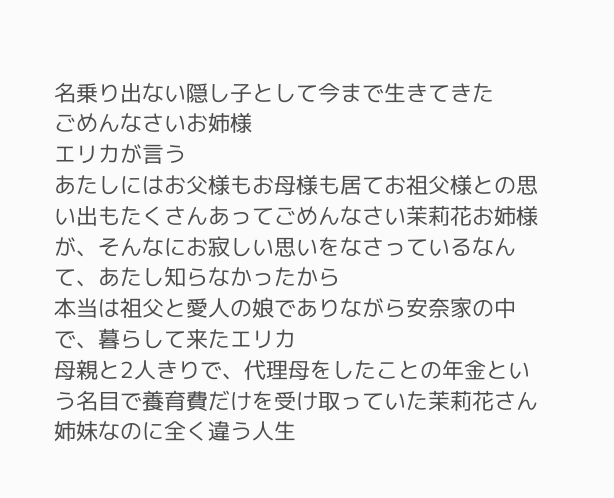名乗り出ない隠し子として今まで生きてきた
ごめんなさいお姉様
エリカが言う
あたしにはお父様もお母様も居てお祖父様との思い出もたくさんあってごめんなさい茉莉花お姉様が、そんなにお寂しい思いをなさっているなんて、あたし知らなかったから
本当は祖父と愛人の娘でありながら安奈家の中で、暮らして来たエリカ
母親と2人きりで、代理母をしたことの年金という名目で養育費だけを受け取っていた茉莉花さん
姉妹なのに全く違う人生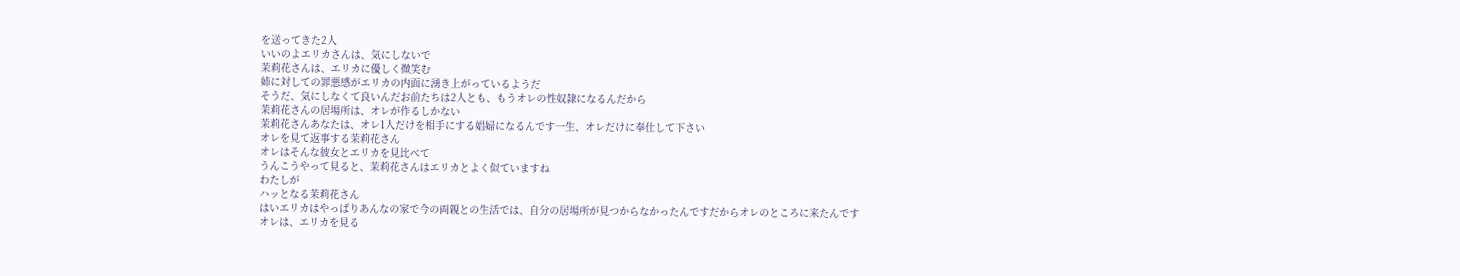を送ってきた2人
いいのよエリカさんは、気にしないで
茉莉花さんは、エリカに優しく微笑む
姉に対しての罪悪感がエリカの内面に湧き上がっているようだ
そうだ、気にしなくて良いんだお前たちは2人とも、もうオレの性奴隷になるんだから
茉莉花さんの居場所は、オレが作るしかない
茉莉花さんあなたは、オレ1人だけを相手にする娼婦になるんです一生、オレだけに奉仕して下さい
オレを見て返事する茉莉花さん
オレはそんな彼女とエリカを見比べて
うんこうやって見ると、茉莉花さんはエリカとよく似ていますね
わたしが
ハッとなる茉莉花さん
はいエリカはやっぱりあんなの家で今の両親との生活では、自分の居場所が見つからなかったんですだからオレのところに来たんです
オレは、エリカを見る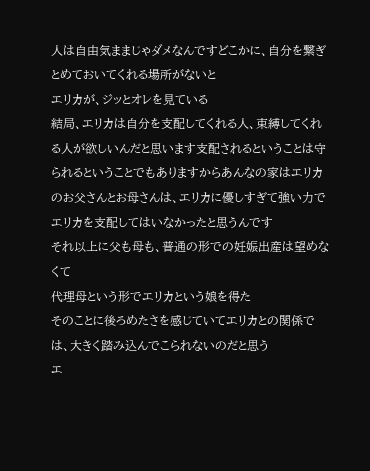人は自由気ままじゃダメなんですどこかに、自分を繋ぎとめておいてくれる場所がないと
エリカが、ジッとオレを見ている
結局、エリカは自分を支配してくれる人、束縛してくれる人が欲しいんだと思います支配されるということは守られるということでもありますからあんなの家はエリカのお父さんとお母さんは、エリカに優しすぎて強い力でエリカを支配してはいなかったと思うんです
それ以上に父も母も、普通の形での妊娠出産は望めなくて
代理母という形でエリカという娘を得た
そのことに後ろめたさを感じていてエリカとの関係では、大きく踏み込んでこられないのだと思う
エ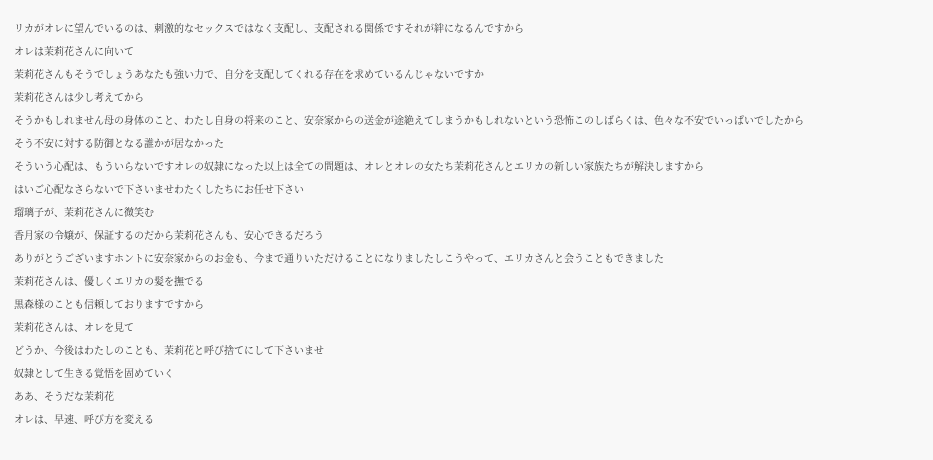リカがオレに望んでいるのは、刺激的なセックスではなく支配し、支配される関係ですそれが絆になるんですから
オレは茉莉花さんに向いて
茉莉花さんもそうでしょうあなたも強い力で、自分を支配してくれる存在を求めているんじゃないですか
茉莉花さんは少し考えてから
そうかもしれません母の身体のこと、わたし自身の将来のこと、安奈家からの送金が途絶えてしまうかもしれないという恐怖このしばらくは、色々な不安でいっぱいでしたから
そう不安に対する防御となる誰かが居なかった
そういう心配は、もういらないですオレの奴隷になった以上は全ての問題は、オレとオレの女たち茉莉花さんとエリカの新しい家族たちが解決しますから
はいご心配なさらないで下さいませわたくしたちにお任せ下さい
瑠璃子が、茉莉花さんに微笑む
香月家の令嬢が、保証するのだから茉莉花さんも、安心できるだろう
ありがとうございますホントに安奈家からのお金も、今まで通りいただけることになりましたしこうやって、エリカさんと会うこともできました
茉莉花さんは、優しくエリカの髪を撫でる
黒森様のことも信頼しておりますですから
茉莉花さんは、オレを見て
どうか、今後はわたしのことも、茉莉花と呼び捨てにして下さいませ
奴隷として生きる覚悟を固めていく
ああ、そうだな茉莉花
オレは、早速、呼び方を変える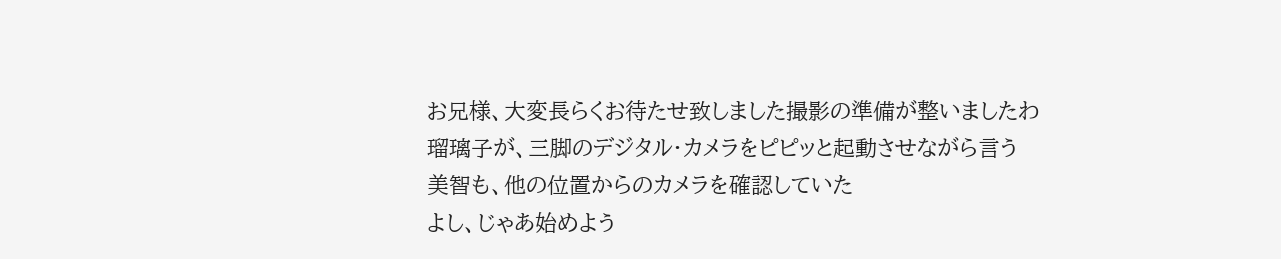お兄様、大変長らくお待たせ致しました撮影の準備が整いましたわ
瑠璃子が、三脚のデジタル・カメラをピピッと起動させながら言う
美智も、他の位置からのカメラを確認していた
よし、じゃあ始めよう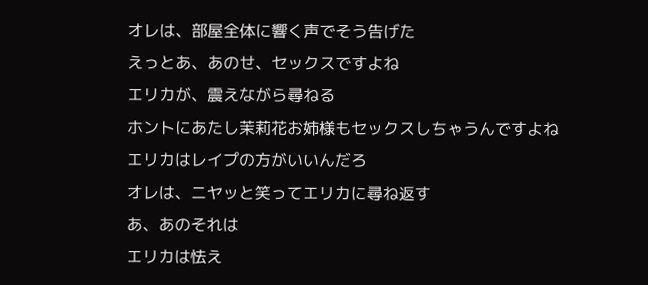オレは、部屋全体に響く声でそう告げた
えっとあ、あのせ、セックスですよね
エリカが、震えながら尋ねる
ホントにあたし茉莉花お姉様もセックスしちゃうんですよね
エリカはレイプの方がいいんだろ
オレは、ニヤッと笑ってエリカに尋ね返す
あ、あのそれは
エリカは怯え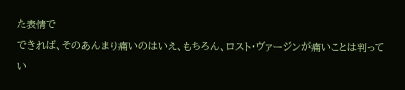た表情で
できれば、そのあんまり痛いのはいえ、もちろん、ロスト・ヴァージンが痛いことは判ってい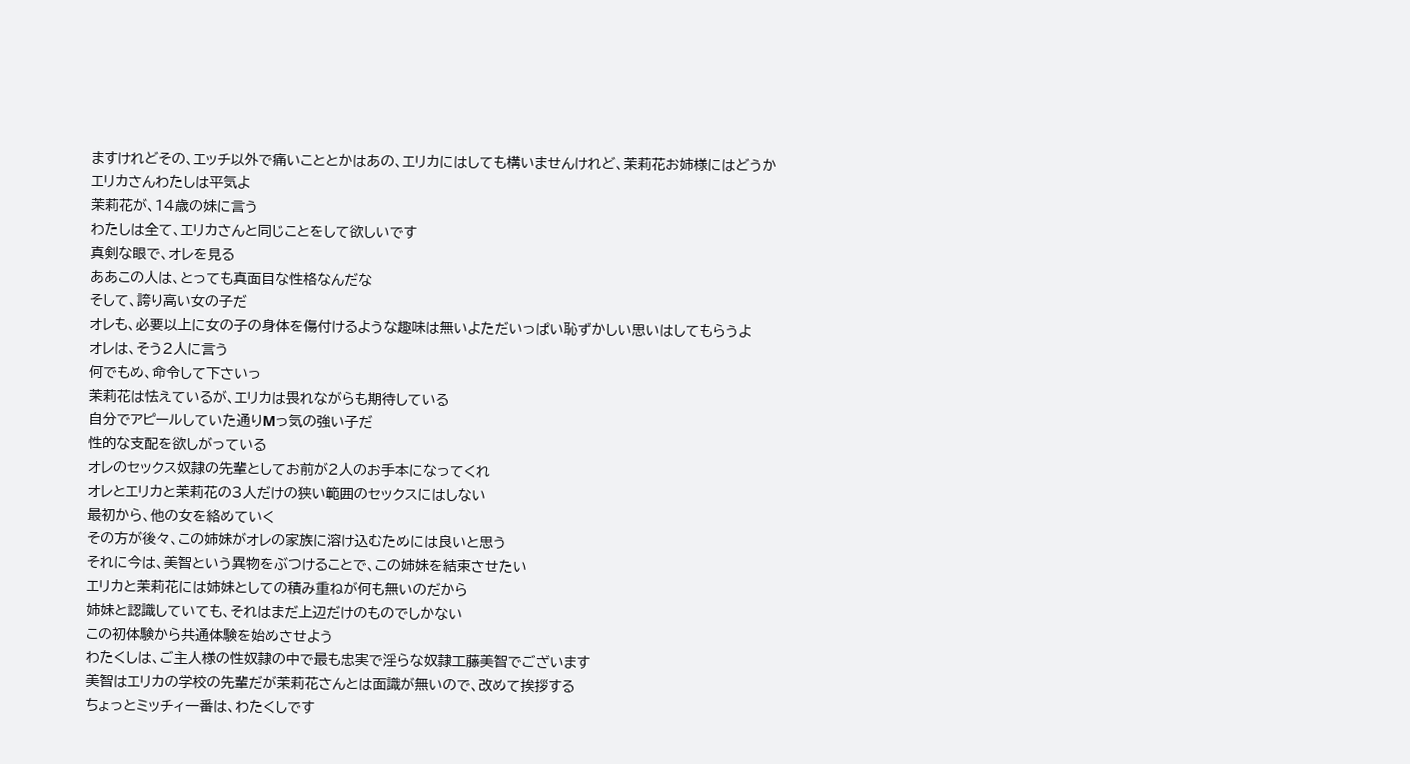ますけれどその、エッチ以外で痛いこととかはあの、エリカにはしても構いませんけれど、茉莉花お姉様にはどうか
エリカさんわたしは平気よ
茉莉花が、14歳の妹に言う
わたしは全て、エリカさんと同じことをして欲しいです
真剣な眼で、オレを見る
ああこの人は、とっても真面目な性格なんだな
そして、誇り高い女の子だ
オレも、必要以上に女の子の身体を傷付けるような趣味は無いよただいっぱい恥ずかしい思いはしてもらうよ
オレは、そう2人に言う
何でもめ、命令して下さいっ
茉莉花は怯えているが、エリカは畏れながらも期待している
自分でアピールしていた通りMっ気の強い子だ
性的な支配を欲しがっている
オレのセックス奴隷の先輩としてお前が2人のお手本になってくれ
オレとエリカと茉莉花の3人だけの狭い範囲のセックスにはしない
最初から、他の女を絡めていく
その方が後々、この姉妹がオレの家族に溶け込むためには良いと思う
それに今は、美智という異物をぶつけることで、この姉妹を結束させたい
エリカと茉莉花には姉妹としての積み重ねが何も無いのだから
姉妹と認識していても、それはまだ上辺だけのものでしかない
この初体験から共通体験を始めさせよう
わたくしは、ご主人様の性奴隷の中で最も忠実で淫らな奴隷工藤美智でございます
美智はエリカの学校の先輩だが茉莉花さんとは面識が無いので、改めて挨拶する
ちょっとミッチィ一番は、わたくしです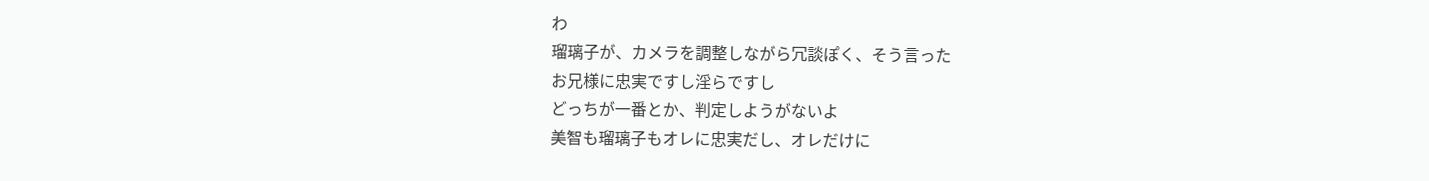わ
瑠璃子が、カメラを調整しながら冗談ぽく、そう言った
お兄様に忠実ですし淫らですし
どっちが一番とか、判定しようがないよ
美智も瑠璃子もオレに忠実だし、オレだけに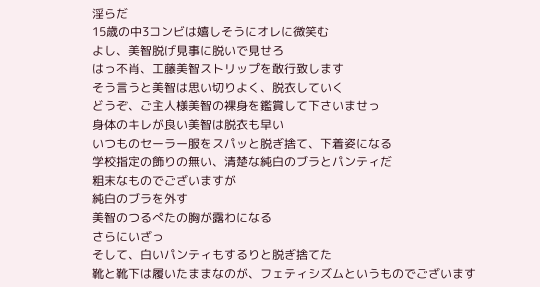淫らだ
15歳の中3コンビは嬉しそうにオレに微笑む
よし、美智脱げ見事に脱いで見せろ
はっ不肖、工藤美智ストリップを敢行致します
そう言うと美智は思い切りよく、脱衣していく
どうぞ、ご主人様美智の裸身を鑑賞して下さいませっ
身体のキレが良い美智は脱衣も早い
いつものセーラー服をスパッと脱ぎ捨て、下着姿になる
学校指定の飾りの無い、清楚な純白のブラとパンティだ
粗末なものでございますが
純白のブラを外す
美智のつるぺたの胸が露わになる
さらにいざっ
そして、白いパンティもするりと脱ぎ捨てた
靴と靴下は履いたままなのが、フェティシズムというものでございます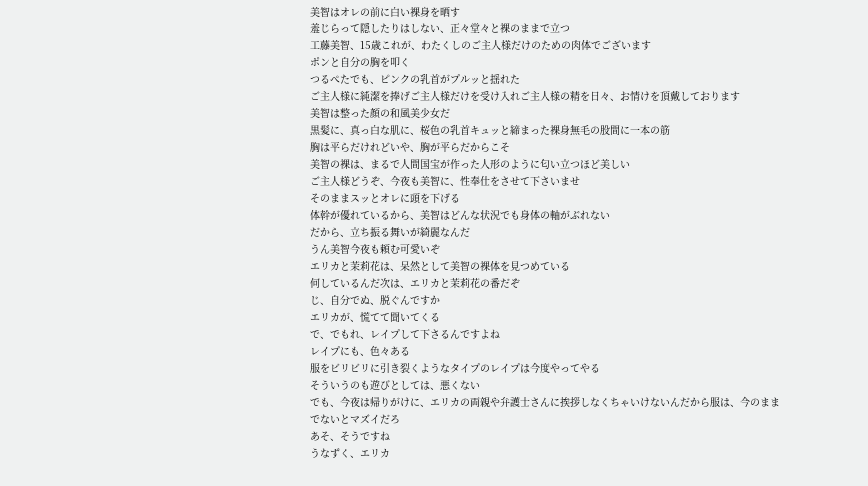美智はオレの前に白い裸身を晒す
羞じらって隠したりはしない、正々堂々と裸のままで立つ
工藤美智、15歳これが、わたくしのご主人様だけのための肉体でございます
ポンと自分の胸を叩く
つるぺたでも、ピンクの乳首がプルッと揺れた
ご主人様に純潔を捧げご主人様だけを受け入れご主人様の精を日々、お情けを頂戴しております
美智は整った顔の和風美少女だ
黒髪に、真っ白な肌に、桜色の乳首キュッと締まった裸身無毛の股間に一本の筋
胸は平らだけれどいや、胸が平らだからこそ
美智の裸は、まるで人間国宝が作った人形のように匂い立つほど美しい
ご主人様どうぞ、今夜も美智に、性奉仕をさせて下さいませ
そのままスッとオレに頭を下げる
体幹が優れているから、美智はどんな状況でも身体の軸がぶれない
だから、立ち振る舞いが綺麗なんだ
うん美智今夜も頼む可愛いぞ
エリカと茉莉花は、呆然として美智の裸体を見つめている
何しているんだ次は、エリカと茉莉花の番だぞ
じ、自分でぬ、脱ぐんですか
エリカが、慌てて聞いてくる
で、でもれ、レイプして下さるんですよね
レイプにも、色々ある
服をビリビリに引き裂くようなタイプのレイプは今度やってやる
そういうのも遊びとしては、悪くない
でも、今夜は帰りがけに、エリカの両親や弁護士さんに挨拶しなくちゃいけないんだから服は、今のままでないとマズイだろ
あそ、そうですね
うなずく、エリカ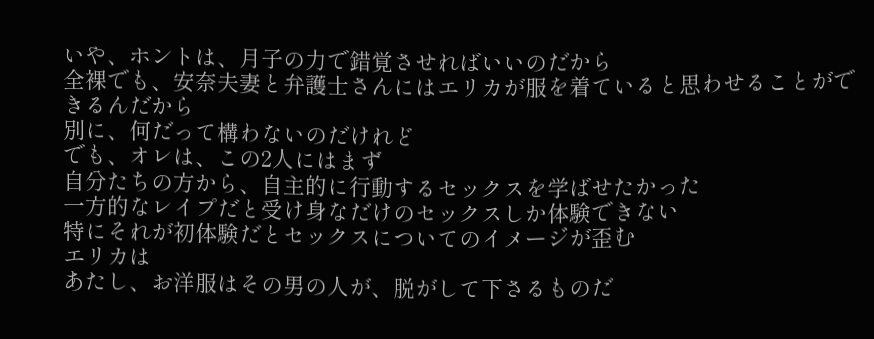いや、ホントは、月子の力で錯覚させればいいのだから
全裸でも、安奈夫妻と弁護士さんにはエリカが服を着ていると思わせることができるんだから
別に、何だって構わないのだけれど
でも、オレは、この2人にはまず
自分たちの方から、自主的に行動するセックスを学ばせたかった
一方的なレイプだと受け身なだけのセックスしか体験できない
特にそれが初体験だとセックスについてのイメージが歪む
エリカは
あたし、お洋服はその男の人が、脱がして下さるものだ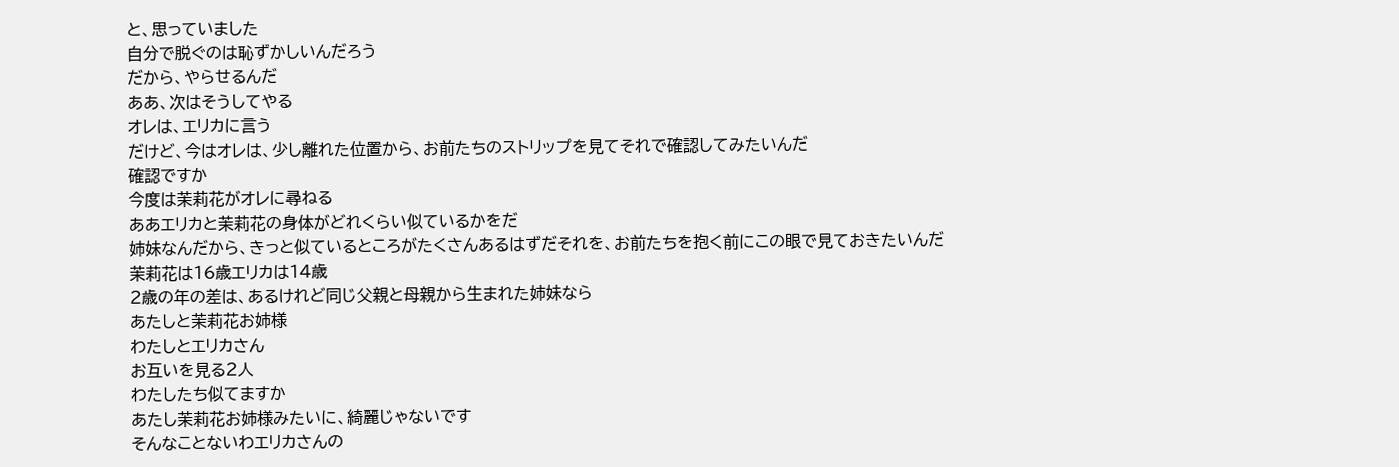と、思っていました
自分で脱ぐのは恥ずかしいんだろう
だから、やらせるんだ
ああ、次はそうしてやる
オレは、エリカに言う
だけど、今はオレは、少し離れた位置から、お前たちのストリップを見てそれで確認してみたいんだ
確認ですか
今度は茉莉花がオレに尋ねる
ああエリカと茉莉花の身体がどれくらい似ているかをだ
姉妹なんだから、きっと似ているところがたくさんあるはずだそれを、お前たちを抱く前にこの眼で見ておきたいんだ
茉莉花は16歳エリカは14歳
2歳の年の差は、あるけれど同じ父親と母親から生まれた姉妹なら
あたしと茉莉花お姉様
わたしとエリカさん
お互いを見る2人
わたしたち似てますか
あたし茉莉花お姉様みたいに、綺麗じゃないです
そんなことないわエリカさんの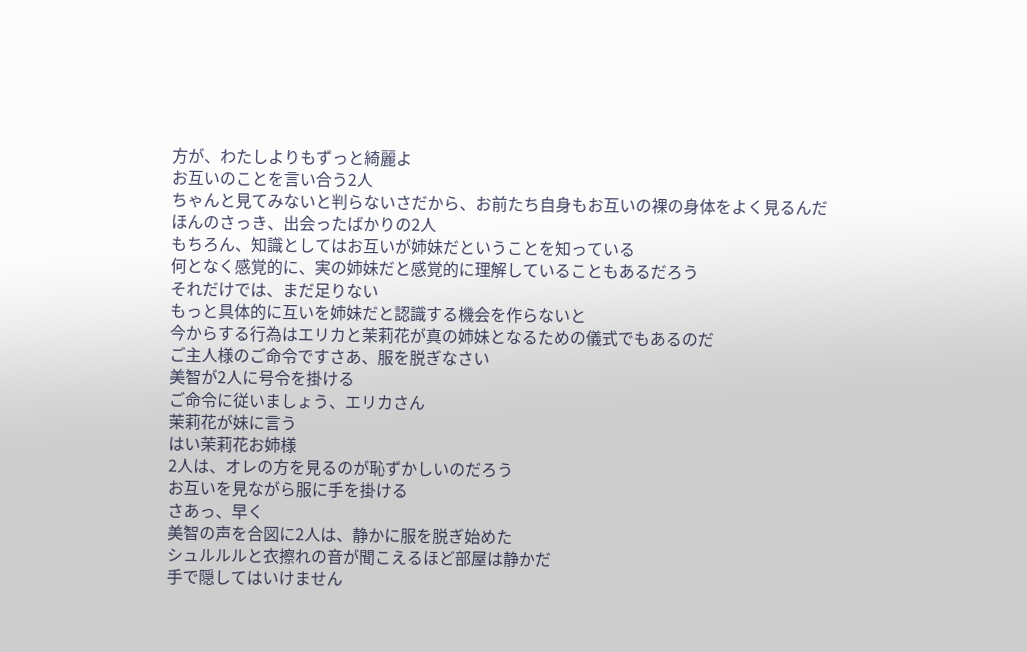方が、わたしよりもずっと綺麗よ
お互いのことを言い合う2人
ちゃんと見てみないと判らないさだから、お前たち自身もお互いの裸の身体をよく見るんだ
ほんのさっき、出会ったばかりの2人
もちろん、知識としてはお互いが姉妹だということを知っている
何となく感覚的に、実の姉妹だと感覚的に理解していることもあるだろう
それだけでは、まだ足りない
もっと具体的に互いを姉妹だと認識する機会を作らないと
今からする行為はエリカと茉莉花が真の姉妹となるための儀式でもあるのだ
ご主人様のご命令ですさあ、服を脱ぎなさい
美智が2人に号令を掛ける
ご命令に従いましょう、エリカさん
茉莉花が妹に言う
はい茉莉花お姉様
2人は、オレの方を見るのが恥ずかしいのだろう
お互いを見ながら服に手を掛ける
さあっ、早く
美智の声を合図に2人は、静かに服を脱ぎ始めた
シュルルルと衣擦れの音が聞こえるほど部屋は静かだ
手で隠してはいけません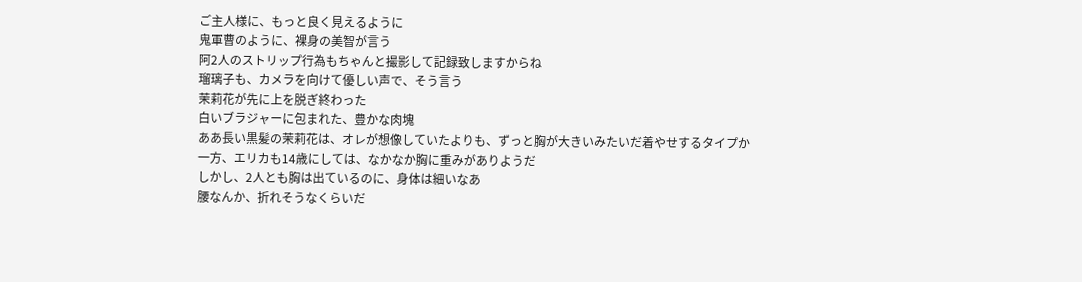ご主人様に、もっと良く見えるように
鬼軍曹のように、裸身の美智が言う
阿2人のストリップ行為もちゃんと撮影して記録致しますからね
瑠璃子も、カメラを向けて優しい声で、そう言う
茉莉花が先に上を脱ぎ終わった
白いブラジャーに包まれた、豊かな肉塊
ああ長い黒髪の茉莉花は、オレが想像していたよりも、ずっと胸が大きいみたいだ着やせするタイプか
一方、エリカも14歳にしては、なかなか胸に重みがありようだ
しかし、2人とも胸は出ているのに、身体は細いなあ
腰なんか、折れそうなくらいだ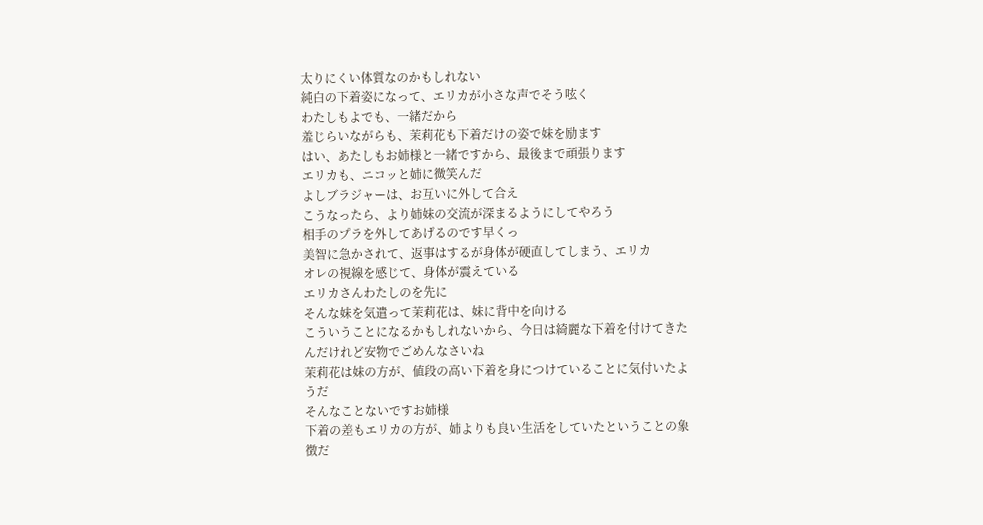太りにくい体質なのかもしれない
純白の下着姿になって、エリカが小さな声でそう呟く
わたしもよでも、一緒だから
羞じらいながらも、茉莉花も下着だけの姿で妹を励ます
はい、あたしもお姉様と一緒ですから、最後まで頑張ります
エリカも、ニコッと姉に微笑んだ
よしブラジャーは、お互いに外して合え
こうなったら、より姉妹の交流が深まるようにしてやろう
相手のプラを外してあげるのです早くっ
美智に急かされて、返事はするが身体が硬直してしまう、エリカ
オレの視線を感じて、身体が震えている
エリカさんわたしのを先に
そんな妹を気遣って茉莉花は、妹に背中を向ける
こういうことになるかもしれないから、今日は綺麗な下着を付けてきたんだけれど安物でごめんなさいね
茉莉花は妹の方が、値段の高い下着を身につけていることに気付いたようだ
そんなことないですお姉様
下着の差もエリカの方が、姉よりも良い生活をしていたということの象徴だ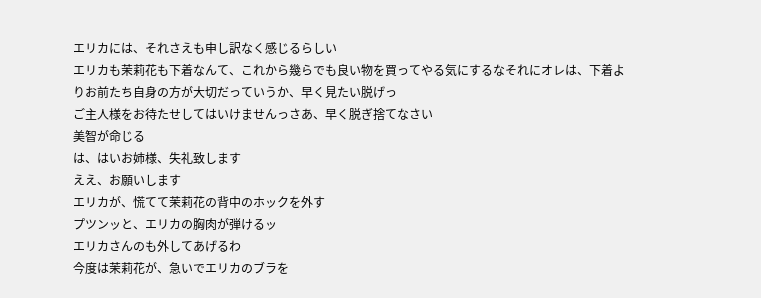エリカには、それさえも申し訳なく感じるらしい
エリカも茉莉花も下着なんて、これから幾らでも良い物を買ってやる気にするなそれにオレは、下着よりお前たち自身の方が大切だっていうか、早く見たい脱げっ
ご主人様をお待たせしてはいけませんっさあ、早く脱ぎ捨てなさい
美智が命じる
は、はいお姉様、失礼致します
ええ、お願いします
エリカが、慌てて茉莉花の背中のホックを外す
プツンッと、エリカの胸肉が弾けるッ
エリカさんのも外してあげるわ
今度は茉莉花が、急いでエリカのブラを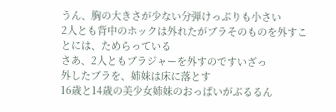うん、胸の大きさが少ない分弾けっぷりも小さい
2人とも背中のホックは外れたがブラそのものを外すことには、ためらっている
さあ、2人ともブラジャーを外すのですいざっ
外したブラを、姉妹は床に落とす
16歳と14歳の美少女姉妹のおっぱいがぶるるん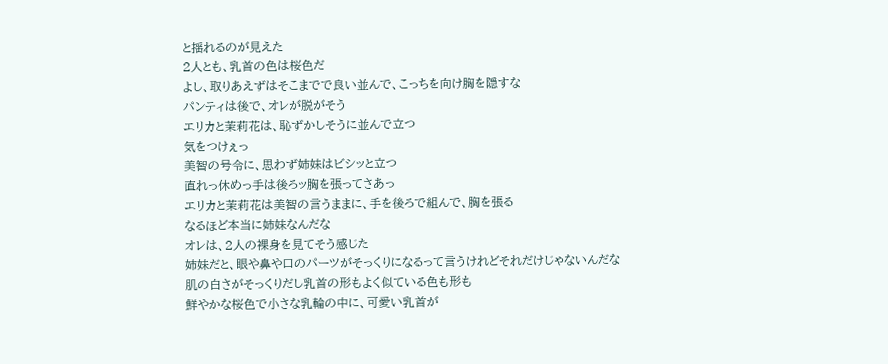と揺れるのが見えた
2人とも、乳首の色は桜色だ
よし、取りあえずはそこまでで良い並んで、こっちを向け胸を隠すな
パンティは後で、オレが脱がそう
エリカと茉莉花は、恥ずかしそうに並んで立つ
気をつけぇっ
美智の号令に、思わず姉妹はビシッと立つ
直れっ休めっ手は後ろッ胸を張ってさあっ
エリカと茉莉花は美智の言うままに、手を後ろで組んで、胸を張る
なるほど本当に姉妹なんだな
オレは、2人の裸身を見てそう感じた
姉妹だと、眼や鼻や口のパーツがそっくりになるって言うけれどそれだけじゃないんだな
肌の白さがそっくりだし乳首の形もよく似ている色も形も
鮮やかな桜色で小さな乳輪の中に、可愛い乳首が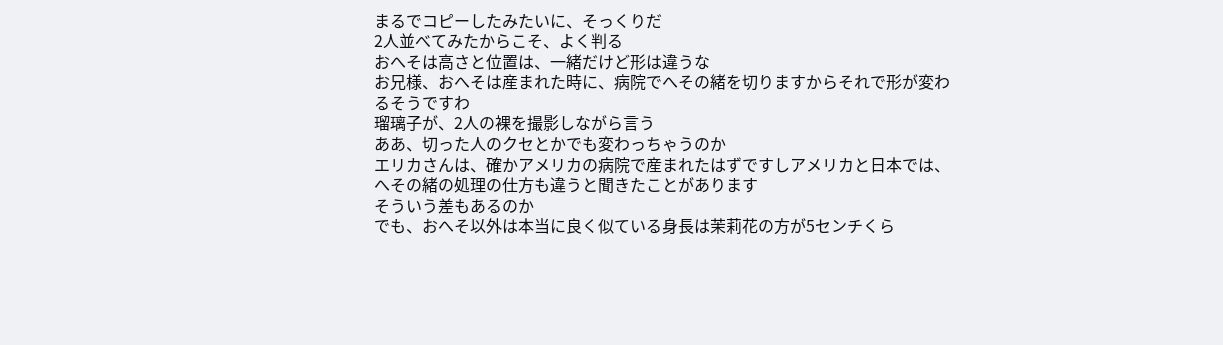まるでコピーしたみたいに、そっくりだ
2人並べてみたからこそ、よく判る
おへそは高さと位置は、一緒だけど形は違うな
お兄様、おへそは産まれた時に、病院でへその緒を切りますからそれで形が変わるそうですわ
瑠璃子が、2人の裸を撮影しながら言う
ああ、切った人のクセとかでも変わっちゃうのか
エリカさんは、確かアメリカの病院で産まれたはずですしアメリカと日本では、へその緒の処理の仕方も違うと聞きたことがあります
そういう差もあるのか
でも、おへそ以外は本当に良く似ている身長は茉莉花の方が5センチくら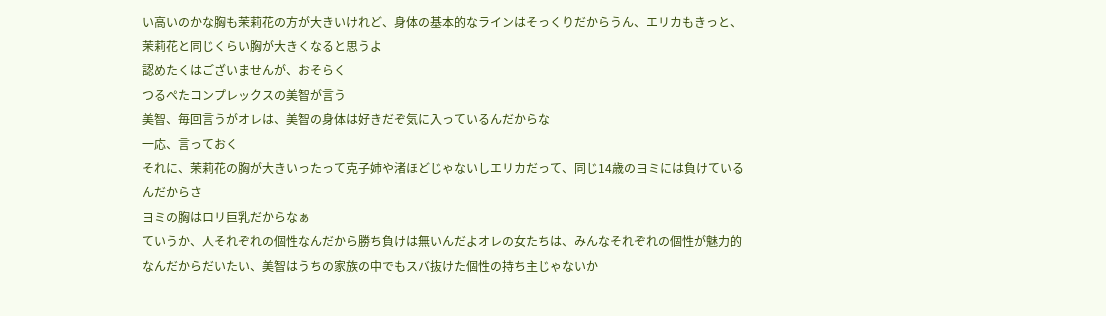い高いのかな胸も茉莉花の方が大きいけれど、身体の基本的なラインはそっくりだからうん、エリカもきっと、茉莉花と同じくらい胸が大きくなると思うよ
認めたくはございませんが、おそらく
つるぺたコンプレックスの美智が言う
美智、毎回言うがオレは、美智の身体は好きだぞ気に入っているんだからな
一応、言っておく
それに、茉莉花の胸が大きいったって克子姉や渚ほどじゃないしエリカだって、同じ14歳のヨミには負けているんだからさ
ヨミの胸はロリ巨乳だからなぁ
ていうか、人それぞれの個性なんだから勝ち負けは無いんだよオレの女たちは、みんなそれぞれの個性が魅力的なんだからだいたい、美智はうちの家族の中でもスバ抜けた個性の持ち主じゃないか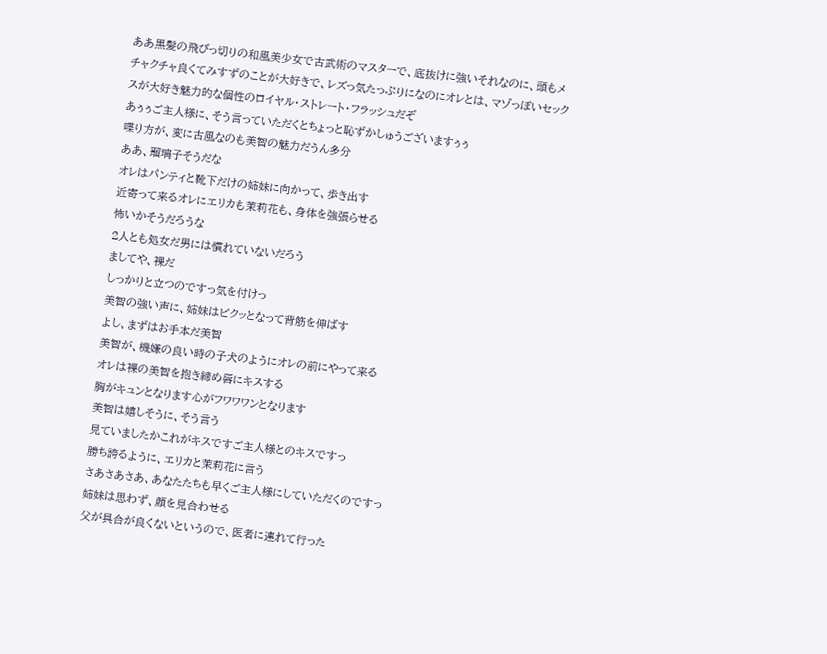ああ黒髪の飛びっ切りの和風美少女で古武術のマスターで、底抜けに強いそれなのに、頭もメチャクチャ良くてみすずのことが大好きで、レズっ気たっぷりになのにオレとは、マゾっぽいセックスが大好き魅力的な個性のロイヤル・ストレート・フラッシュだぞ
あぅぅご主人様に、そう言っていただくとちょっと恥ずかしゅうございますぅぅ
喋り方が、変に古風なのも美智の魅力だうん多分
ああ、瑠璃子そうだな
オレはパンティと靴下だけの姉妹に向かって、歩き出す
近寄って来るオレにエリカも茉莉花も、身体を強張らせる
怖いかそうだろうな
2人とも処女だ男には慣れていないだろう
ましてや、裸だ
しっかりと立つのですっ気を付けっ
美智の強い声に、姉妹はビクッとなって背筋を伸ばす
よし、まずはお手本だ美智
美智が、機嫌の良い時の子犬のようにオレの前にやって来る
オレは裸の美智を抱き締め唇にキスする
胸がキュンとなります心がフワワワンとなります
美智は嬉しそうに、そう言う
見ていましたかこれがキスですご主人様とのキスですっ
勝ち誇るように、エリカと茉莉花に言う
さあさあさあ、あなたたちも早くご主人様にしていただくのですっ
姉妹は思わず、顔を見合わせる
父が具合が良くないというので、医者に連れて行った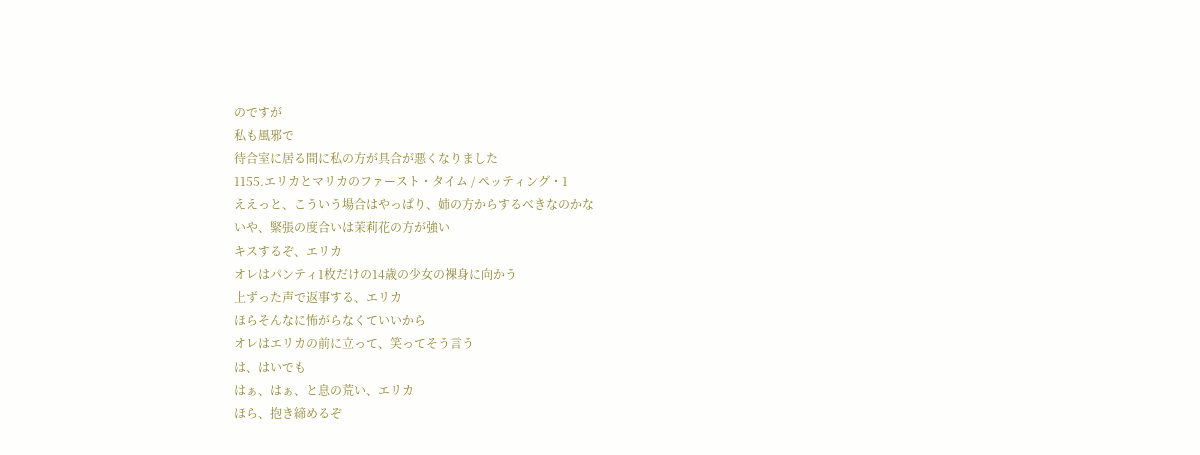のですが
私も風邪で
待合室に居る間に私の方が具合が悪くなりました
1155.エリカとマリカのファースト・タイム / ペッティング・1
ええっと、こういう場合はやっぱり、姉の方からするべきなのかな
いや、緊張の度合いは茉莉花の方が強い
キスするぞ、エリカ
オレはパンティ1枚だけの14歳の少女の裸身に向かう
上ずった声で返事する、エリカ
ほらそんなに怖がらなくていいから
オレはエリカの前に立って、笑ってそう言う
は、はいでも
はぁ、はぁ、と息の荒い、エリカ
ほら、抱き締めるぞ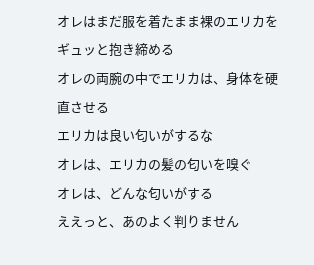オレはまだ服を着たまま裸のエリカをギュッと抱き締める
オレの両腕の中でエリカは、身体を硬直させる
エリカは良い匂いがするな
オレは、エリカの髪の匂いを嗅ぐ
オレは、どんな匂いがする
ええっと、あのよく判りません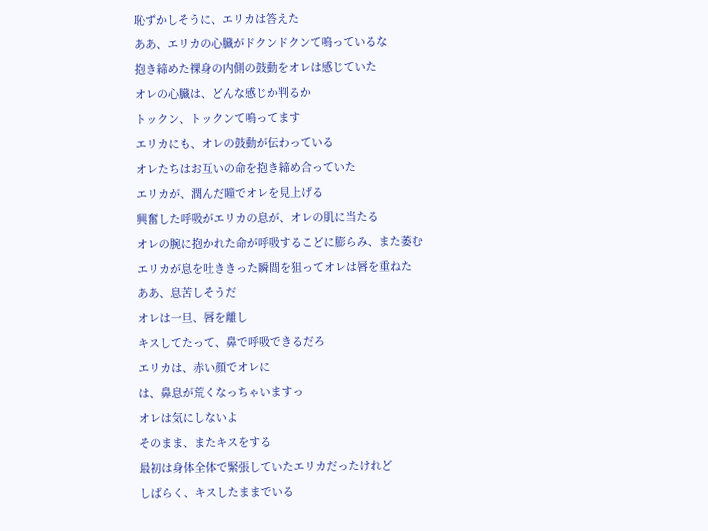恥ずかしそうに、エリカは答えた
ああ、エリカの心臓がドクンドクンて鳴っているな
抱き締めた裸身の内側の鼓動をオレは感じていた
オレの心臓は、どんな感じか判るか
トックン、トックンて鳴ってます
エリカにも、オレの鼓動が伝わっている
オレたちはお互いの命を抱き締め合っていた
エリカが、潤んだ瞳でオレを見上げる
興奮した呼吸がエリカの息が、オレの肌に当たる
オレの腕に抱かれた命が呼吸するこどに膨らみ、また萎む
エリカが息を吐ききった瞬間を狙ってオレは唇を重ねた
ああ、息苦しそうだ
オレは一旦、唇を離し
キスしてたって、鼻で呼吸できるだろ
エリカは、赤い顔でオレに
は、鼻息が荒くなっちゃいますっ
オレは気にしないよ
そのまま、またキスをする
最初は身体全体で緊張していたエリカだったけれど
しばらく、キスしたままでいる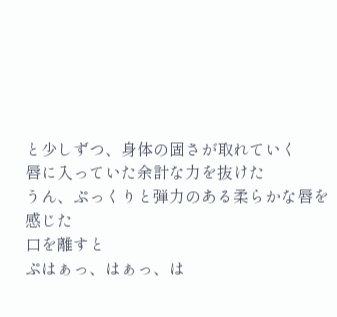と少しずつ、身体の固さが取れていく
唇に入っていた余計な力を抜けた
うん、ぷっくりと弾力のある柔らかな唇を感じた
口を離すと
ぷはぁっ、はぁっ、は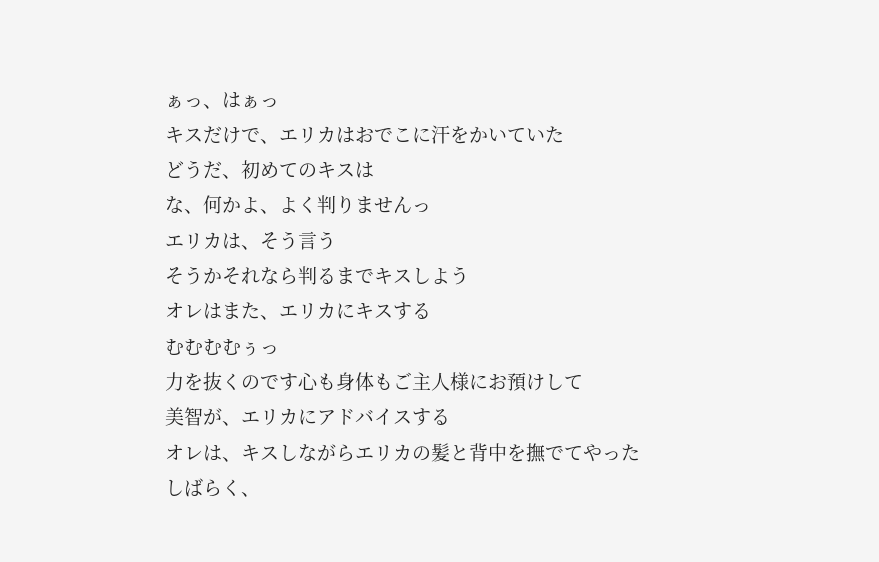ぁっ、はぁっ
キスだけで、エリカはおでこに汗をかいていた
どうだ、初めてのキスは
な、何かよ、よく判りませんっ
エリカは、そう言う
そうかそれなら判るまでキスしよう
オレはまた、エリカにキスする
むむむむぅっ
力を抜くのです心も身体もご主人様にお預けして
美智が、エリカにアドバイスする
オレは、キスしながらエリカの髪と背中を撫でてやった
しばらく、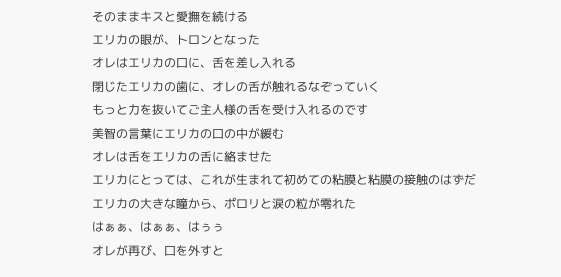そのままキスと愛撫を続ける
エリカの眼が、トロンとなった
オレはエリカの口に、舌を差し入れる
閉じたエリカの歯に、オレの舌が触れるなぞっていく
もっと力を抜いてご主人様の舌を受け入れるのです
美智の言葉にエリカの口の中が緩む
オレは舌をエリカの舌に絡ませた
エリカにとっては、これが生まれて初めての粘膜と粘膜の接触のはずだ
エリカの大きな瞳から、ポロリと涙の粒が零れた
はぁぁ、はぁぁ、はぅぅ
オレが再び、口を外すと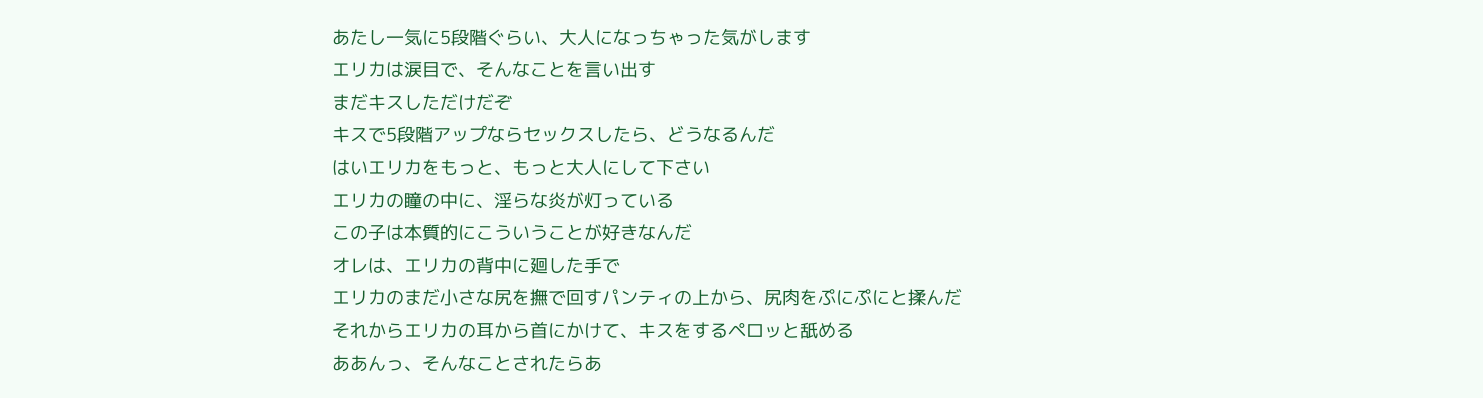あたし一気に5段階ぐらい、大人になっちゃった気がします
エリカは涙目で、そんなことを言い出す
まだキスしただけだぞ
キスで5段階アップならセックスしたら、どうなるんだ
はいエリカをもっと、もっと大人にして下さい
エリカの瞳の中に、淫らな炎が灯っている
この子は本質的にこういうことが好きなんだ
オレは、エリカの背中に廻した手で
エリカのまだ小さな尻を撫で回すパンティの上から、尻肉をぷにぷにと揉んだ
それからエリカの耳から首にかけて、キスをするペロッと舐める
ああんっ、そんなことされたらあ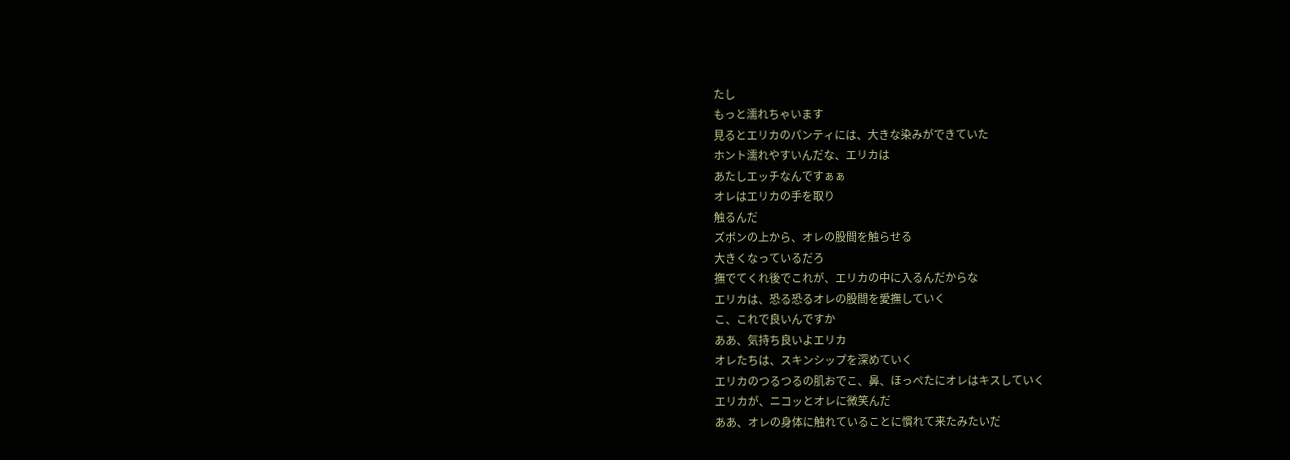たし
もっと濡れちゃいます
見るとエリカのパンティには、大きな染みができていた
ホント濡れやすいんだな、エリカは
あたしエッチなんですぁぁ
オレはエリカの手を取り
触るんだ
ズボンの上から、オレの股間を触らせる
大きくなっているだろ
撫でてくれ後でこれが、エリカの中に入るんだからな
エリカは、恐る恐るオレの股間を愛撫していく
こ、これで良いんですか
ああ、気持ち良いよエリカ
オレたちは、スキンシップを深めていく
エリカのつるつるの肌おでこ、鼻、ほっぺたにオレはキスしていく
エリカが、ニコッとオレに微笑んだ
ああ、オレの身体に触れていることに慣れて来たみたいだ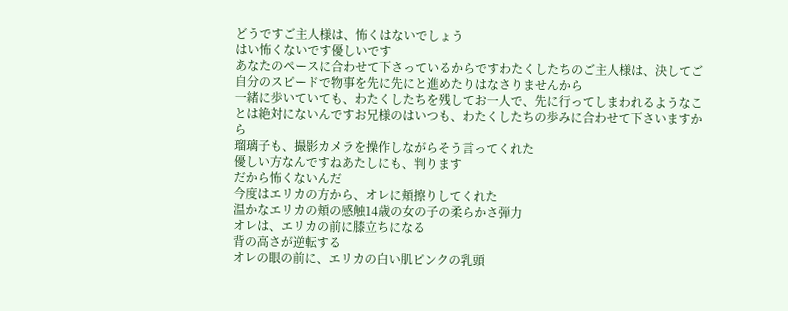どうですご主人様は、怖くはないでしょう
はい怖くないです優しいです
あなたのペースに合わせて下さっているからですわたくしたちのご主人様は、決してご自分のスピードで物事を先に先にと進めたりはなさりませんから
一緒に歩いていても、わたくしたちを残してお一人で、先に行ってしまわれるようなことは絶対にないんですお兄様のはいつも、わたくしたちの歩みに合わせて下さいますから
瑠璃子も、撮影カメラを操作しながらそう言ってくれた
優しい方なんですねあたしにも、判ります
だから怖くないんだ
今度はエリカの方から、オレに頬擦りしてくれた
温かなエリカの頬の感触14歳の女の子の柔らかさ弾力
オレは、エリカの前に膝立ちになる
背の高さが逆転する
オレの眼の前に、エリカの白い肌ピンクの乳頭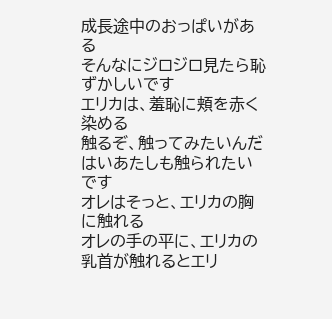成長途中のおっぱいがある
そんなにジロジロ見たら恥ずかしいです
エリカは、羞恥に頬を赤く染める
触るぞ、触ってみたいんだ
はいあたしも触られたいです
オレはそっと、エリカの胸に触れる
オレの手の平に、エリカの乳首が触れるとエリ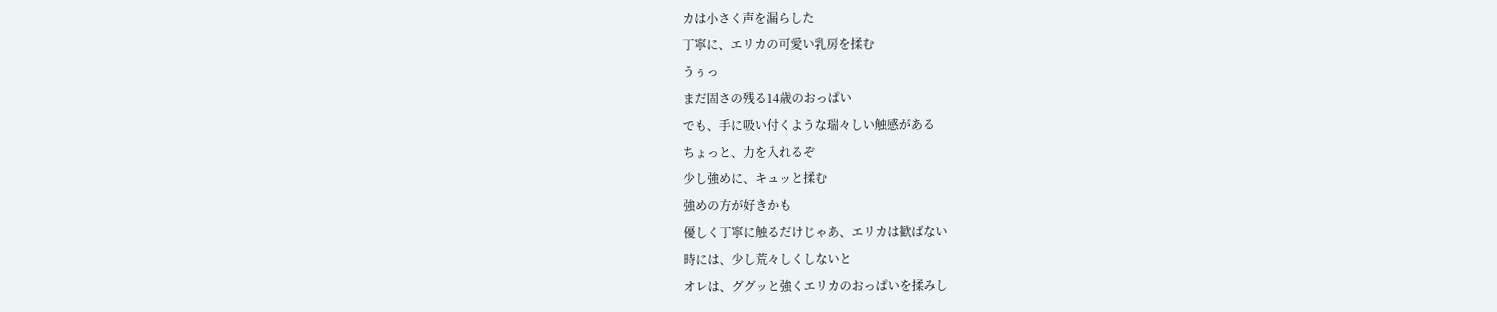カは小さく声を漏らした
丁寧に、エリカの可愛い乳房を揉む
うぅっ
まだ固さの残る14歳のおっぱい
でも、手に吸い付くような瑞々しい触感がある
ちょっと、力を入れるぞ
少し強めに、キュッと揉む
強めの方が好きかも
優しく丁寧に触るだけじゃあ、エリカは歓ばない
時には、少し荒々しくしないと
オレは、ググッと強くエリカのおっぱいを揉みし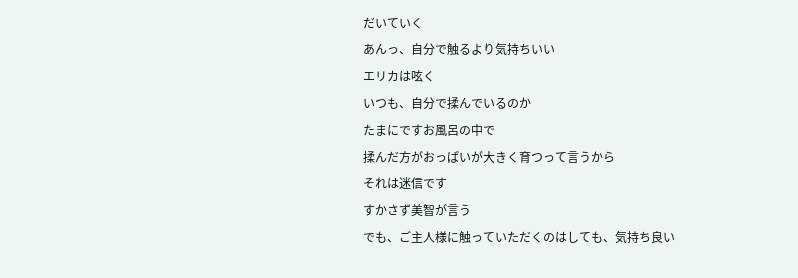だいていく
あんっ、自分で触るより気持ちいい
エリカは呟く
いつも、自分で揉んでいるのか
たまにですお風呂の中で
揉んだ方がおっぱいが大きく育つって言うから
それは迷信です
すかさず美智が言う
でも、ご主人様に触っていただくのはしても、気持ち良い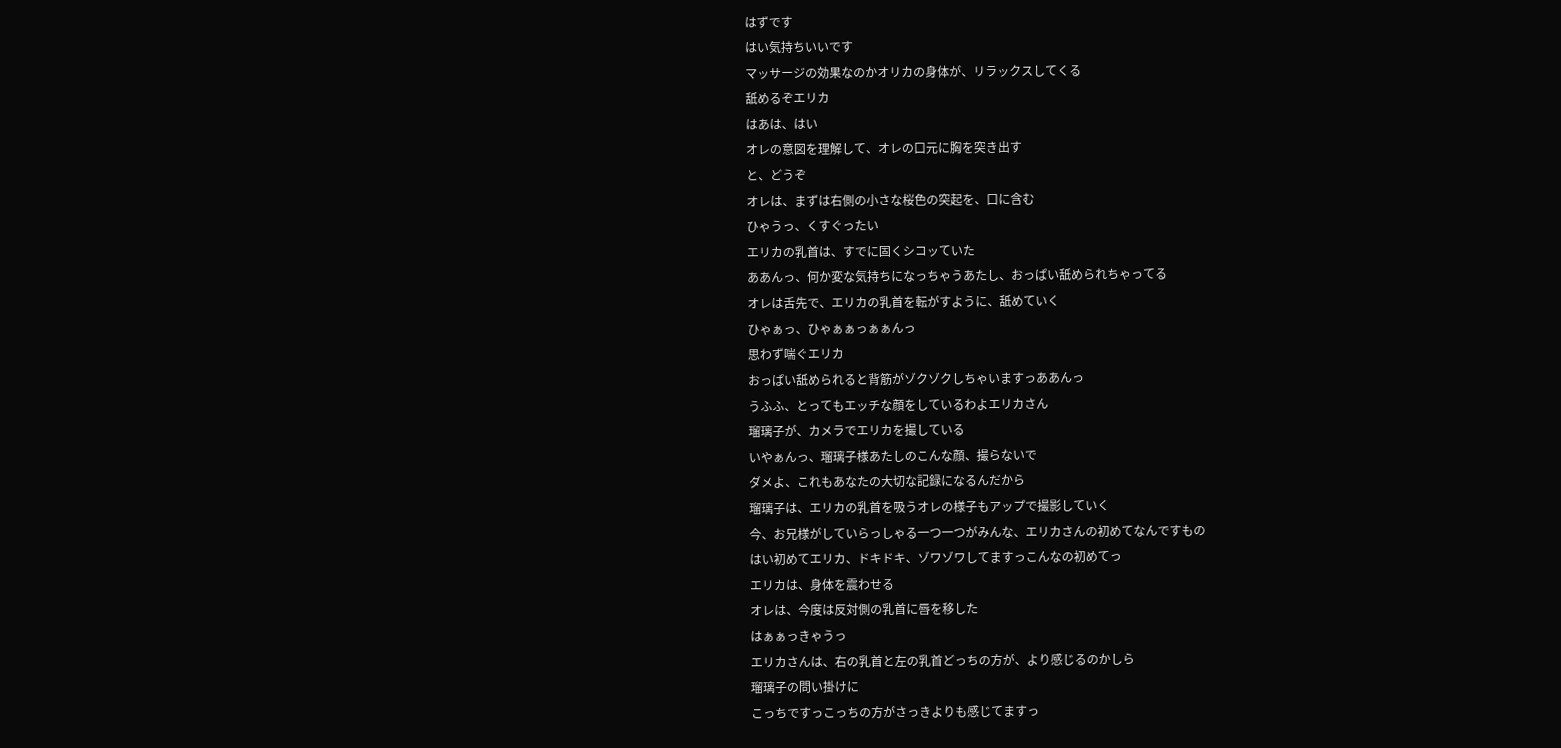はずです
はい気持ちいいです
マッサージの効果なのかオリカの身体が、リラックスしてくる
舐めるぞエリカ
はあは、はい
オレの意図を理解して、オレの口元に胸を突き出す
と、どうぞ
オレは、まずは右側の小さな桜色の突起を、口に含む
ひゃうっ、くすぐったい
エリカの乳首は、すでに固くシコッていた
ああんっ、何か変な気持ちになっちゃうあたし、おっぱい舐められちゃってる
オレは舌先で、エリカの乳首を転がすように、舐めていく
ひゃぁっ、ひゃぁぁっぁぁんっ
思わず喘ぐエリカ
おっぱい舐められると背筋がゾクゾクしちゃいますっああんっ
うふふ、とってもエッチな顔をしているわよエリカさん
瑠璃子が、カメラでエリカを撮している
いやぁんっ、瑠璃子様あたしのこんな顔、撮らないで
ダメよ、これもあなたの大切な記録になるんだから
瑠璃子は、エリカの乳首を吸うオレの様子もアップで撮影していく
今、お兄様がしていらっしゃる一つ一つがみんな、エリカさんの初めてなんですもの
はい初めてエリカ、ドキドキ、ゾワゾワしてますっこんなの初めてっ
エリカは、身体を震わせる
オレは、今度は反対側の乳首に唇を移した
はぁぁっきゃうっ
エリカさんは、右の乳首と左の乳首どっちの方が、より感じるのかしら
瑠璃子の問い掛けに
こっちですっこっちの方がさっきよりも感じてますっ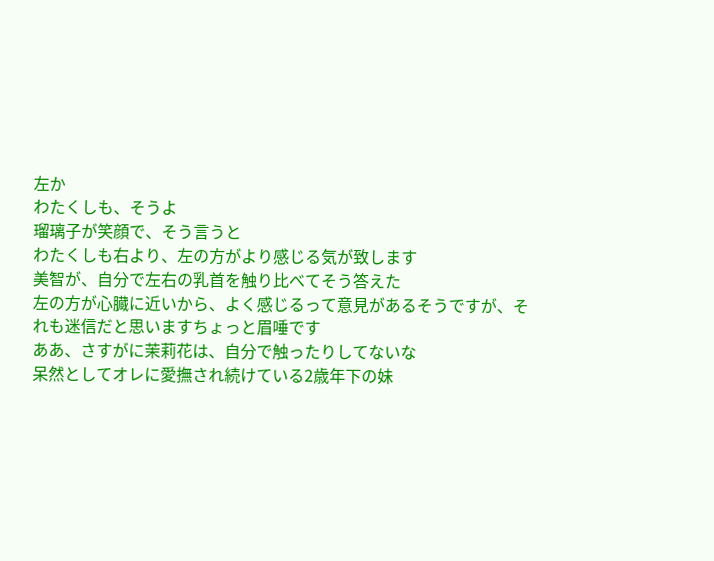左か
わたくしも、そうよ
瑠璃子が笑顔で、そう言うと
わたくしも右より、左の方がより感じる気が致します
美智が、自分で左右の乳首を触り比べてそう答えた
左の方が心臓に近いから、よく感じるって意見があるそうですが、それも迷信だと思いますちょっと眉唾です
ああ、さすがに茉莉花は、自分で触ったりしてないな
呆然としてオレに愛撫され続けている2歳年下の妹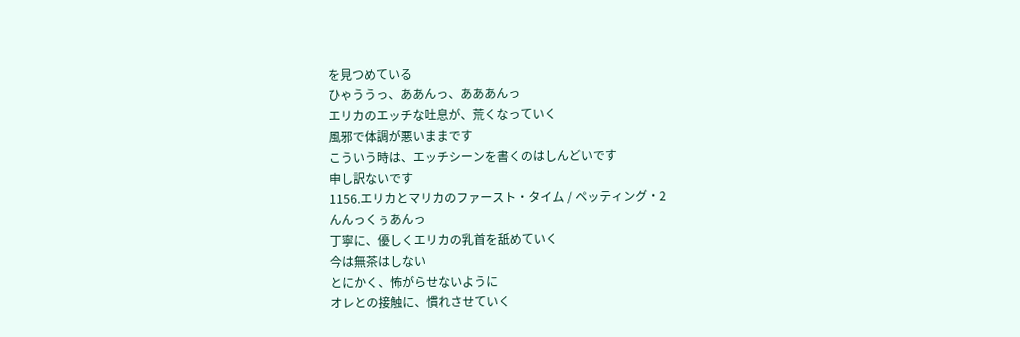を見つめている
ひゃううっ、ああんっ、あああんっ
エリカのエッチな吐息が、荒くなっていく
風邪で体調が悪いままです
こういう時は、エッチシーンを書くのはしんどいです
申し訳ないです
1156.エリカとマリカのファースト・タイム / ペッティング・2
んんっくぅあんっ
丁寧に、優しくエリカの乳首を舐めていく
今は無茶はしない
とにかく、怖がらせないように
オレとの接触に、慣れさせていく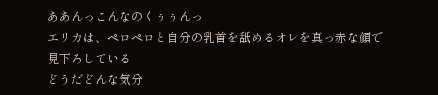ああんっこんなのくぅぅんっ
エリカは、ペロペロと自分の乳首を舐めるオレを真っ赤な顔で見下ろしている
どうだどんな気分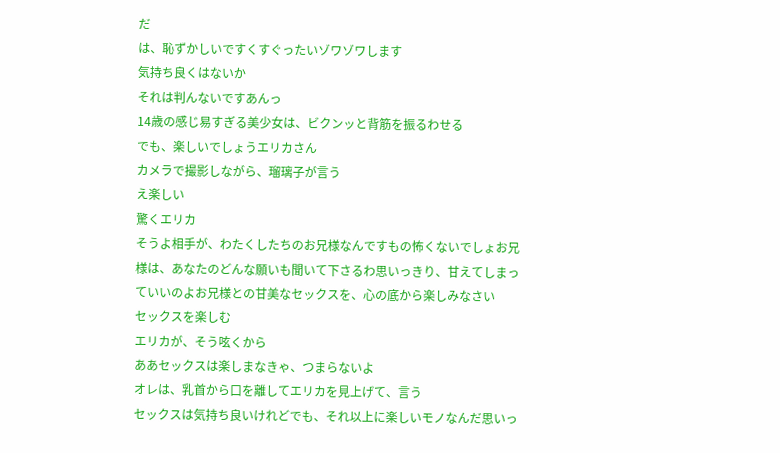だ
は、恥ずかしいですくすぐったいゾワゾワします
気持ち良くはないか
それは判んないですあんっ
14歳の感じ易すぎる美少女は、ビクンッと背筋を振るわせる
でも、楽しいでしょうエリカさん
カメラで撮影しながら、瑠璃子が言う
え楽しい
驚くエリカ
そうよ相手が、わたくしたちのお兄様なんですもの怖くないでしょお兄様は、あなたのどんな願いも聞いて下さるわ思いっきり、甘えてしまっていいのよお兄様との甘美なセックスを、心の底から楽しみなさい
セックスを楽しむ
エリカが、そう呟くから
ああセックスは楽しまなきゃ、つまらないよ
オレは、乳首から口を離してエリカを見上げて、言う
セックスは気持ち良いけれどでも、それ以上に楽しいモノなんだ思いっ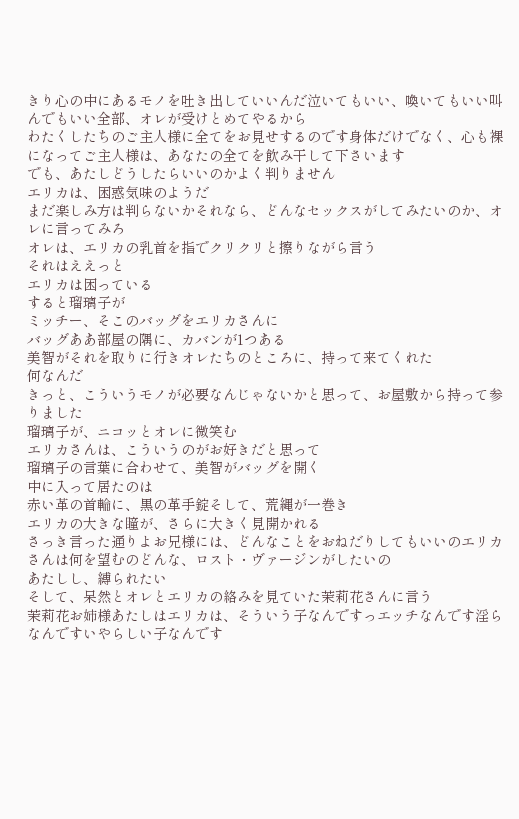きり心の中にあるモノを吐き出していいんだ泣いてもいい、喚いてもいい叫んでもいい全部、オレが受けとめてやるから
わたくしたちのご主人様に全てをお見せするのです身体だけでなく、心も裸になってご主人様は、あなたの全てを飲み干して下さいます
でも、あたしどうしたらいいのかよく判りません
エリカは、困惑気味のようだ
まだ楽しみ方は判らないかそれなら、どんなセックスがしてみたいのか、オレに言ってみろ
オレは、エリカの乳首を指でクリクリと擦りながら言う
それはええっと
エリカは困っている
すると瑠璃子が
ミッチー、そこのバッグをエリカさんに
バッグああ部屋の隅に、カバンが1つある
美智がそれを取りに行きオレたちのところに、持って来てくれた
何なんだ
きっと、こういうモノが必要なんじゃないかと思って、お屋敷から持って参りました
瑠璃子が、ニコッとオレに微笑む
エリカさんは、こういうのがお好きだと思って
瑠璃子の言葉に合わせて、美智がバッグを開く
中に入って居たのは
赤い革の首輪に、黒の革手錠そして、荒縄が一巻き
エリカの大きな瞳が、さらに大きく見開かれる
さっき言った通りよお兄様には、どんなことをおねだりしてもいいのエリカさんは何を望むのどんな、ロスト・ヴァージンがしたいの
あたしし、縛られたい
そして、呆然とオレとエリカの絡みを見ていた茉莉花さんに言う
茉莉花お姉様あたしはエリカは、そういう子なんですっエッチなんです淫らなんですいやらしい子なんです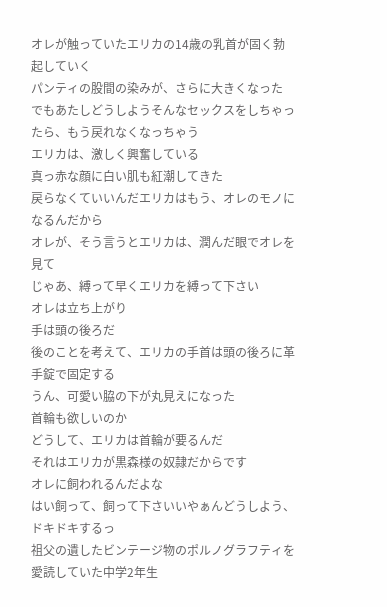オレが触っていたエリカの14歳の乳首が固く勃起していく
パンティの股間の染みが、さらに大きくなった
でもあたしどうしようそんなセックスをしちゃったら、もう戻れなくなっちゃう
エリカは、激しく興奮している
真っ赤な顔に白い肌も紅潮してきた
戻らなくていいんだエリカはもう、オレのモノになるんだから
オレが、そう言うとエリカは、潤んだ眼でオレを見て
じゃあ、縛って早くエリカを縛って下さい
オレは立ち上がり
手は頭の後ろだ
後のことを考えて、エリカの手首は頭の後ろに革手錠で固定する
うん、可愛い脇の下が丸見えになった
首輪も欲しいのか
どうして、エリカは首輪が要るんだ
それはエリカが黒森様の奴隷だからです
オレに飼われるんだよな
はい飼って、飼って下さいいやぁんどうしよう、ドキドキするっ
祖父の遺したビンテージ物のポルノグラフティを愛読していた中学2年生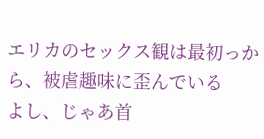エリカのセックス観は最初っから、被虐趣味に歪んでいる
よし、じゃあ首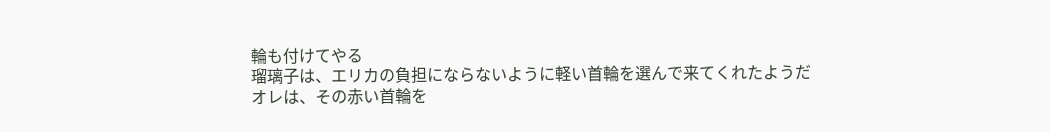輪も付けてやる
瑠璃子は、エリカの負担にならないように軽い首輪を選んで来てくれたようだ
オレは、その赤い首輪を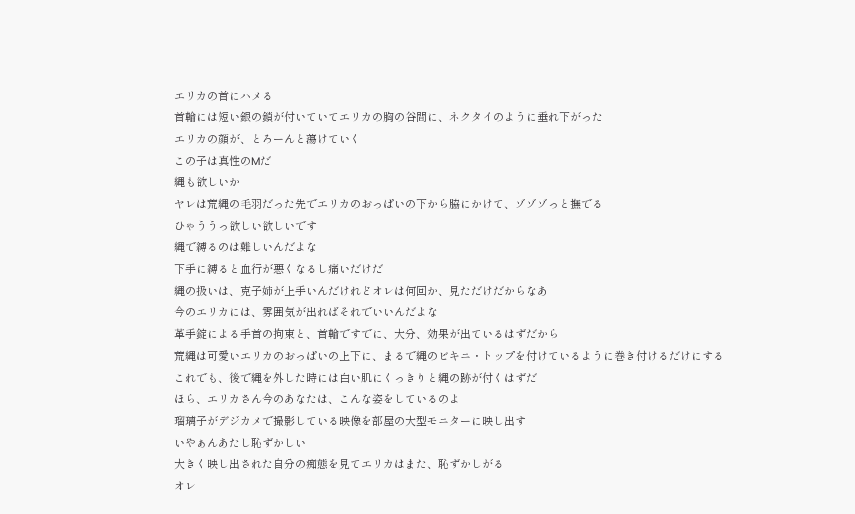エリカの首にハメる
首輪には短い銀の鎖が付いていてエリカの胸の谷間に、ネクタイのように垂れ下がった
エリカの顔が、とろーんと蕩けていく
この子は真性のMだ
縄も欲しいか
ヤレは荒縄の毛羽だった先でエリカのおっぱいの下から脇にかけて、ゾゾゾっと撫でる
ひゃううっ欲しい欲しいです
縄で縛るのは難しいんだよな
下手に縛ると血行が悪くなるし痛いだけだ
縄の扱いは、克子姉が上手いんだけれどオレは何回か、見ただけだからなあ
今のエリカには、雰囲気が出ればそれでいいんだよな
革手錠による手首の拘束と、首輪ですでに、大分、効果が出ているはずだから
荒縄は可愛いエリカのおっぱいの上下に、まるで縄のビキニ・トップを付けているように巻き付けるだけにする
これでも、後で縄を外した時には白い肌にくっきりと縄の跡が付くはずだ
ほら、エリカさん今のあなたは、こんな姿をしているのよ
瑠璃子がデジカメで撮影している映像を部屋の大型モニターに映し出す
いやぁんあたし恥ずかしい
大きく映し出された自分の痴態を見てエリカはまた、恥ずかしがる
オレ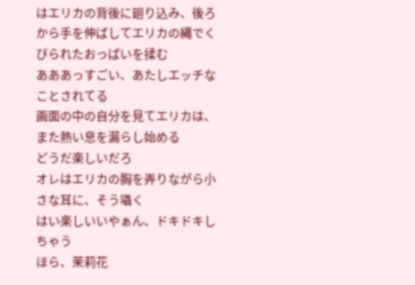はエリカの背後に廻り込み、後ろから手を伸ばしてエリカの縄でくびられたおっぱいを揉む
あああっすごい、あたしエッチなことされてる
画面の中の自分を見てエリカは、また熱い息を漏らし始める
どうだ楽しいだろ
オレはエリカの胸を弄りながら小さな耳に、そう囁く
はい楽しいいやぁん、ドキドキしちゃう
ほら、茉莉花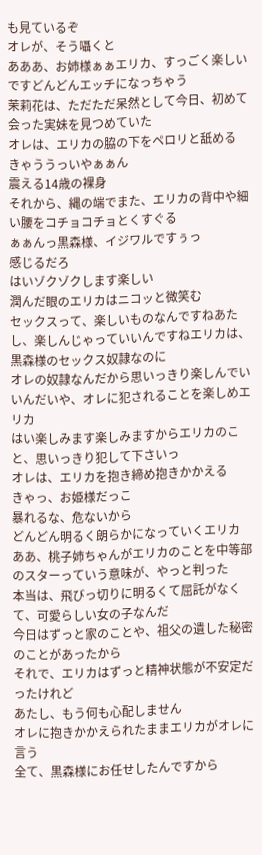も見ているぞ
オレが、そう囁くと
あああ、お姉様ぁぁエリカ、すっごく楽しいですどんどんエッチになっちゃう
茉莉花は、ただただ呆然として今日、初めて会った実妹を見つめていた
オレは、エリカの脇の下をペロリと舐める
きゃううっいやぁぁん
震える14歳の裸身
それから、縄の端でまた、エリカの背中や細い腰をコチョコチョとくすぐる
ぁぁんっ黒森様、イジワルですぅっ
感じるだろ
はいゾクゾクします楽しい
潤んだ眼のエリカはニコッと微笑む
セックスって、楽しいものなんですねあたし、楽しんじゃっていいんですねエリカは、黒森様のセックス奴隷なのに
オレの奴隷なんだから思いっきり楽しんでいいんだいや、オレに犯されることを楽しめエリカ
はい楽しみます楽しみますからエリカのこと、思いっきり犯して下さいっ
オレは、エリカを抱き締め抱きかかえる
きゃっ、お姫様だっこ
暴れるな、危ないから
どんどん明るく朗らかになっていくエリカ
ああ、桃子姉ちゃんがエリカのことを中等部のスターっていう意味が、やっと判った
本当は、飛びっ切りに明るくて屈託がなくて、可愛らしい女の子なんだ
今日はずっと家のことや、祖父の遺した秘密のことがあったから
それで、エリカはずっと精神状態が不安定だったけれど
あたし、もう何も心配しません
オレに抱きかかえられたままエリカがオレに言う
全て、黒森様にお任せしたんですから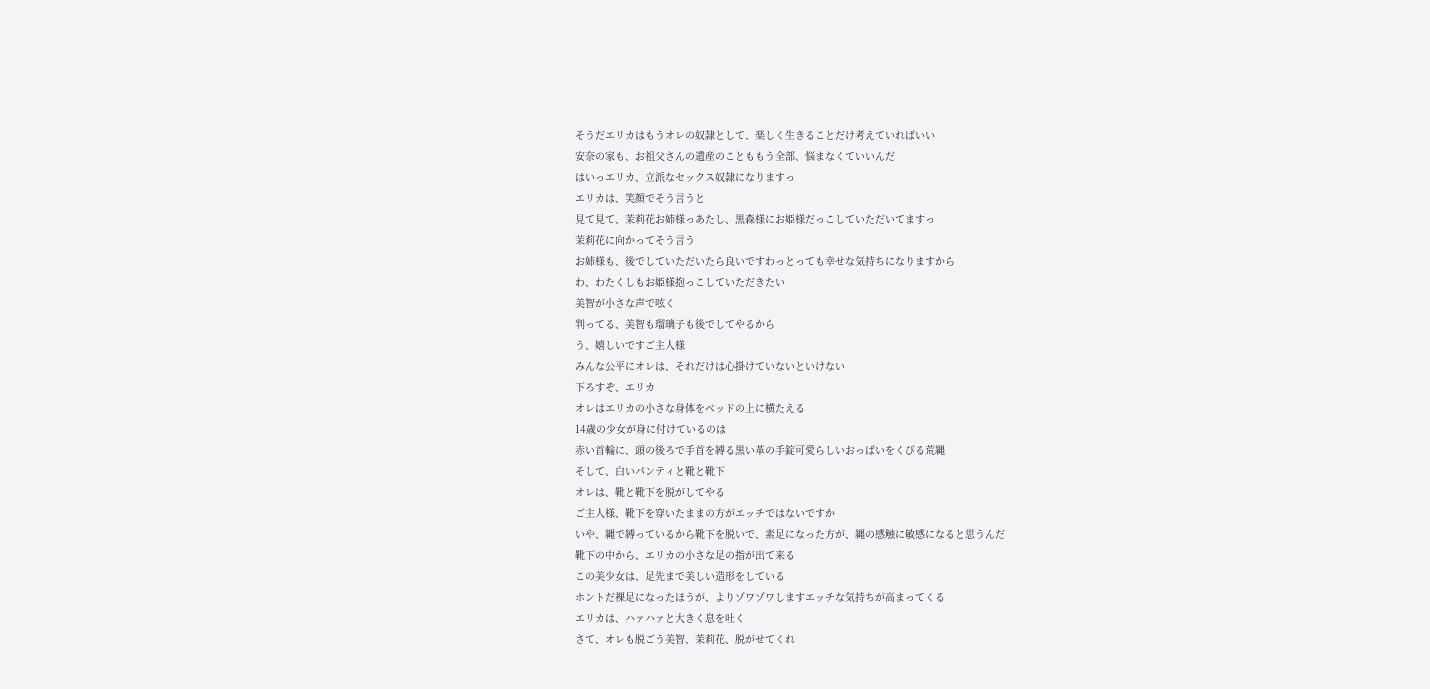そうだエリカはもうオレの奴隷として、楽しく生きることだけ考えていればいい
安奈の家も、お祖父さんの遺産のことももう全部、悩まなくていいんだ
はいっエリカ、立派なセックス奴隷になりますっ
エリカは、笑顔でそう言うと
見て見て、茉莉花お姉様っあたし、黒森様にお姫様だっこしていただいてますっ
茉莉花に向かってそう言う
お姉様も、後でしていただいたら良いですわっとっても幸せな気持ちになりますから
わ、わたくしもお姫様抱っこしていただきたい
美智が小さな声で呟く
判ってる、美智も瑠璃子も後でしてやるから
う、嬉しいですご主人様
みんな公平にオレは、それだけは心掛けていないといけない
下ろすぞ、エリカ
オレはエリカの小さな身体をベッドの上に横たえる
14歳の少女が身に付けているのは
赤い首輪に、頭の後ろで手首を縛る黒い革の手錠可愛らしいおっぱいをくびる荒縄
そして、白いパンティと靴と靴下
オレは、靴と靴下を脱がしてやる
ご主人様、靴下を穿いたままの方がエッチではないですか
いや、縄で縛っているから靴下を脱いで、素足になった方が、縄の感触に敏感になると思うんだ
靴下の中から、エリカの小さな足の指が出て来る
この美少女は、足先まで美しい造形をしている
ホントだ裸足になったほうが、よりゾワゾワしますエッチな気持ちが高まってくる
エリカは、ハァハァと大きく息を吐く
さて、オレも脱ごう美智、茉莉花、脱がせてくれ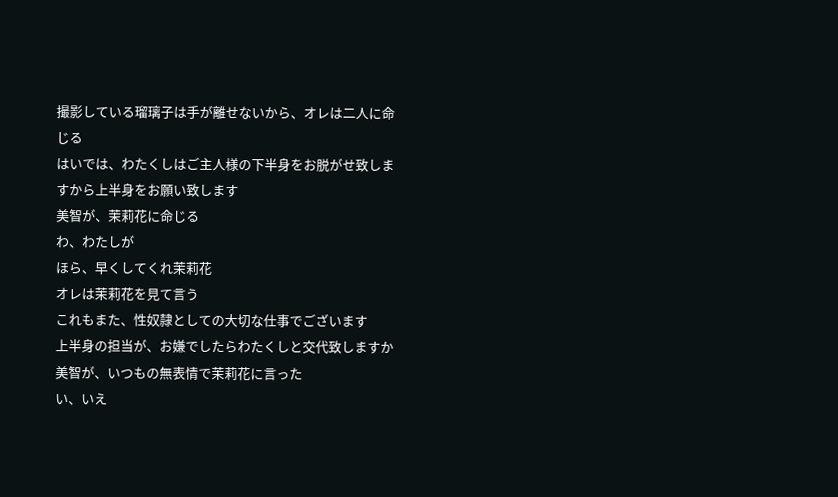撮影している瑠璃子は手が離せないから、オレは二人に命じる
はいでは、わたくしはご主人様の下半身をお脱がせ致しますから上半身をお願い致します
美智が、茉莉花に命じる
わ、わたしが
ほら、早くしてくれ茉莉花
オレは茉莉花を見て言う
これもまた、性奴隷としての大切な仕事でございます
上半身の担当が、お嫌でしたらわたくしと交代致しますか
美智が、いつもの無表情で茉莉花に言った
い、いえ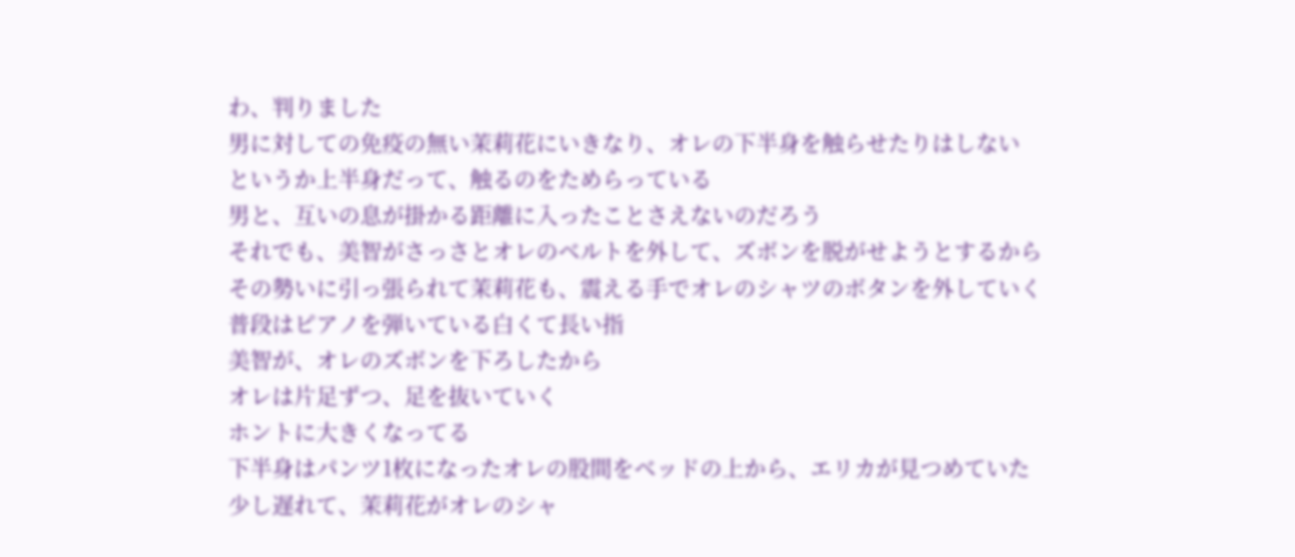わ、判りました
男に対しての免疫の無い茉莉花にいきなり、オレの下半身を触らせたりはしない
というか上半身だって、触るのをためらっている
男と、互いの息が掛かる距離に入ったことさえないのだろう
それでも、美智がさっさとオレのベルトを外して、ズボンを脱がせようとするから
その勢いに引っ張られて茉莉花も、震える手でオレのシャツのボタンを外していく
普段はピアノを弾いている白くて長い指
美智が、オレのズボンを下ろしたから
オレは片足ずつ、足を抜いていく
ホントに大きくなってる
下半身はパンツ1枚になったオレの股間をベッドの上から、エリカが見つめていた
少し遅れて、茉莉花がオレのシャ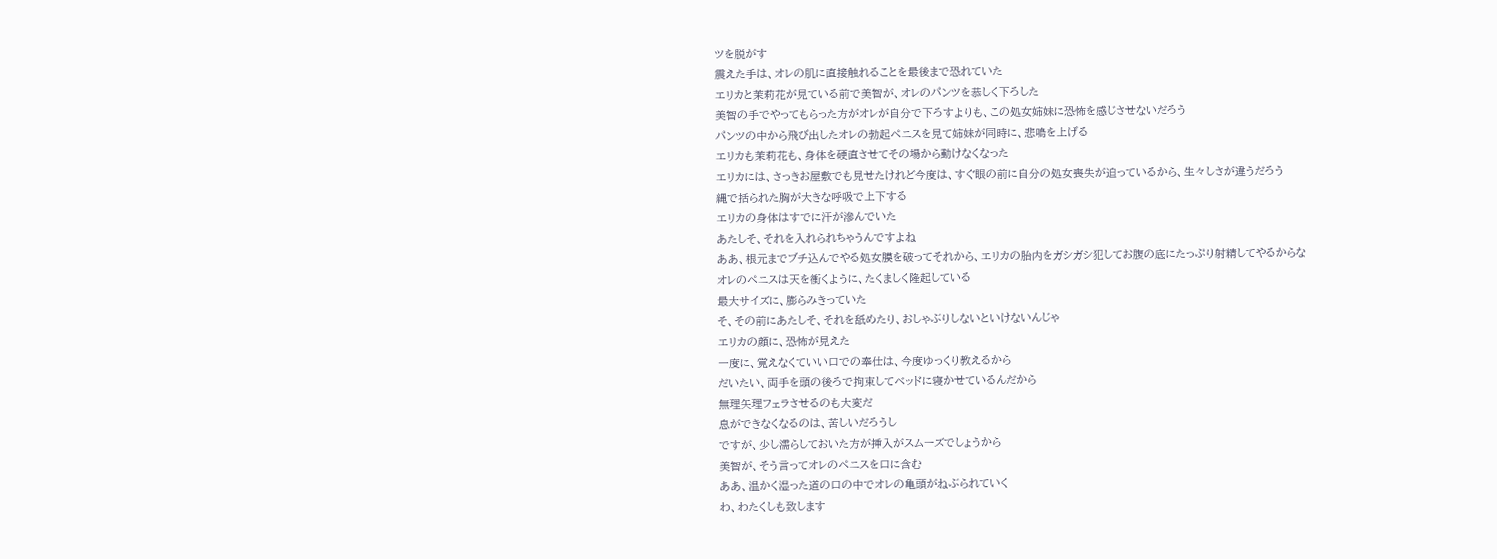ツを脱がす
震えた手は、オレの肌に直接触れることを最後まで恐れていた
エリカと茉莉花が見ている前で美智が、オレのパンツを恭しく下ろした
美智の手でやってもらった方がオレが自分で下ろすよりも、この処女姉妹に恐怖を感じさせないだろう
パンツの中から飛び出したオレの勃起ペニスを見て姉妹が同時に、悲鳴を上げる
エリカも茉莉花も、身体を硬直させてその場から動けなくなった
エリカには、さっきお屋敷でも見せたけれど今度は、すぐ眼の前に自分の処女喪失が迫っているから、生々しさが違うだろう
縄で括られた胸が大きな呼吸で上下する
エリカの身体はすでに汗が滲んでいた
あたしそ、それを入れられちゃうんですよね
ああ、根元までブチ込んでやる処女膜を破ってそれから、エリカの胎内をガシガシ犯してお腹の底にたっぷり射精してやるからな
オレのペニスは天を衝くように、たくましく隆起している
最大サイズに、膨らみきっていた
そ、その前にあたしそ、それを舐めたり、おしゃぶりしないといけないんじゃ
エリカの顔に、恐怖が見えた
一度に、覚えなくていい口での奉仕は、今度ゆっくり教えるから
だいたい、両手を頭の後ろで拘束してベッドに寝かせているんだから
無理矢理フェラさせるのも大変だ
息ができなくなるのは、苦しいだろうし
ですが、少し濡らしておいた方が挿入がスムーズでしょうから
美智が、そう言ってオレのペニスを口に含む
ああ、温かく湿った道の口の中でオレの亀頭がねぶられていく
わ、わたくしも致します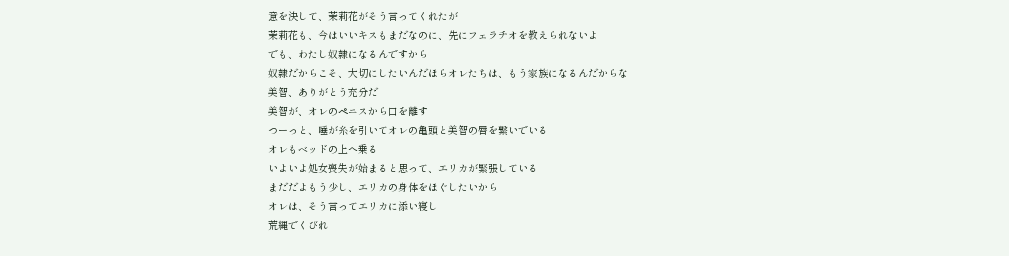意を決して、茉莉花がそう言ってくれたが
茉莉花も、今はいいキスもまだなのに、先にフェラチオを教えられないよ
でも、わたし奴隷になるんですから
奴隷だからこそ、大切にしたいんだほらオレたちは、もう家族になるんだからな
美智、ありがとう充分だ
美智が、オレのペニスから口を離す
つーっと、唾が糸を引いてオレの亀頭と美智の唇を繋いでいる
オレもベッドの上へ乗る
いよいよ処女喪失が始まると思って、エリカが緊張している
まだだよもう少し、エリカの身体をほぐしたいから
オレは、そう言ってエリカに添い寝し
荒縄でくびれ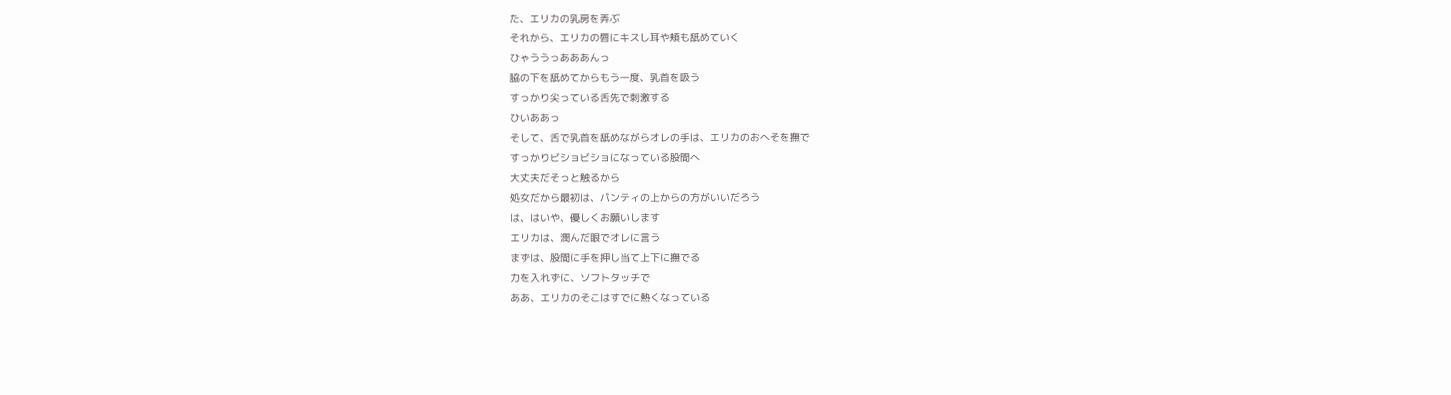た、エリカの乳房を弄ぶ
それから、エリカの唇にキスし耳や頬も舐めていく
ひゃううっあああんっ
脇の下を舐めてからもう一度、乳首を吸う
すっかり尖っている舌先で刺激する
ひいああっ
そして、舌で乳首を舐めながらオレの手は、エリカのおへそを撫で
すっかりビショビショになっている股間へ
大丈夫だそっと触るから
処女だから最初は、パンティの上からの方がいいだろう
は、はいや、優しくお願いします
エリカは、潤んだ眼でオレに言う
まずは、股間に手を押し当て上下に撫でる
力を入れずに、ソフトタッチで
ああ、エリカのそこはすでに熱くなっている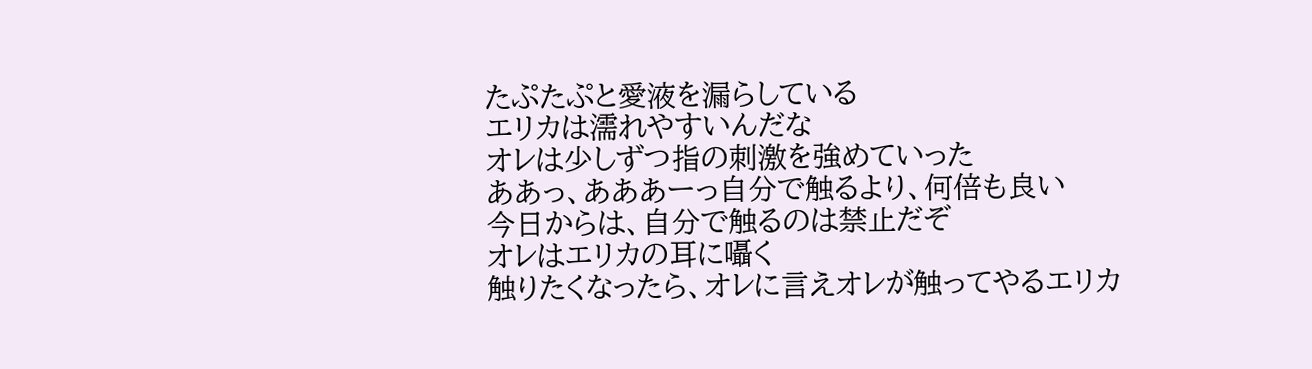たぷたぷと愛液を漏らしている
エリカは濡れやすいんだな
オレは少しずつ指の刺激を強めていった
ああっ、あああーっ自分で触るより、何倍も良い
今日からは、自分で触るのは禁止だぞ
オレはエリカの耳に囁く
触りたくなったら、オレに言えオレが触ってやるエリカ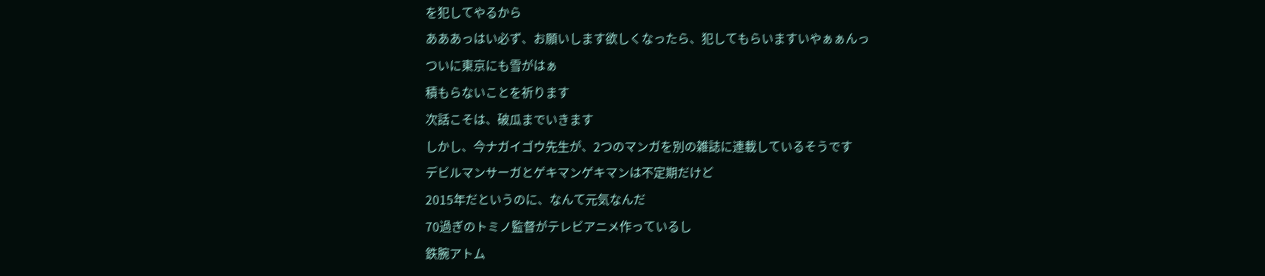を犯してやるから
あああっはい必ず、お願いします欲しくなったら、犯してもらいますいやぁぁんっ
ついに東京にも雪がはぁ
積もらないことを祈ります
次話こそは、破瓜までいきます
しかし、今ナガイゴウ先生が、2つのマンガを別の雑誌に連載しているそうです
デビルマンサーガとゲキマンゲキマンは不定期だけど
2015年だというのに、なんて元気なんだ
70過ぎのトミノ監督がテレビアニメ作っているし
鉄腕アトム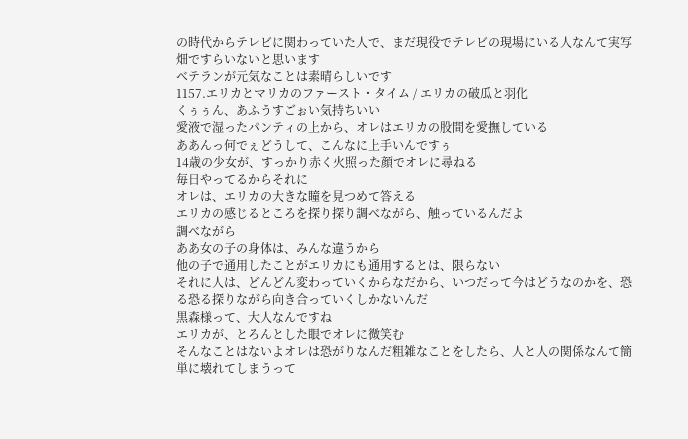の時代からテレビに関わっていた人で、まだ現役でテレビの現場にいる人なんて実写畑ですらいないと思います
ベテランが元気なことは素晴らしいです
1157.エリカとマリカのファースト・タイム / エリカの破瓜と羽化
くぅぅん、あふうすごぉい気持ちいい
愛液で湿ったパンティの上から、オレはエリカの股間を愛撫している
ああんっ何でぇどうして、こんなに上手いんですぅ
14歳の少女が、すっかり赤く火照った顔でオレに尋ねる
毎日やってるからそれに
オレは、エリカの大きな瞳を見つめて答える
エリカの感じるところを探り探り調べながら、触っているんだよ
調べながら
ああ女の子の身体は、みんな違うから
他の子で通用したことがエリカにも通用するとは、限らない
それに人は、どんどん変わっていくからなだから、いつだって今はどうなのかを、恐る恐る探りながら向き合っていくしかないんだ
黒森様って、大人なんですね
エリカが、とろんとした眼でオレに微笑む
そんなことはないよオレは恐がりなんだ粗雑なことをしたら、人と人の関係なんて簡単に壊れてしまうって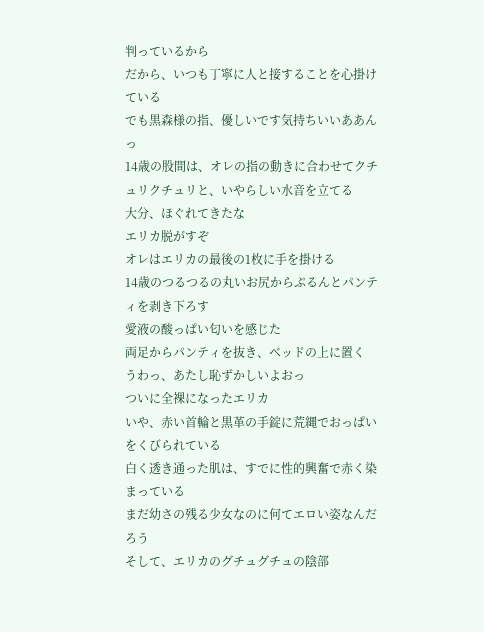判っているから
だから、いつも丁寧に人と接することを心掛けている
でも黒森様の指、優しいです気持ちいいああんっ
14歳の股間は、オレの指の動きに合わせてクチュリクチュリと、いやらしい水音を立てる
大分、ほぐれてきたな
エリカ脱がすぞ
オレはエリカの最後の1枚に手を掛ける
14歳のつるつるの丸いお尻からぷるんとパンティを剥き下ろす
愛液の酸っぱい匂いを感じた
両足からパンティを抜き、ベッドの上に置く
うわっ、あたし恥ずかしいよおっ
ついに全裸になったエリカ
いや、赤い首輪と黒革の手錠に荒縄でおっぱいをくびられている
白く透き通った肌は、すでに性的興奮で赤く染まっている
まだ幼さの残る少女なのに何てエロい姿なんだろう
そして、エリカのグチュグチュの陰部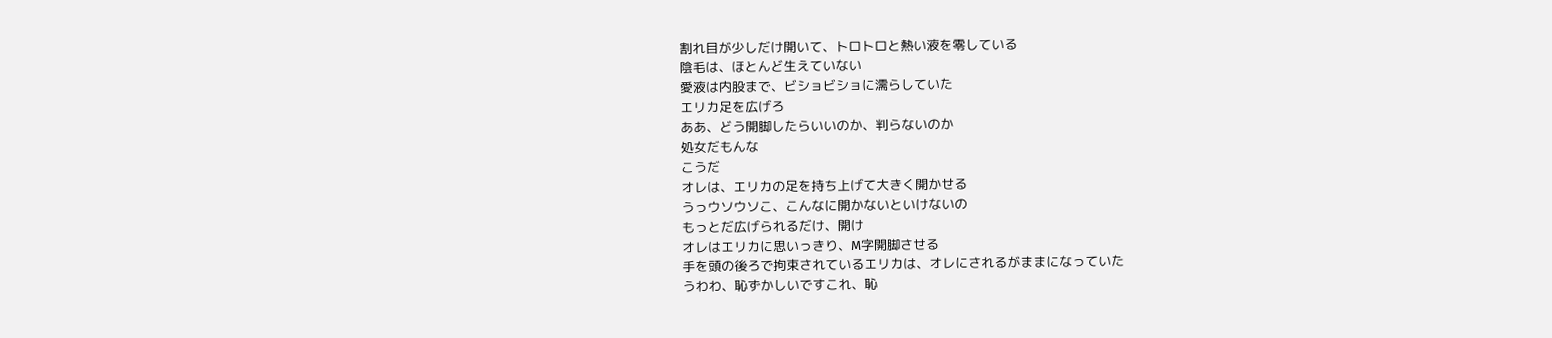割れ目が少しだけ開いて、トロトロと熱い液を零している
陰毛は、ほとんど生えていない
愛液は内股まで、ビショビショに濡らしていた
エリカ足を広げろ
ああ、どう開脚したらいいのか、判らないのか
処女だもんな
こうだ
オレは、エリカの足を持ち上げて大きく開かせる
うっウソウソこ、こんなに開かないといけないの
もっとだ広げられるだけ、開け
オレはエリカに思いっきり、M字開脚させる
手を頭の後ろで拘束されているエリカは、オレにされるがままになっていた
うわわ、恥ずかしいですこれ、恥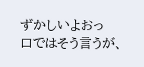ずかしいよおっ
口ではそう言うが、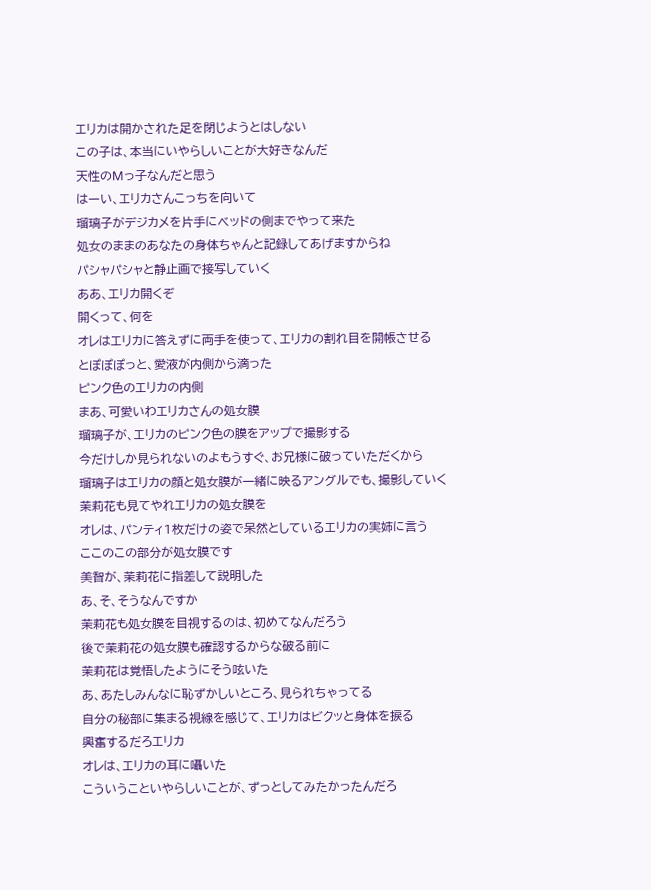エリカは開かされた足を閉じようとはしない
この子は、本当にいやらしいことが大好きなんだ
天性のMっ子なんだと思う
はーい、エリカさんこっちを向いて
瑠璃子がデジカメを片手にベッドの側までやって来た
処女のままのあなたの身体ちゃんと記録してあげますからね
パシャパシャと静止画で接写していく
ああ、エリカ開くぞ
開くって、何を
オレはエリカに答えずに両手を使って、エリカの割れ目を開帳させる
とぽぽぽっと、愛液が内側から滴った
ピンク色のエリカの内側
まあ、可愛いわエリカさんの処女膜
瑠璃子が、エリカのピンク色の膜をアップで撮影する
今だけしか見られないのよもうすぐ、お兄様に破っていただくから
瑠璃子はエリカの顔と処女膜が一緒に映るアングルでも、撮影していく
茉莉花も見てやれエリカの処女膜を
オレは、パンティ1枚だけの姿で呆然としているエリカの実姉に言う
ここのこの部分が処女膜です
美智が、茉莉花に指差して説明した
あ、そ、そうなんですか
茉莉花も処女膜を目視するのは、初めてなんだろう
後で茉莉花の処女膜も確認するからな破る前に
茉莉花は覚悟したようにそう呟いた
あ、あたしみんなに恥ずかしいところ、見られちゃってる
自分の秘部に集まる視線を感じて、エリカはビクッと身体を捩る
興奮するだろエリカ
オレは、エリカの耳に囁いた
こういうこといやらしいことが、ずっとしてみたかったんだろ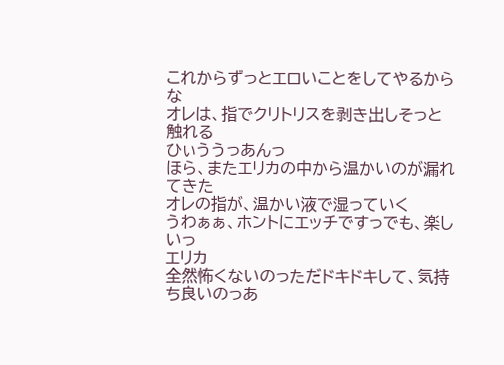これからずっとエロいことをしてやるからな
オレは、指でクリトリスを剥き出しそっと触れる
ひぃううっあんっ
ほら、またエリカの中から温かいのが漏れてきた
オレの指が、温かい液で湿っていく
うわぁぁ、ホントにエッチですっでも、楽しいっ
エリカ
全然怖くないのっただドキドキして、気持ち良いのっあ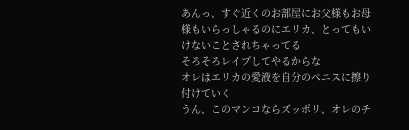あんっ、すぐ近くのお部屋にお父様もお母様もいらっしゃるのにエリカ、とってもいけないことされちゃってる
そろそろレイプしてやるからな
オレはエリカの愛液を自分のペニスに擦り付けていく
うん、このマンコならズッポリ、オレのチ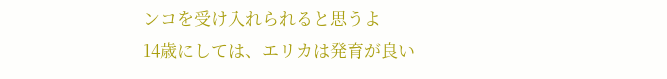ンコを受け入れられると思うよ
14歳にしては、エリカは発育が良い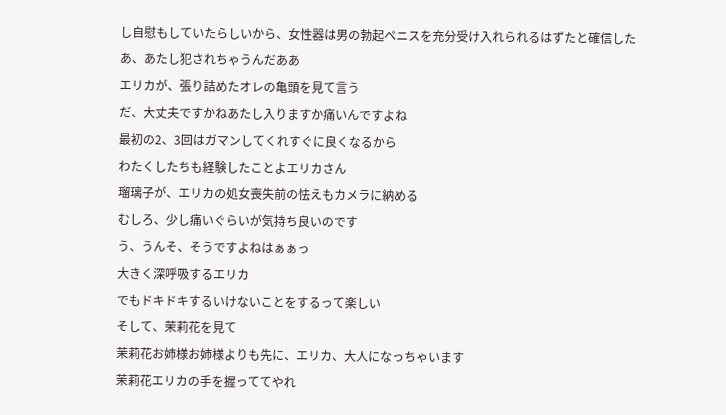し自慰もしていたらしいから、女性器は男の勃起ペニスを充分受け入れられるはずたと確信した
あ、あたし犯されちゃうんだああ
エリカが、張り詰めたオレの亀頭を見て言う
だ、大丈夫ですかねあたし入りますか痛いんですよね
最初の2、3回はガマンしてくれすぐに良くなるから
わたくしたちも経験したことよエリカさん
瑠璃子が、エリカの処女喪失前の怯えもカメラに納める
むしろ、少し痛いぐらいが気持ち良いのです
う、うんそ、そうですよねはぁぁっ
大きく深呼吸するエリカ
でもドキドキするいけないことをするって楽しい
そして、茉莉花を見て
茉莉花お姉様お姉様よりも先に、エリカ、大人になっちゃいます
茉莉花エリカの手を握っててやれ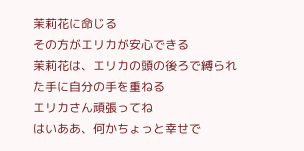茉莉花に命じる
その方がエリカが安心できる
茉莉花は、エリカの頭の後ろで縛られた手に自分の手を重ねる
エリカさん頑張ってね
はいああ、何かちょっと幸せで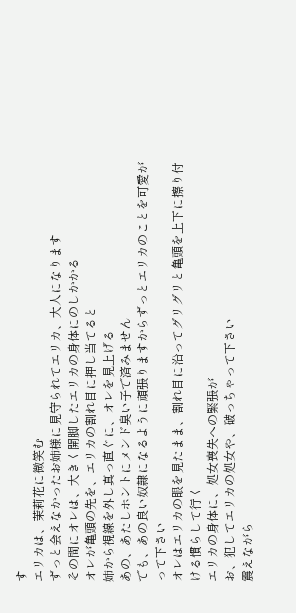す
エリカは、茉莉花に微笑む
ずっと会えなかったお姉様に見守られてエリカ、大人になります
その間にオレは、大きく開脚したエリカの身体にのしかかる
オレが亀頭の先を、エリカの割れ目に押し当てると
姉から視線を外し真っ直ぐに、オレを見上げる
あの、あたしホントにメンド臭い子で済みません
でも、あの良い奴隷になるように頑張りますからずっとエリカのことを可愛がって下さい
オレはエリカの眼を見たまま、割れ目に沿ってグリグリと亀頭を上下に擦り付ける慣らして行く
エリカの身体に、処女喪失への緊張が
お、犯してエリカの処女や、破っちゃって下さい
震えながら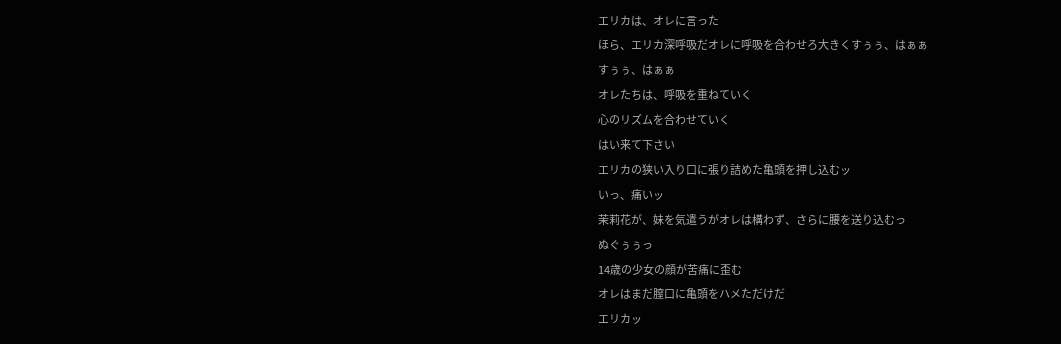エリカは、オレに言った
ほら、エリカ深呼吸だオレに呼吸を合わせろ大きくすぅぅ、はぁぁ
すぅぅ、はぁぁ
オレたちは、呼吸を重ねていく
心のリズムを合わせていく
はい来て下さい
エリカの狭い入り口に張り詰めた亀頭を押し込むッ
いっ、痛いッ
茉莉花が、妹を気遣うがオレは構わず、さらに腰を送り込むっ
ぬぐぅぅっ
14歳の少女の顔が苦痛に歪む
オレはまだ膣口に亀頭をハメただけだ
エリカッ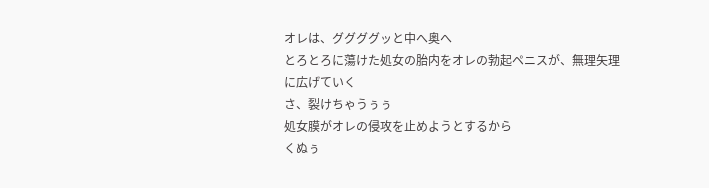オレは、ググググッと中へ奥へ
とろとろに蕩けた処女の胎内をオレの勃起ペニスが、無理矢理に広げていく
さ、裂けちゃうぅぅ
処女膜がオレの侵攻を止めようとするから
くぬぅ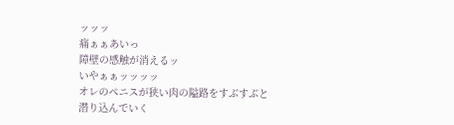ッッッ
痛ぁぁあいっ
障壁の感触が消えるッ
いやぁぁッッッッ
オレのペニスが狭い肉の隘路をすぶすぶと潜り込んでいく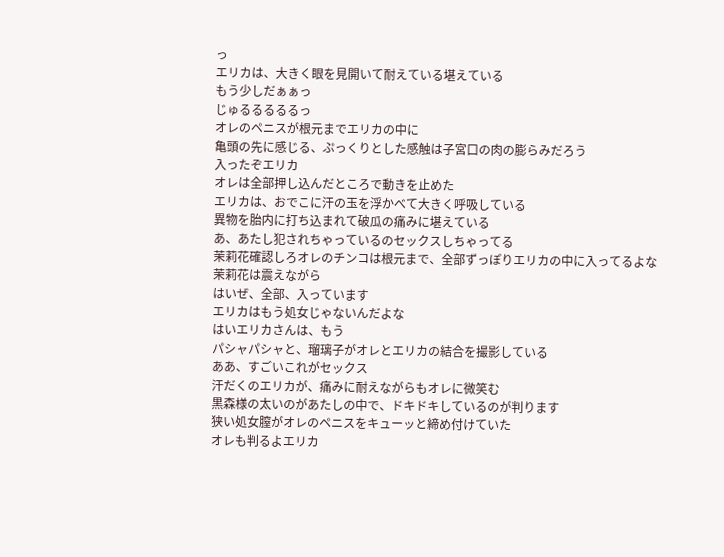っ
エリカは、大きく眼を見開いて耐えている堪えている
もう少しだぁぁっ
じゅるるるるるっ
オレのペニスが根元までエリカの中に
亀頭の先に感じる、ぷっくりとした感触は子宮口の肉の膨らみだろう
入ったぞエリカ
オレは全部押し込んだところで動きを止めた
エリカは、おでこに汗の玉を浮かべて大きく呼吸している
異物を胎内に打ち込まれて破瓜の痛みに堪えている
あ、あたし犯されちゃっているのセックスしちゃってる
茉莉花確認しろオレのチンコは根元まで、全部ずっぽりエリカの中に入ってるよな
茉莉花は震えながら
はいぜ、全部、入っています
エリカはもう処女じゃないんだよな
はいエリカさんは、もう
パシャパシャと、瑠璃子がオレとエリカの結合を撮影している
ああ、すごいこれがセックス
汗だくのエリカが、痛みに耐えながらもオレに微笑む
黒森様の太いのがあたしの中で、ドキドキしているのが判ります
狭い処女膣がオレのペニスをキューッと締め付けていた
オレも判るよエリカ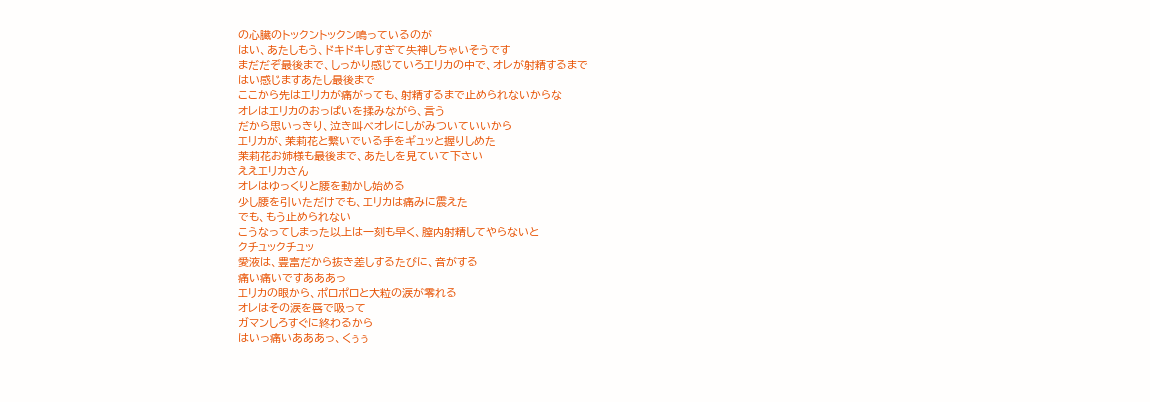の心臓のトックントックン鳴っているのが
はい、あたしもう、ドキドキしすぎて失神しちゃいそうです
まだだぞ最後まで、しっかり感じていろエリカの中で、オレが射精するまで
はい感じますあたし最後まで
ここから先はエリカが痛がっても、射精するまで止められないからな
オレはエリカのおっぱいを揉みながら、言う
だから思いっきり、泣き叫べオレにしがみついていいから
エリカが、茉莉花と繋いでいる手をギュッと握りしめた
茉莉花お姉様も最後まで、あたしを見ていて下さい
ええエリカさん
オレはゆっくりと腰を動かし始める
少し腰を引いただけでも、エリカは痛みに震えた
でも、もう止められない
こうなってしまった以上は一刻も早く、膣内射精してやらないと
クチュックチュッ
愛液は、豊富だから抜き差しするたびに、音がする
痛い痛いですあああっ
エリカの眼から、ポロポロと大粒の涙が零れる
オレはその涙を唇で吸って
ガマンしろすぐに終わるから
はいっ痛いあああっ、くぅぅ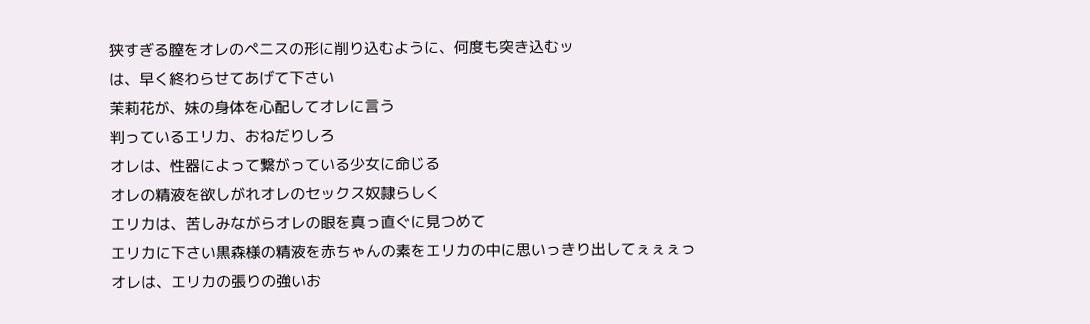狭すぎる膣をオレのペニスの形に削り込むように、何度も突き込むッ
は、早く終わらせてあげて下さい
茉莉花が、妹の身体を心配してオレに言う
判っているエリカ、おねだりしろ
オレは、性器によって繋がっている少女に命じる
オレの精液を欲しがれオレのセックス奴隷らしく
エリカは、苦しみながらオレの眼を真っ直ぐに見つめて
エリカに下さい黒森様の精液を赤ちゃんの素をエリカの中に思いっきり出してぇぇぇっ
オレは、エリカの張りの強いお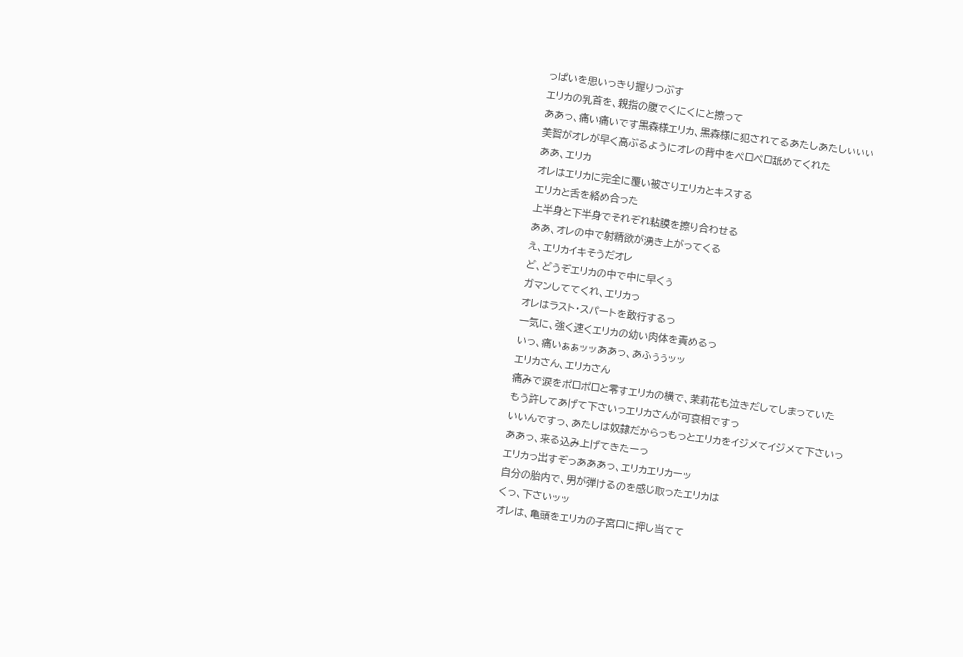っぱいを思いっきり握りつぶす
エリカの乳首を、親指の腹でくにくにと擦って
ああっ、痛い痛いです黒森様エリカ、黒森様に犯されてるあたしあたしぃぃぃ
美智がオレが早く高ぶるようにオレの背中をペロペロ舐めてくれた
ああ、エリカ
オレはエリカに完全に覆い被さりエリカとキスする
エリカと舌を絡め合った
上半身と下半身でそれぞれ粘膜を擦り合わせる
ああ、オレの中で射精欲が湧き上がってくる
え、エリカイキそうだオレ
ど、どうぞエリカの中で中に早くぅ
ガマンしててくれ、エリカっ
オレはラスト・スパートを敢行するっ
一気に、強く速くエリカの幼い肉体を責めるっ
いっ、痛いぁぁッッああっ、あふぅぅッッ
エリカさん、エリカさん
痛みで涙をポロポロと零すエリカの横で、茉莉花も泣きだしてしまっていた
もう許してあげて下さいっエリカさんが可哀相ですっ
いいんですっ、あたしは奴隷だからっもっとエリカをイジメてイジメて下さいっ
ああっ、来る込み上げてきたーっ
エリカっ出すぞっあああっ、エリカエリカーッ
自分の胎内で、男が弾けるのを感じ取ったエリカは
くっ、下さいッッ
オレは、亀頭をエリカの子宮口に押し当てて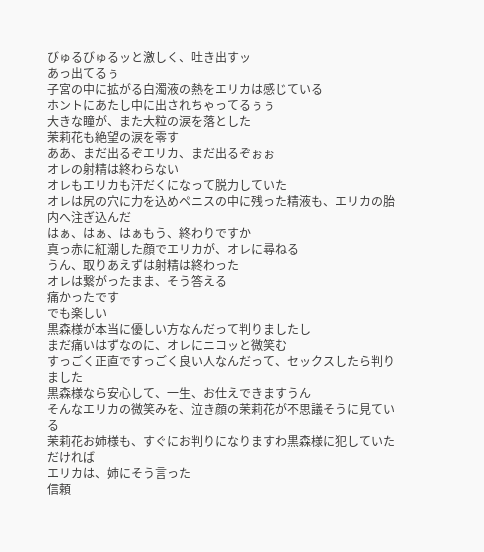びゅるびゅるッと激しく、吐き出すッ
あっ出てるぅ
子宮の中に拡がる白濁液の熱をエリカは感じている
ホントにあたし中に出されちゃってるぅぅ
大きな瞳が、また大粒の涙を落とした
茉莉花も絶望の涙を零す
ああ、まだ出るぞエリカ、まだ出るぞぉぉ
オレの射精は終わらない
オレもエリカも汗だくになって脱力していた
オレは尻の穴に力を込めペニスの中に残った精液も、エリカの胎内へ注ぎ込んだ
はぁ、はぁ、はぁもう、終わりですか
真っ赤に紅潮した顔でエリカが、オレに尋ねる
うん、取りあえずは射精は終わった
オレは繋がったまま、そう答える
痛かったです
でも楽しい
黒森様が本当に優しい方なんだって判りましたし
まだ痛いはずなのに、オレにニコッと微笑む
すっごく正直ですっごく良い人なんだって、セックスしたら判りました
黒森様なら安心して、一生、お仕えできますうん
そんなエリカの微笑みを、泣き顔の茉莉花が不思議そうに見ている
茉莉花お姉様も、すぐにお判りになりますわ黒森様に犯していただければ
エリカは、姉にそう言った
信頼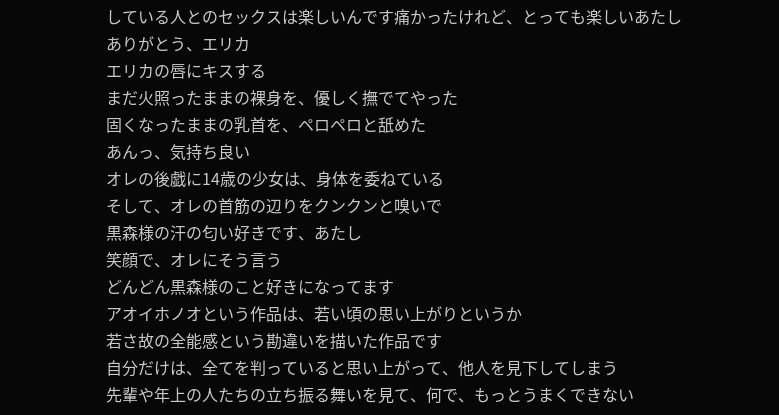している人とのセックスは楽しいんです痛かったけれど、とっても楽しいあたし
ありがとう、エリカ
エリカの唇にキスする
まだ火照ったままの裸身を、優しく撫でてやった
固くなったままの乳首を、ペロペロと舐めた
あんっ、気持ち良い
オレの後戯に14歳の少女は、身体を委ねている
そして、オレの首筋の辺りをクンクンと嗅いで
黒森様の汗の匂い好きです、あたし
笑顔で、オレにそう言う
どんどん黒森様のこと好きになってます
アオイホノオという作品は、若い頃の思い上がりというか
若さ故の全能感という勘違いを描いた作品です
自分だけは、全てを判っていると思い上がって、他人を見下してしまう
先輩や年上の人たちの立ち振る舞いを見て、何で、もっとうまくできない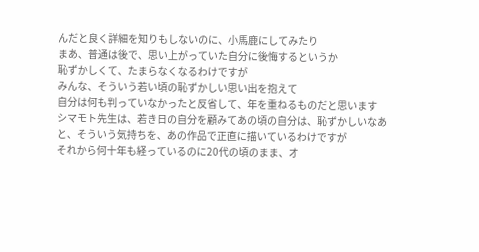んだと良く詳細を知りもしないのに、小馬鹿にしてみたり
まあ、普通は後で、思い上がっていた自分に後悔するというか
恥ずかしくて、たまらなくなるわけですが
みんな、そういう若い頃の恥ずかしい思い出を抱えて
自分は何も判っていなかったと反省して、年を重ねるものだと思います
シマモト先生は、若き日の自分を顧みてあの頃の自分は、恥ずかしいなあと、そういう気持ちを、あの作品で正直に描いているわけですが
それから何十年も経っているのに20代の頃のまま、オ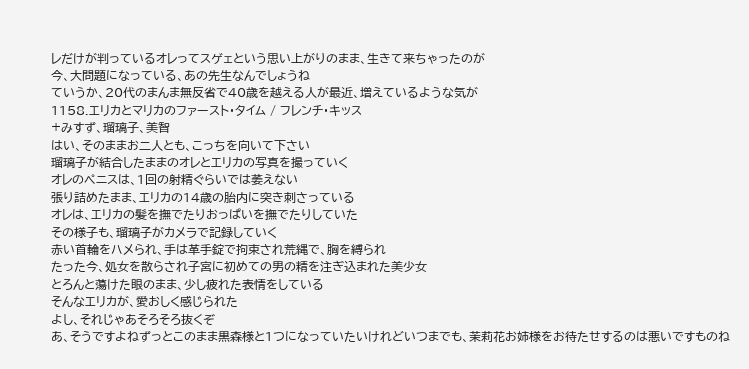レだけが判っているオレってスゲェという思い上がりのまま、生きて来ちゃったのが
今、大問題になっている、あの先生なんでしょうね
ていうか、20代のまんま無反省で40歳を越える人が最近、増えているような気が
1158.エリカとマリカのファースト・タイム / フレンチ・キッス
+みすず、瑠璃子、美智
はい、そのままお二人とも、こっちを向いて下さい
瑠璃子が結合したままのオレとエリカの写真を撮っていく
オレのペニスは、1回の射精ぐらいでは萎えない
張り詰めたまま、エリカの14歳の胎内に突き刺さっている
オレは、エリカの髪を撫でたりおっぱいを撫でたりしていた
その様子も、瑠璃子がカメラで記録していく
赤い首輪をハメられ、手は革手錠で拘束され荒縄で、胸を縛られ
たった今、処女を散らされ子宮に初めての男の精を注ぎ込まれた美少女
とろんと蕩けた眼のまま、少し疲れた表情をしている
そんなエリカが、愛おしく感じられた
よし、それじゃあそろそろ抜くぞ
あ、そうですよねずっとこのまま黒森様と1つになっていたいけれどいつまでも、茉莉花お姉様をお待たせするのは悪いですものね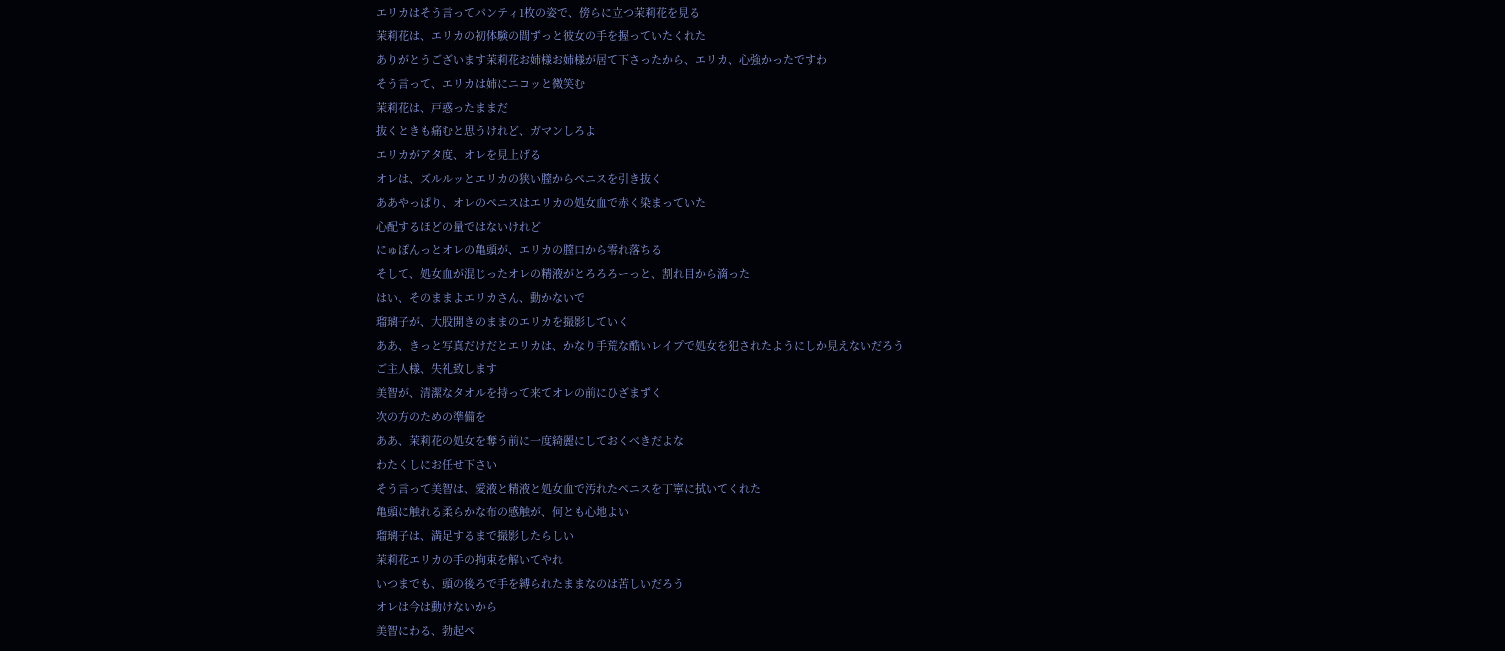エリカはそう言ってパンティ1枚の姿で、傍らに立つ茉莉花を見る
茉莉花は、エリカの初体験の間ずっと彼女の手を握っていたくれた
ありがとうございます茉莉花お姉様お姉様が居て下さったから、エリカ、心強かったですわ
そう言って、エリカは姉にニコッと微笑む
茉莉花は、戸惑ったままだ
抜くときも痛むと思うけれど、ガマンしろよ
エリカがアタ度、オレを見上げる
オレは、ズルルッとエリカの狭い膣からペニスを引き抜く
ああやっぱり、オレのペニスはエリカの処女血で赤く染まっていた
心配するほどの量ではないけれど
にゅぽんっとオレの亀頭が、エリカの膣口から零れ落ちる
そして、処女血が混じったオレの精液がとろろろーっと、割れ目から滴った
はい、そのままよエリカさん、動かないで
瑠璃子が、大股開きのままのエリカを撮影していく
ああ、きっと写真だけだとエリカは、かなり手荒な酷いレイプで処女を犯されたようにしか見えないだろう
ご主人様、失礼致します
美智が、清潔なタオルを持って来てオレの前にひざまずく
次の方のための準備を
ああ、茉莉花の処女を奪う前に一度綺麗にしておくべきだよな
わたくしにお任せ下さい
そう言って美智は、愛液と精液と処女血で汚れたペニスを丁寧に拭いてくれた
亀頭に触れる柔らかな布の感触が、何とも心地よい
瑠璃子は、満足するまで撮影したらしい
茉莉花エリカの手の拘束を解いてやれ
いつまでも、頭の後ろで手を縛られたままなのは苦しいだろう
オレは今は動けないから
美智にわる、勃起ペ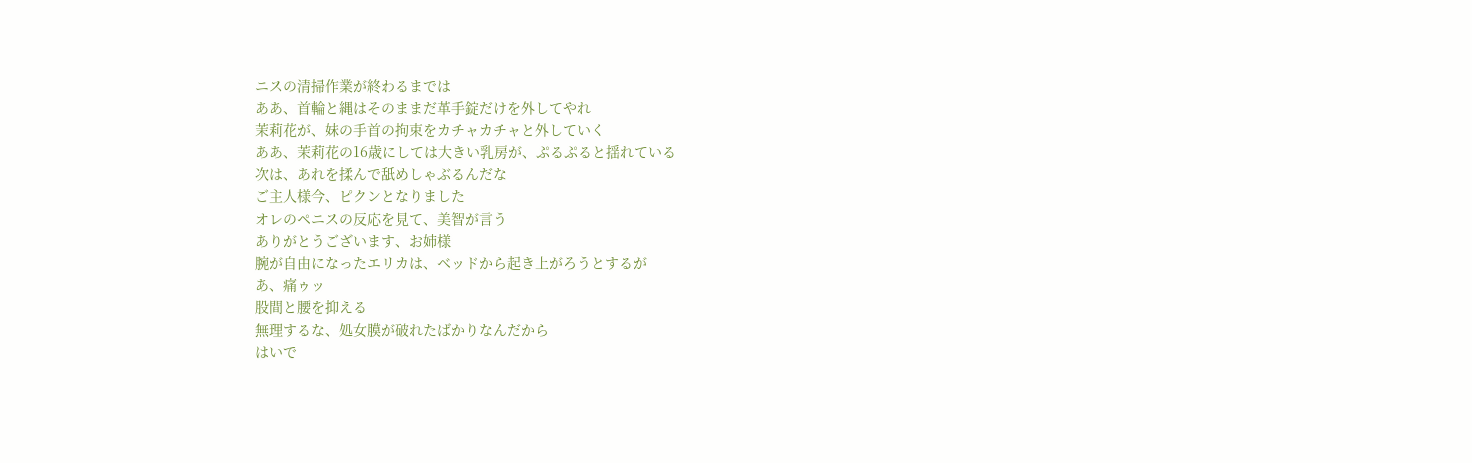ニスの清掃作業が終わるまでは
ああ、首輪と縄はそのままだ革手錠だけを外してやれ
茉莉花が、妹の手首の拘束をカチャカチャと外していく
ああ、茉莉花の16歳にしては大きい乳房が、ぷるぷると揺れている
次は、あれを揉んで舐めしゃぶるんだな
ご主人様今、ピクンとなりました
オレのペニスの反応を見て、美智が言う
ありがとうございます、お姉様
腕が自由になったエリカは、ベッドから起き上がろうとするが
あ、痛ゥッ
股間と腰を抑える
無理するな、処女膜が破れたばかりなんだから
はいで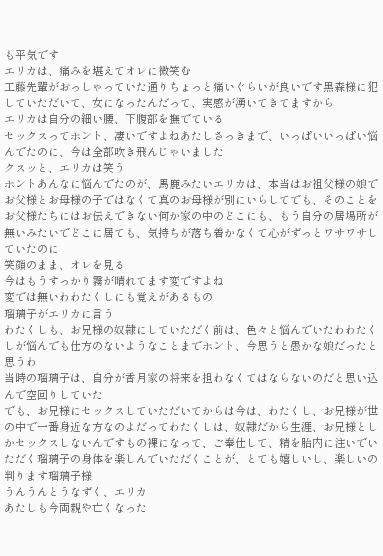も平気です
エリカは、痛みを堪えてオレに微笑む
工藤先輩がおっしゃっていた通りちょっと痛いぐらいが良いです黒森様に犯していただいて、女になったんだって、実感が湧いてきてますから
エリカは自分の細い腰、下腹部を撫でている
セックスってホント、凄いですよねあたしさっきまで、いっぱいいっぱい悩んでたのに、今は全部吹き飛んじゃいました
クスッと、エリカは笑う
ホントあんなに悩んでたのが、馬鹿みたいエリカは、本当はお祖父様の娘でお父様とお母様の子ではなくて真のお母様が別にいらしてでも、そのことをお父様たちにはお伝えできない何か家の中のどこにも、もう自分の居場所が無いみたいでどこに居ても、気持ちが落ち着かなくて心がずっとワサワサしていたのに
笑顔のまま、オレを見る
今はもうすっかり霧が晴れてます変ですよね
変では無いわわたくしにも覚えがあるもの
瑠璃子がエリカに言う
わたくしも、お兄様の奴隷にしていただく前は、色々と悩んでいたわわたくしが悩んでも仕方のないようなことまでホント、今思うと愚かな娘だったと思うわ
当時の瑠璃子は、自分が香月家の将来を担わなくてはならないのだと思い込んで空回りしていた
でも、お兄様にセックスしていただいてからは今は、わたくし、お兄様が世の中で一番身近な方なのよだってわたくしは、奴隷だから生涯、お兄様としかセックスしないんですもの裸になって、ご奉仕して、精を胎内に注いでいただく瑠璃子の身体を楽しんでいただくことが、とても嬉しいし、楽しいの
判ります瑠璃子様
うんうんとうなずく、エリカ
あたしも今両親や亡くなった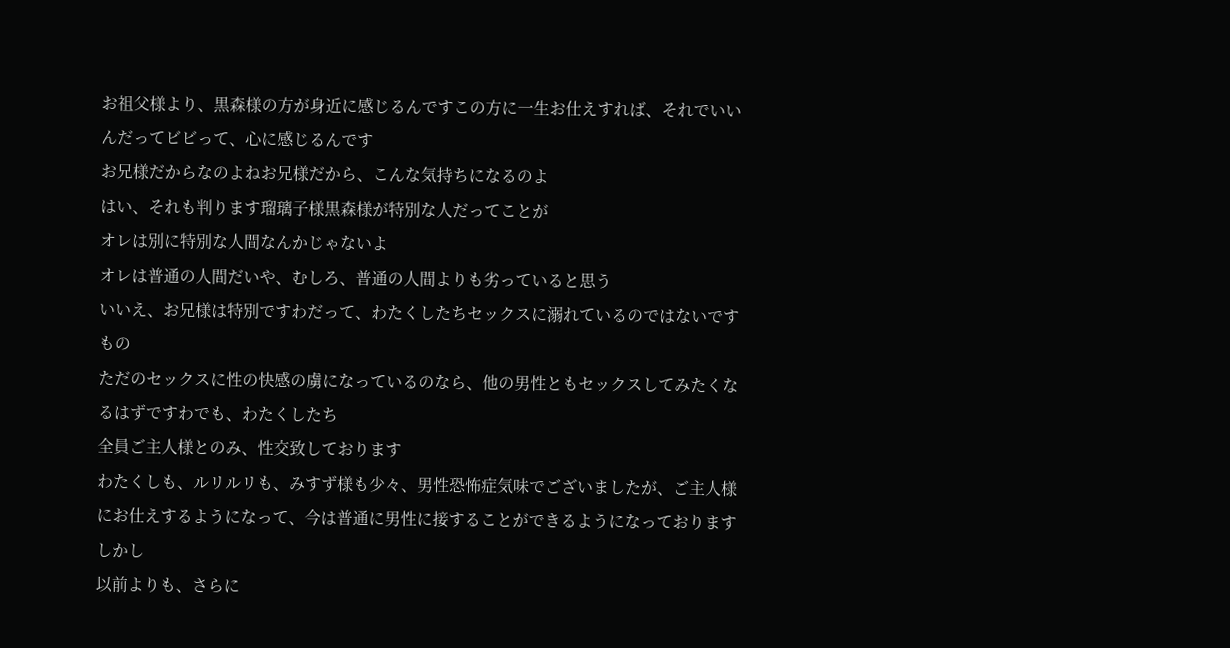お祖父様より、黒森様の方が身近に感じるんですこの方に一生お仕えすれば、それでいいんだってビビって、心に感じるんです
お兄様だからなのよねお兄様だから、こんな気持ちになるのよ
はい、それも判ります瑠璃子様黒森様が特別な人だってことが
オレは別に特別な人間なんかじゃないよ
オレは普通の人間だいや、むしろ、普通の人間よりも劣っていると思う
いいえ、お兄様は特別ですわだって、わたくしたちセックスに溺れているのではないですもの
ただのセックスに性の快感の虜になっているのなら、他の男性ともセックスしてみたくなるはずですわでも、わたくしたち
全員ご主人様とのみ、性交致しております
わたくしも、ルリルリも、みすず様も少々、男性恐怖症気味でございましたが、ご主人様にお仕えするようになって、今は普通に男性に接することができるようになっておりますしかし
以前よりも、さらに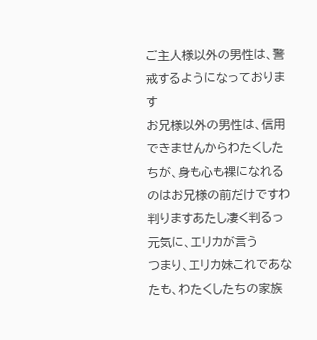ご主人様以外の男性は、警戒するようになっております
お兄様以外の男性は、信用できませんからわたくしたちが、身も心も裸になれるのはお兄様の前だけですわ
判りますあたし凄く判るっ
元気に、エリカが言う
つまり、エリカ妹これであなたも、わたくしたちの家族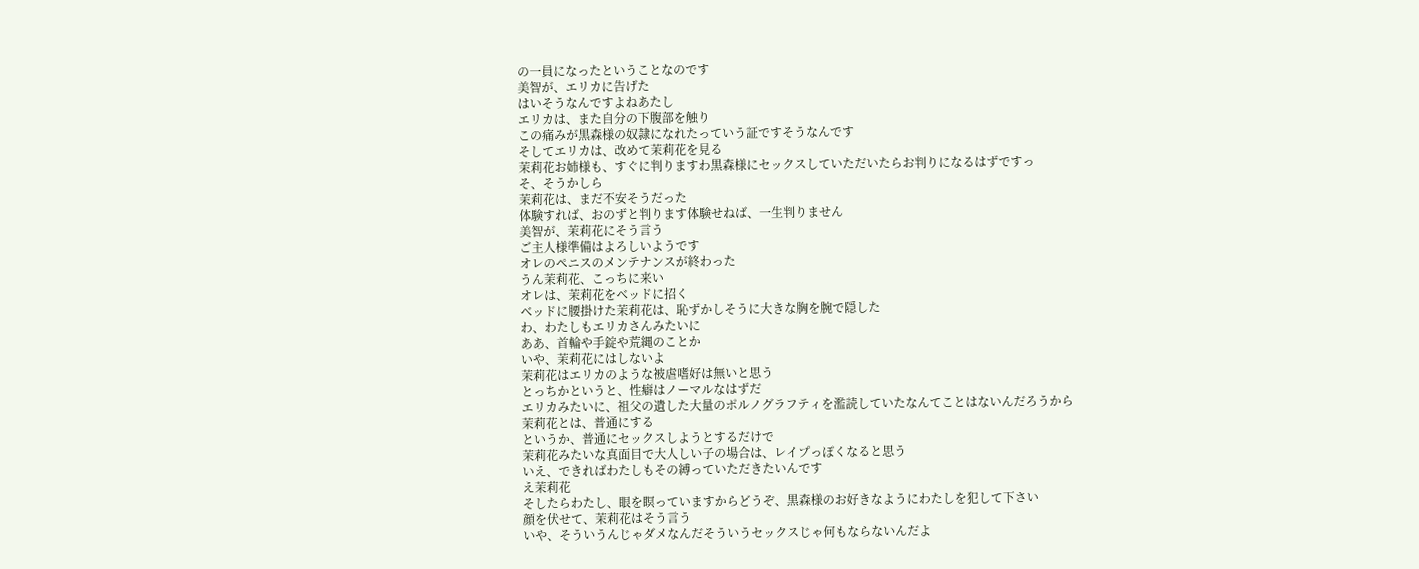の一員になったということなのです
美智が、エリカに告げた
はいそうなんですよねあたし
エリカは、また自分の下腹部を触り
この痛みが黒森様の奴隷になれたっていう証ですそうなんです
そしてエリカは、改めて茉莉花を見る
茉莉花お姉様も、すぐに判りますわ黒森様にセックスしていただいたらお判りになるはずですっ
そ、そうかしら
茉莉花は、まだ不安そうだった
体験すれば、おのずと判ります体験せねば、一生判りません
美智が、茉莉花にそう言う
ご主人様準備はよろしいようです
オレのペニスのメンテナンスが終わった
うん茉莉花、こっちに来い
オレは、茉莉花をベッドに招く
ベッドに腰掛けた茉莉花は、恥ずかしそうに大きな胸を腕で隠した
わ、わたしもエリカさんみたいに
ああ、首輪や手錠や荒縄のことか
いや、茉莉花にはしないよ
茉莉花はエリカのような被虐嗜好は無いと思う
とっちかというと、性癖はノーマルなはずだ
エリカみたいに、祖父の遺した大量のポルノグラフティを濫読していたなんてことはないんだろうから
茉莉花とは、普通にする
というか、普通にセックスしようとするだけで
茉莉花みたいな真面目で大人しい子の場合は、レイプっぽくなると思う
いえ、できればわたしもその縛っていただきたいんです
え茉莉花
そしたらわたし、眼を瞑っていますからどうぞ、黒森様のお好きなようにわたしを犯して下さい
顔を伏せて、茉莉花はそう言う
いや、そういうんじゃダメなんだそういうセックスじゃ何もならないんだよ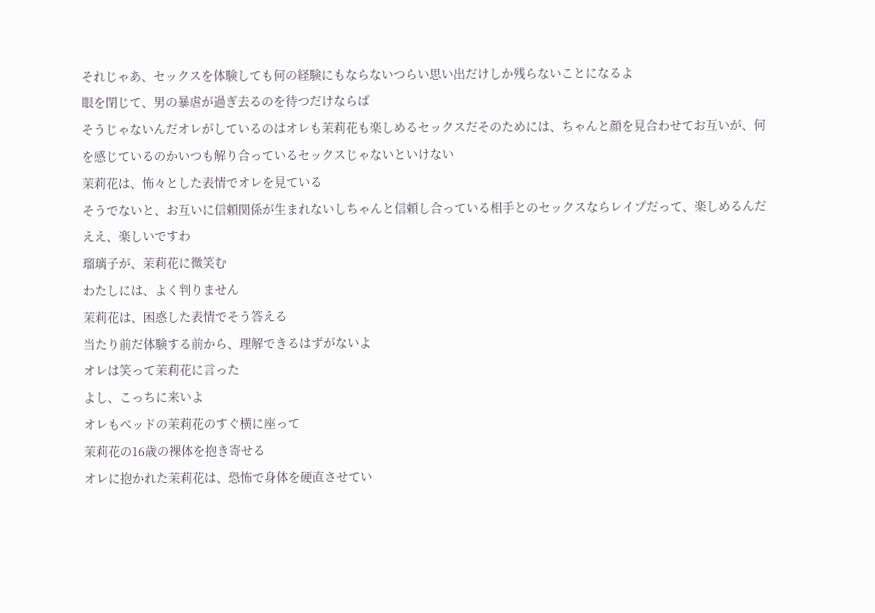それじゃあ、セックスを体験しても何の経験にもならないつらい思い出だけしか残らないことになるよ
眼を閉じて、男の暴虐が過ぎ去るのを待つだけならば
そうじゃないんだオレがしているのはオレも茉莉花も楽しめるセックスだそのためには、ちゃんと顔を見合わせてお互いが、何を感じているのかいつも解り合っているセックスじゃないといけない
茉莉花は、怖々とした表情でオレを見ている
そうでないと、お互いに信頼関係が生まれないしちゃんと信頼し合っている相手とのセックスならレイプだって、楽しめるんだ
ええ、楽しいですわ
瑠璃子が、茉莉花に微笑む
わたしには、よく判りません
茉莉花は、困惑した表情でそう答える
当たり前だ体験する前から、理解できるはずがないよ
オレは笑って茉莉花に言った
よし、こっちに来いよ
オレもベッドの茉莉花のすぐ横に座って
茉莉花の16歳の裸体を抱き寄せる
オレに抱かれた茉莉花は、恐怖で身体を硬直させてい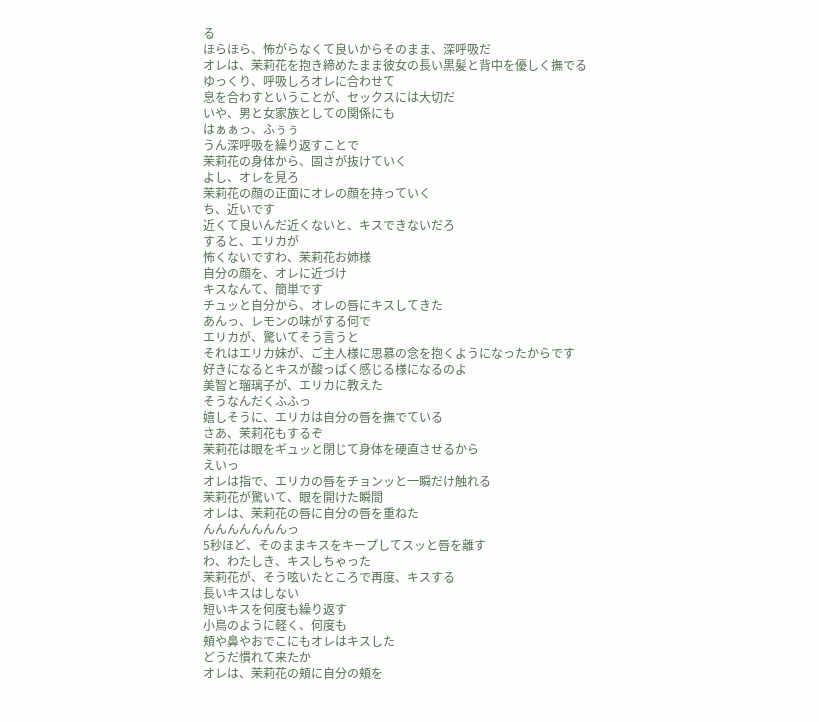る
ほらほら、怖がらなくて良いからそのまま、深呼吸だ
オレは、茉莉花を抱き締めたまま彼女の長い黒髪と背中を優しく撫でる
ゆっくり、呼吸しろオレに合わせて
息を合わすということが、セックスには大切だ
いや、男と女家族としての関係にも
はぁぁっ、ふぅぅ
うん深呼吸を繰り返すことで
茉莉花の身体から、固さが抜けていく
よし、オレを見ろ
茉莉花の顔の正面にオレの顔を持っていく
ち、近いです
近くて良いんだ近くないと、キスできないだろ
すると、エリカが
怖くないですわ、茉莉花お姉様
自分の顔を、オレに近づけ
キスなんて、簡単です
チュッと自分から、オレの唇にキスしてきた
あんっ、レモンの味がする何で
エリカが、驚いてそう言うと
それはエリカ妹が、ご主人様に思慕の念を抱くようになったからです
好きになるとキスが酸っぱく感じる様になるのよ
美智と瑠璃子が、エリカに教えた
そうなんだくふふっ
嬉しそうに、エリカは自分の唇を撫でている
さあ、茉莉花もするぞ
茉莉花は眼をギュッと閉じて身体を硬直させるから
えいっ
オレは指で、エリカの唇をチョンッと一瞬だけ触れる
茉莉花が驚いて、眼を開けた瞬間
オレは、茉莉花の唇に自分の唇を重ねた
んんんんんんんっ
5秒ほど、そのままキスをキープしてスッと唇を離す
わ、わたしき、キスしちゃった
茉莉花が、そう呟いたところで再度、キスする
長いキスはしない
短いキスを何度も繰り返す
小鳥のように軽く、何度も
頬や鼻やおでこにもオレはキスした
どうだ慣れて来たか
オレは、茉莉花の頬に自分の頬を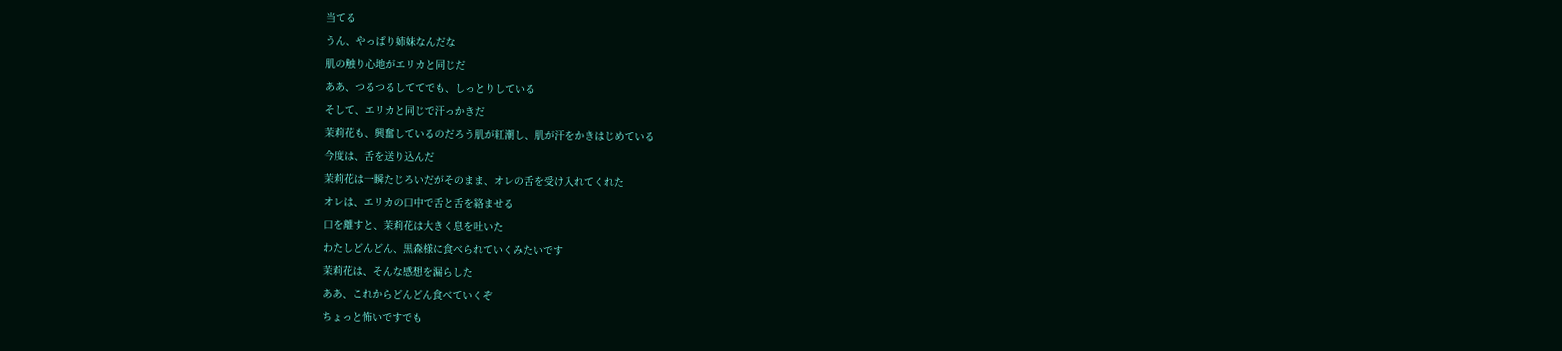当てる
うん、やっぱり姉妹なんだな
肌の触り心地がエリカと同じだ
ああ、つるつるしててでも、しっとりしている
そして、エリカと同じで汗っかきだ
茉莉花も、興奮しているのだろう肌が紅潮し、肌が汗をかきはじめている
今度は、舌を送り込んだ
茉莉花は一瞬たじろいだがそのまま、オレの舌を受け入れてくれた
オレは、エリカの口中で舌と舌を絡ませる
口を離すと、茉莉花は大きく息を吐いた
わたしどんどん、黒森様に食べられていくみたいです
茉莉花は、そんな感想を漏らした
ああ、これからどんどん食べていくぞ
ちょっと怖いですでも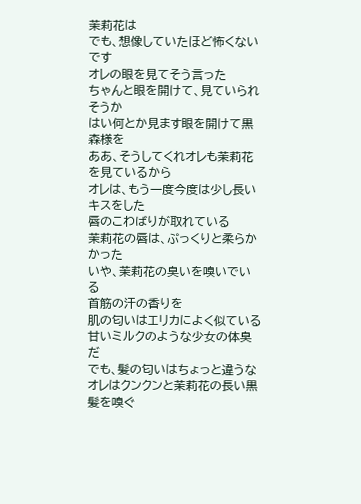茉莉花は
でも、想像していたほど怖くないです
オレの眼を見てそう言った
ちゃんと眼を開けて、見ていられそうか
はい何とか見ます眼を開けて黒森様を
ああ、そうしてくれオレも茉莉花を見ているから
オレは、もう一度今度は少し長いキスをした
唇のこわばりが取れている
茉莉花の唇は、ぷっくりと柔らかかった
いや、茉莉花の臭いを嗅いでいる
首筋の汗の香りを
肌の匂いはエリカによく似ている
甘いミルクのような少女の体臭だ
でも、髪の匂いはちょっと違うな
オレはクンクンと茉莉花の長い黒髪を嗅ぐ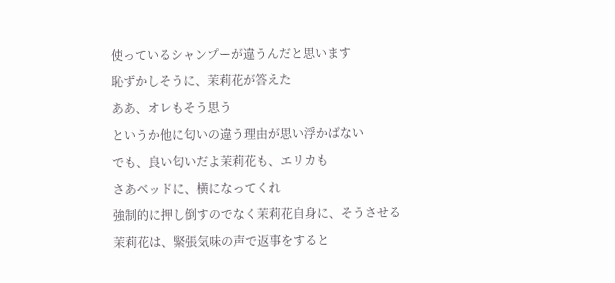使っているシャンプーが違うんだと思います
恥ずかしそうに、茉莉花が答えた
ああ、オレもそう思う
というか他に匂いの違う理由が思い浮かばない
でも、良い匂いだよ茉莉花も、エリカも
さあベッドに、横になってくれ
強制的に押し倒すのでなく茉莉花自身に、そうさせる
茉莉花は、緊張気味の声で返事をすると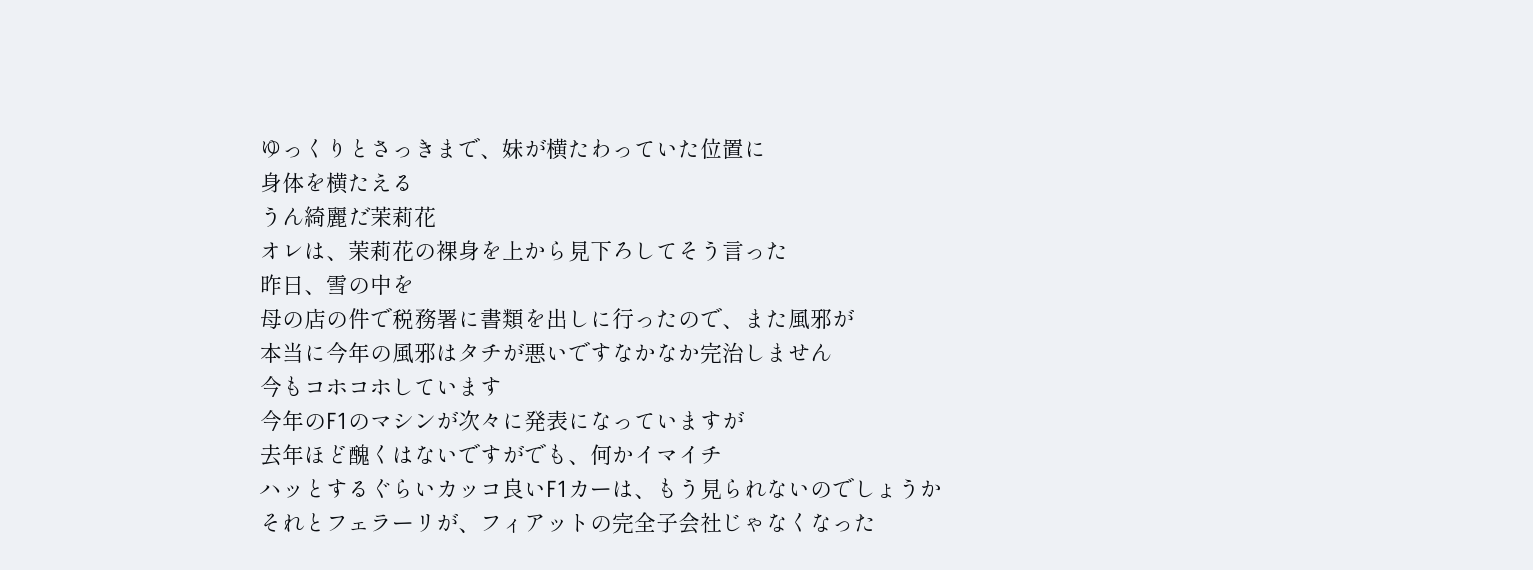ゆっくりとさっきまで、妹が横たわっていた位置に
身体を横たえる
うん綺麗だ茉莉花
オレは、茉莉花の裸身を上から見下ろしてそう言った
昨日、雪の中を
母の店の件で税務署に書類を出しに行ったので、また風邪が
本当に今年の風邪はタチが悪いですなかなか完治しません
今もコホコホしています
今年のF1のマシンが次々に発表になっていますが
去年ほど醜くはないですがでも、何かイマイチ
ハッとするぐらいカッコ良いF1カーは、もう見られないのでしょうか
それとフェラーリが、フィアットの完全子会社じゃなくなった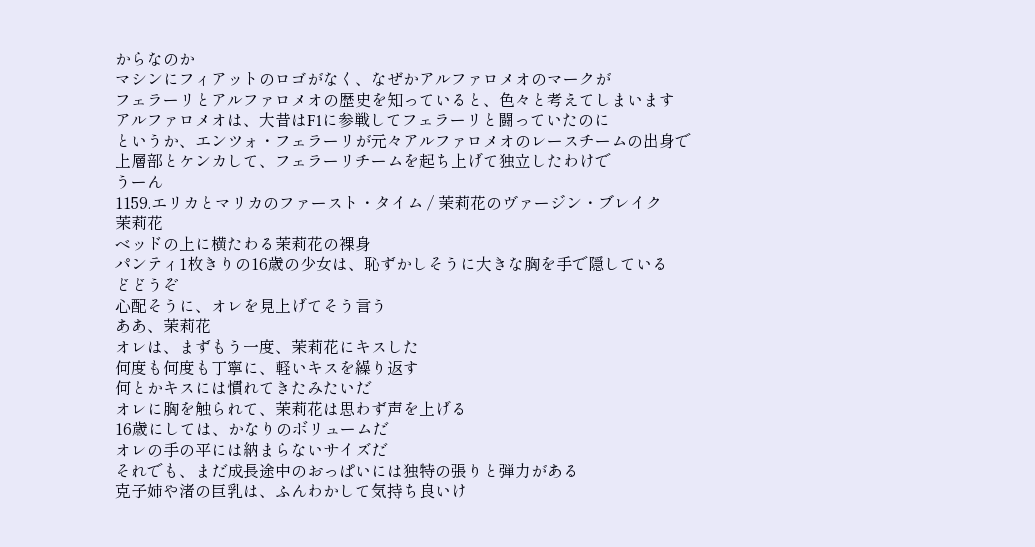からなのか
マシンにフィアットのロゴがなく、なぜかアルファロメオのマークが
フェラーリとアルファロメオの歴史を知っていると、色々と考えてしまいます
アルファロメオは、大昔はF1に参戦してフェラーリと闘っていたのに
というか、エンツォ・フェラーリが元々アルファロメオのレースチームの出身で
上層部とケンカして、フェラーリチームを起ち上げて独立したわけで
うーん
1159.エリカとマリカのファースト・タイム / 茉莉花のヴァージン・ブレイク
茉莉花
ベッドの上に横たわる茉莉花の裸身
パンティ1枚きりの16歳の少女は、恥ずかしそうに大きな胸を手で隠している
どどうぞ
心配そうに、オレを見上げてそう言う
ああ、茉莉花
オレは、まずもう一度、茉莉花にキスした
何度も何度も丁寧に、軽いキスを繰り返す
何とかキスには慣れてきたみたいだ
オレに胸を触られて、茉莉花は思わず声を上げる
16歳にしては、かなりのボリュームだ
オレの手の平には納まらないサイズだ
それでも、まだ成長途中のおっぱいには独特の張りと弾力がある
克子姉や渚の巨乳は、ふんわかして気持ち良いけ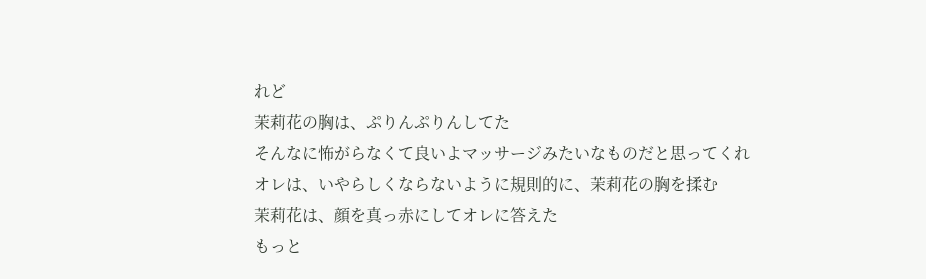れど
茉莉花の胸は、ぷりんぷりんしてた
そんなに怖がらなくて良いよマッサージみたいなものだと思ってくれ
オレは、いやらしくならないように規則的に、茉莉花の胸を揉む
茉莉花は、顔を真っ赤にしてオレに答えた
もっと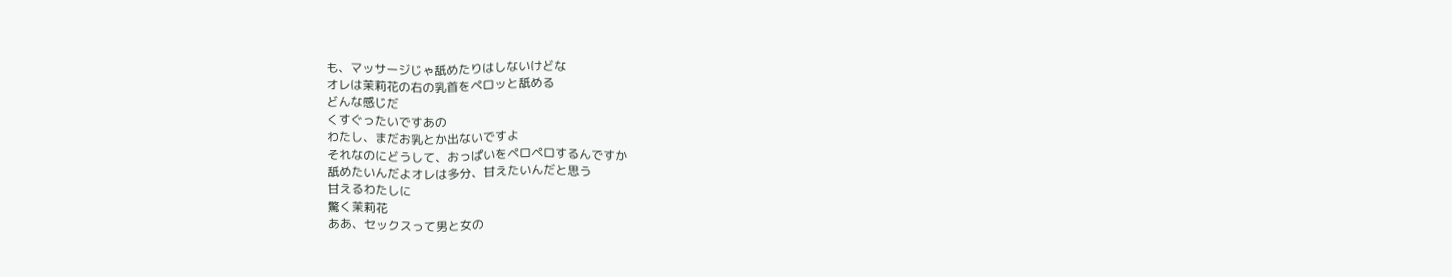も、マッサージじゃ舐めたりはしないけどな
オレは茉莉花の右の乳首をペロッと舐める
どんな感じだ
くすぐったいですあの
わたし、まだお乳とか出ないですよ
それなのにどうして、おっぱいをペロペロするんですか
舐めたいんだよオレは多分、甘えたいんだと思う
甘えるわたしに
驚く茉莉花
ああ、セックスって男と女の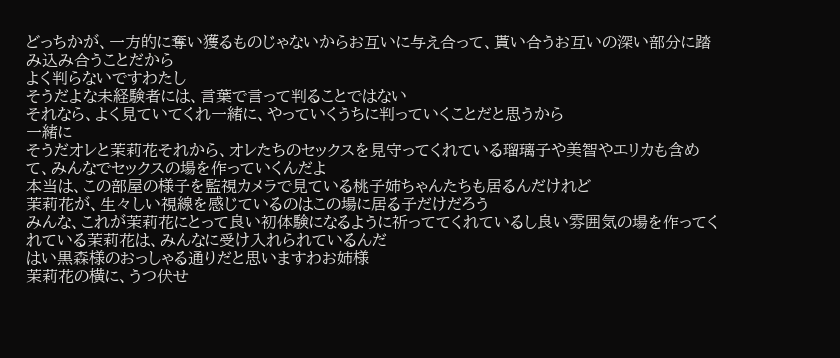どっちかが、一方的に奪い獲るものじゃないからお互いに与え合って、貰い合うお互いの深い部分に踏み込み合うことだから
よく判らないですわたし
そうだよな未経験者には、言葉で言って判ることではない
それなら、よく見ていてくれ一緒に、やっていくうちに判っていくことだと思うから
一緒に
そうだオレと茉莉花それから、オレたちのセックスを見守ってくれている瑠璃子や美智やエリカも含めて、みんなでセックスの場を作っていくんだよ
本当は、この部屋の様子を監視カメラで見ている桃子姉ちゃんたちも居るんだけれど
茉莉花が、生々しい視線を感じているのはこの場に居る子だけだろう
みんな、これが茉莉花にとって良い初体験になるように祈っててくれているし良い雰囲気の場を作ってくれている茉莉花は、みんなに受け入れられているんだ
はい黒森様のおっしゃる通りだと思いますわお姉様
茉莉花の横に、うつ伏せ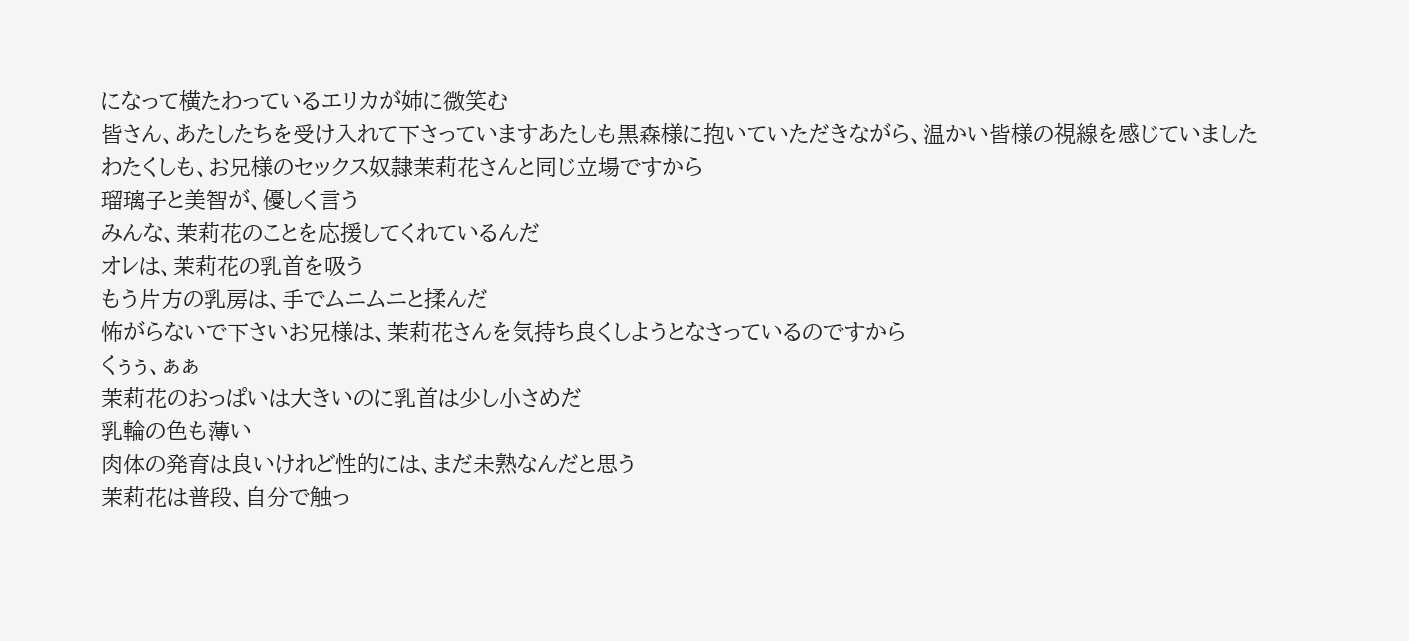になって横たわっているエリカが姉に微笑む
皆さん、あたしたちを受け入れて下さっていますあたしも黒森様に抱いていただきながら、温かい皆様の視線を感じていました
わたくしも、お兄様のセックス奴隷茉莉花さんと同じ立場ですから
瑠璃子と美智が、優しく言う
みんな、茉莉花のことを応援してくれているんだ
オレは、茉莉花の乳首を吸う
もう片方の乳房は、手でムニムニと揉んだ
怖がらないで下さいお兄様は、茉莉花さんを気持ち良くしようとなさっているのですから
くぅぅ、ぁぁ
茉莉花のおっぱいは大きいのに乳首は少し小さめだ
乳輪の色も薄い
肉体の発育は良いけれど性的には、まだ未熟なんだと思う
茉莉花は普段、自分で触っ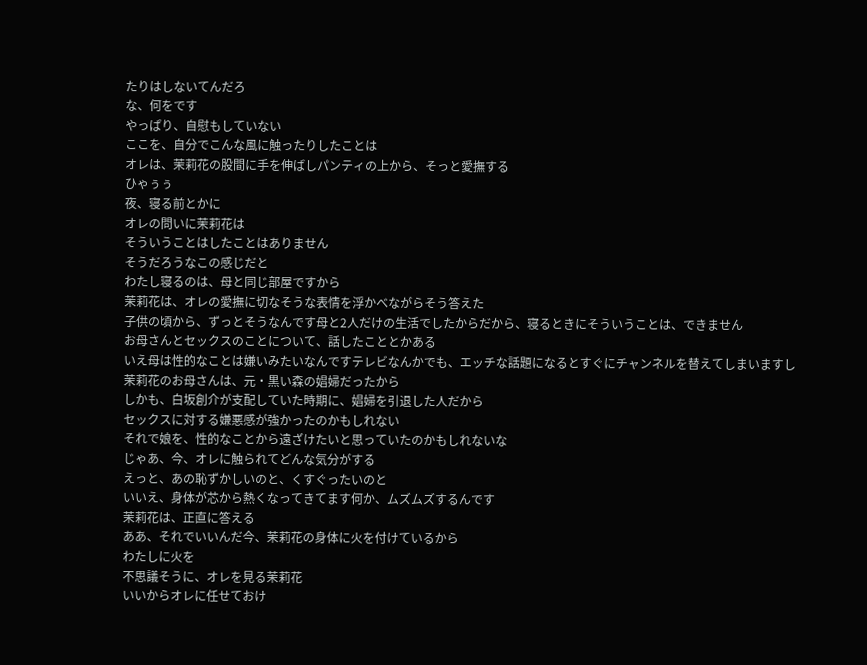たりはしないてんだろ
な、何をです
やっぱり、自慰もしていない
ここを、自分でこんな風に触ったりしたことは
オレは、茉莉花の股間に手を伸ばしパンティの上から、そっと愛撫する
ひゃぅぅ
夜、寝る前とかに
オレの問いに茉莉花は
そういうことはしたことはありません
そうだろうなこの感じだと
わたし寝るのは、母と同じ部屋ですから
茉莉花は、オレの愛撫に切なそうな表情を浮かべながらそう答えた
子供の頃から、ずっとそうなんです母と2人だけの生活でしたからだから、寝るときにそういうことは、できません
お母さんとセックスのことについて、話したこととかある
いえ母は性的なことは嫌いみたいなんですテレビなんかでも、エッチな話題になるとすぐにチャンネルを替えてしまいますし
茉莉花のお母さんは、元・黒い森の娼婦だったから
しかも、白坂創介が支配していた時期に、娼婦を引退した人だから
セックスに対する嫌悪感が強かったのかもしれない
それで娘を、性的なことから遠ざけたいと思っていたのかもしれないな
じゃあ、今、オレに触られてどんな気分がする
えっと、あの恥ずかしいのと、くすぐったいのと
いいえ、身体が芯から熱くなってきてます何か、ムズムズするんです
茉莉花は、正直に答える
ああ、それでいいんだ今、茉莉花の身体に火を付けているから
わたしに火を
不思議そうに、オレを見る茉莉花
いいからオレに任せておけ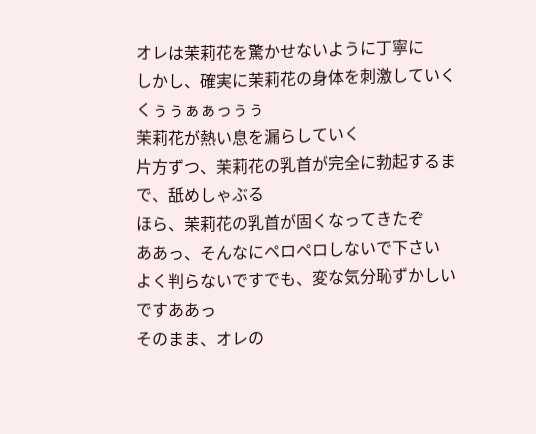オレは茉莉花を驚かせないように丁寧に
しかし、確実に茉莉花の身体を刺激していく
くぅぅぁぁっぅぅ
茉莉花が熱い息を漏らしていく
片方ずつ、茉莉花の乳首が完全に勃起するまで、舐めしゃぶる
ほら、茉莉花の乳首が固くなってきたぞ
ああっ、そんなにペロペロしないで下さい
よく判らないですでも、変な気分恥ずかしいですああっ
そのまま、オレの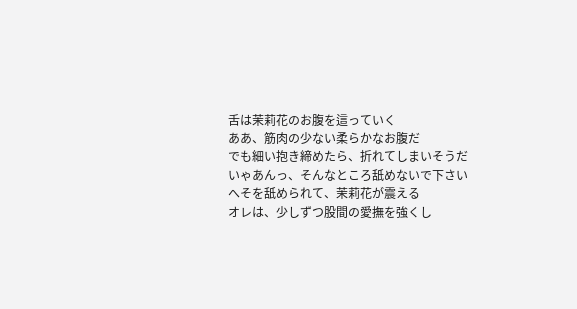舌は茉莉花のお腹を這っていく
ああ、筋肉の少ない柔らかなお腹だ
でも細い抱き締めたら、折れてしまいそうだ
いゃあんっ、そんなところ舐めないで下さい
へそを舐められて、茉莉花が震える
オレは、少しずつ股間の愛撫を強くし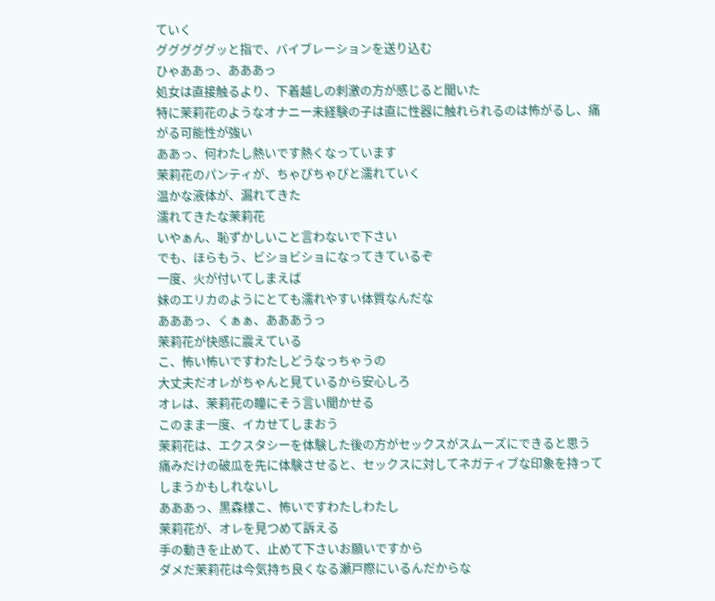ていく
グググググッと指で、バイブレーションを送り込む
ひゃああっ、あああっ
処女は直接触るより、下着越しの刺激の方が感じると聞いた
特に茉莉花のようなオナニー未経験の子は直に性器に触れられるのは怖がるし、痛がる可能性が強い
ああっ、何わたし熱いです熱くなっています
茉莉花のパンティが、ちゃぴちゃぴと濡れていく
温かな液体が、漏れてきた
濡れてきたな茉莉花
いやぁん、恥ずかしいこと言わないで下さい
でも、ほらもう、ビショビショになってきているぞ
一度、火が付いてしまえば
妹のエリカのようにとても濡れやすい体質なんだな
あああっ、くぁぁ、あああうっ
茉莉花が快感に震えている
こ、怖い怖いですわたしどうなっちゃうの
大丈夫だオレがちゃんと見ているから安心しろ
オレは、茉莉花の瞳にそう言い聞かせる
このまま一度、イカせてしまおう
茉莉花は、エクスタシーを体験した後の方がセックスがスムーズにできると思う
痛みだけの破瓜を先に体験させると、セックスに対してネガティブな印象を持ってしまうかもしれないし
あああっ、黒森様こ、怖いですわたしわたし
茉莉花が、オレを見つめて訴える
手の動きを止めて、止めて下さいお願いですから
ダメだ茉莉花は今気持ち良くなる瀬戸際にいるんだからな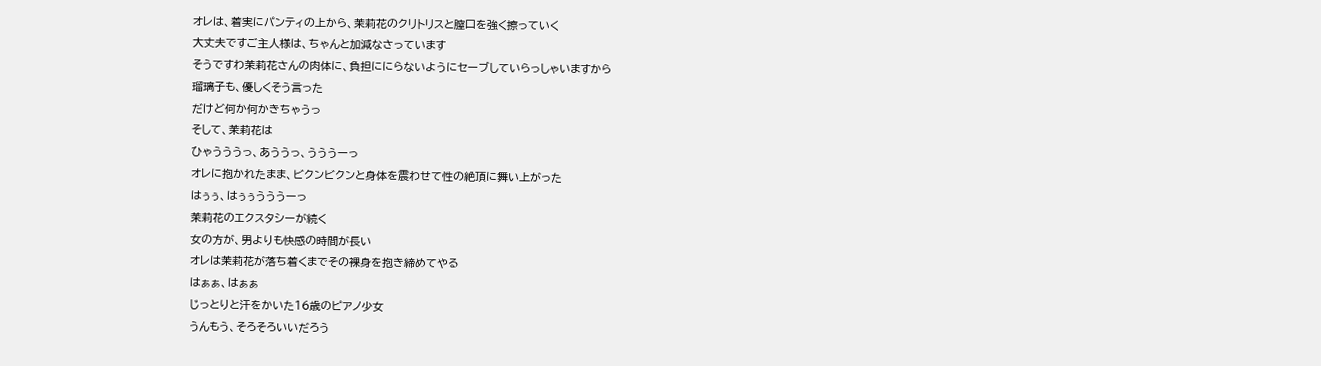オレは、着実にパンティの上から、茉莉花のクリトリスと膣口を強く擦っていく
大丈夫ですご主人様は、ちゃんと加減なさっています
そうですわ茉莉花さんの肉体に、負担ににらないようにセーブしていらっしゃいますから
瑠璃子も、優しくそう言った
だけど何か何かきちゃうっ
そして、茉莉花は
ひゃうううっ、あううっ、うううーっ
オレに抱かれたまま、ビクンビクンと身体を震わせて性の絶頂に舞い上がった
はぅぅ、はぅぅうううーっ
茉莉花のエクスタシーが続く
女の方が、男よりも快感の時間が長い
オレは茉莉花が落ち着くまでその裸身を抱き締めてやる
はぁぁ、はぁぁ
じっとりと汗をかいた16歳のピアノ少女
うんもう、そろそろいいだろう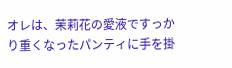オレは、茉莉花の愛液ですっかり重くなったパンティに手を掛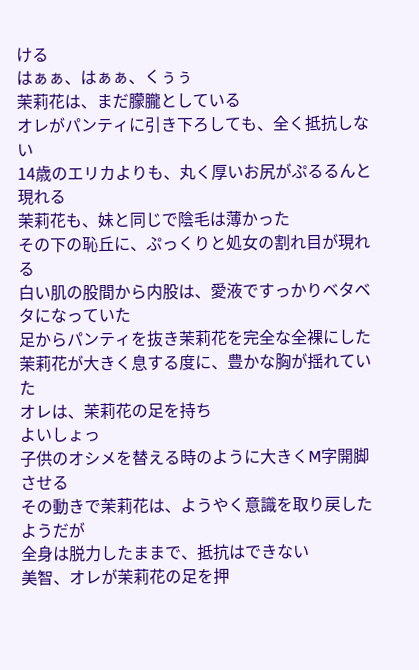ける
はぁぁ、はぁぁ、くぅぅ
茉莉花は、まだ朦朧としている
オレがパンティに引き下ろしても、全く抵抗しない
14歳のエリカよりも、丸く厚いお尻がぷるるんと現れる
茉莉花も、妹と同じで陰毛は薄かった
その下の恥丘に、ぷっくりと処女の割れ目が現れる
白い肌の股間から内股は、愛液ですっかりベタベタになっていた
足からパンティを抜き茉莉花を完全な全裸にした
茉莉花が大きく息する度に、豊かな胸が揺れていた
オレは、茉莉花の足を持ち
よいしょっ
子供のオシメを替える時のように大きくM字開脚させる
その動きで茉莉花は、ようやく意識を取り戻したようだが
全身は脱力したままで、抵抗はできない
美智、オレが茉莉花の足を押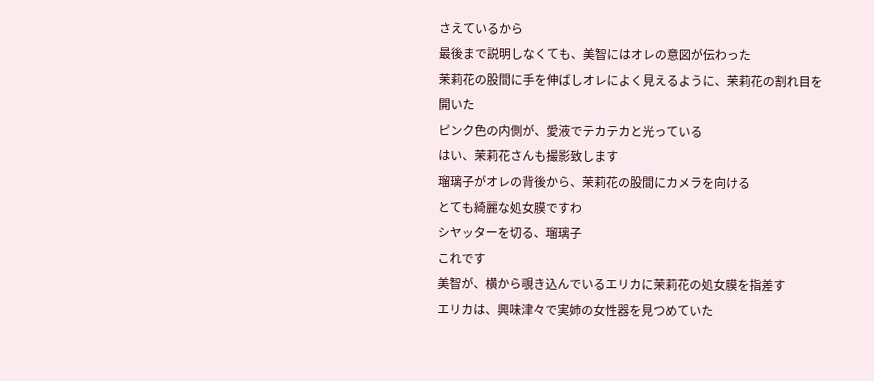さえているから
最後まで説明しなくても、美智にはオレの意図が伝わった
茉莉花の股間に手を伸ばしオレによく見えるように、茉莉花の割れ目を開いた
ピンク色の内側が、愛液でテカテカと光っている
はい、茉莉花さんも撮影致します
瑠璃子がオレの背後から、茉莉花の股間にカメラを向ける
とても綺麗な処女膜ですわ
シヤッターを切る、瑠璃子
これです
美智が、横から覗き込んでいるエリカに茉莉花の処女膜を指差す
エリカは、興味津々で実姉の女性器を見つめていた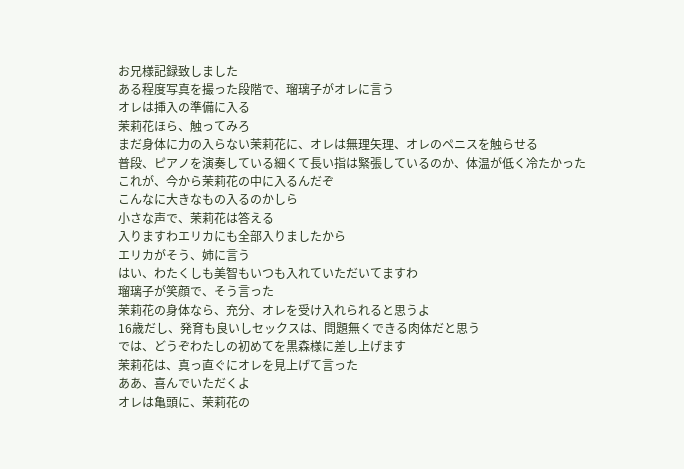お兄様記録致しました
ある程度写真を撮った段階で、瑠璃子がオレに言う
オレは挿入の準備に入る
茉莉花ほら、触ってみろ
まだ身体に力の入らない茉莉花に、オレは無理矢理、オレのペニスを触らせる
普段、ピアノを演奏している細くて長い指は緊張しているのか、体温が低く冷たかった
これが、今から茉莉花の中に入るんだぞ
こんなに大きなもの入るのかしら
小さな声で、茉莉花は答える
入りますわエリカにも全部入りましたから
エリカがそう、姉に言う
はい、わたくしも美智もいつも入れていただいてますわ
瑠璃子が笑顔で、そう言った
茉莉花の身体なら、充分、オレを受け入れられると思うよ
16歳だし、発育も良いしセックスは、問題無くできる肉体だと思う
では、どうぞわたしの初めてを黒森様に差し上げます
茉莉花は、真っ直ぐにオレを見上げて言った
ああ、喜んでいただくよ
オレは亀頭に、茉莉花の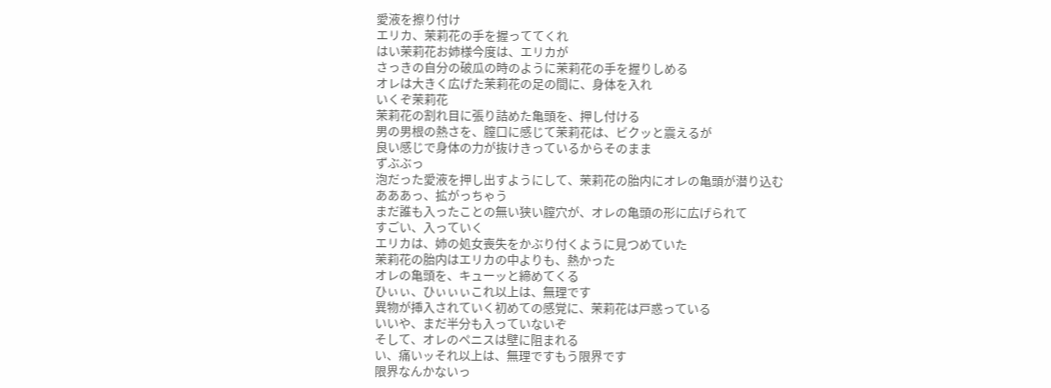愛液を擦り付け
エリカ、茉莉花の手を握っててくれ
はい茉莉花お姉様今度は、エリカが
さっきの自分の破瓜の時のように茉莉花の手を握りしめる
オレは大きく広げた茉莉花の足の間に、身体を入れ
いくぞ茉莉花
茉莉花の割れ目に張り詰めた亀頭を、押し付ける
男の男根の熱さを、膣口に感じて茉莉花は、ビクッと震えるが
良い感じで身体の力が抜けきっているからそのまま
ずぶぶっ
泡だった愛液を押し出すようにして、茉莉花の胎内にオレの亀頭が潜り込む
あああっ、拡がっちゃう
まだ誰も入ったことの無い狭い膣穴が、オレの亀頭の形に広げられて
すごい、入っていく
エリカは、姉の処女喪失をかぶり付くように見つめていた
茉莉花の胎内はエリカの中よりも、熱かった
オレの亀頭を、キューッと締めてくる
ひぃぃ、ひぃぃぃこれ以上は、無理です
異物が挿入されていく初めての感覚に、茉莉花は戸惑っている
いいや、まだ半分も入っていないぞ
そして、オレのペニスは壁に阻まれる
い、痛いッそれ以上は、無理ですもう限界です
限界なんかないっ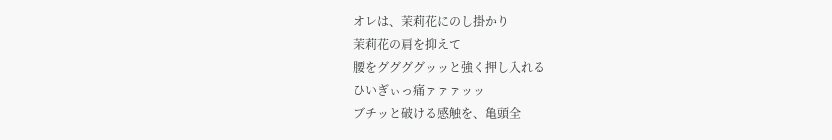オレは、茉莉花にのし掛かり
茉莉花の肩を抑えて
腰をググググッッと強く押し入れる
ひいぎぃっ痛ァァァッッ
ブチッと破ける感触を、亀頭全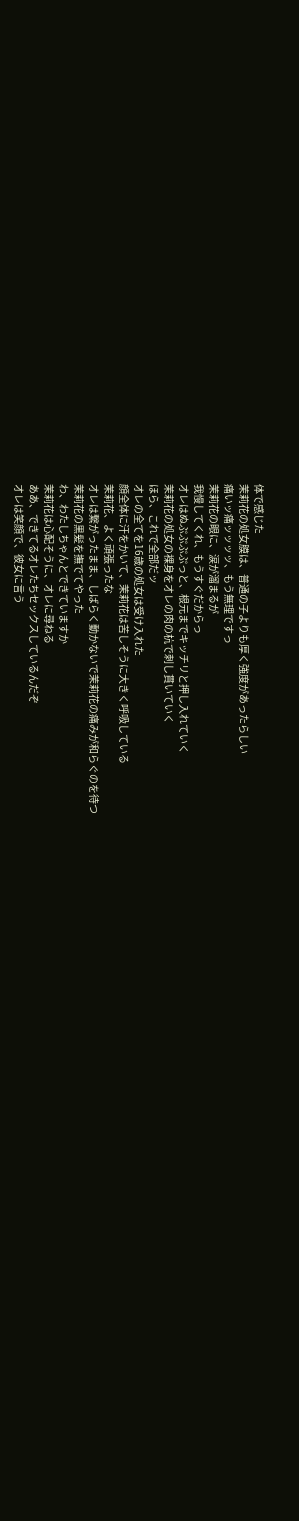体で感じた
茉莉花の処女膜は、普通の子よりも厚く強度があったらしい
痛いッ痛ッッッッ、もう無理ですっ
茉莉花の眼に、涙が溜まるが
我慢してくれ、もうすぐだからっ
オレはぬぷぷぷぷっと、根元までキッチリと押し入れていく
茉莉花の処女の裸身をオレの肉の杭で刺し貫いていく
ほら、これで全部だッ
オレの全てを16歳の処女は受け入れた
顔全体に汗をかいて、茉莉花は苦しそうに大きく呼吸している
茉莉花、よく頑張ったな
オレは繋がったまま、しばらく動かないで茉莉花の痛みが和らぐのを待つ
茉莉花の黒髪を撫でてやった
わ、わたしちゃんとできていますか
茉莉花は心配そうに、オレに尋ねる
ああ、できてるオレたちセックスしているんだぞ
オレは笑顔で、彼女に言う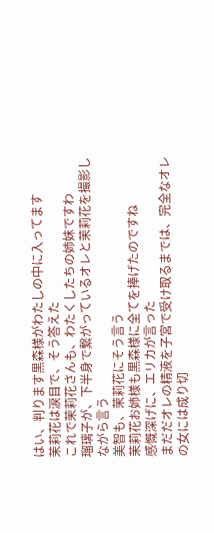はい、判ります黒森様がわたしの中に入ってます
茉莉花は涙目で、そう答えた
これで茉莉花さんも、わたくしたちの姉妹ですわ
瑠璃子が、下半身で繋がっているオレと茉莉花を撮影しながら言う
美智も、茉莉花にそう言う
茉莉花お姉様も黒森様に全てを捧げたのですね
感慨深げに、エリカが言った
まだだオレの精液を子宮で受け取るまでは、完全なオレの女には成り切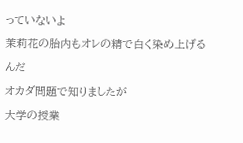っていないよ
茉莉花の胎内もオレの精で白く染め上げるんだ
オカダ問題で知りましたが
大学の授業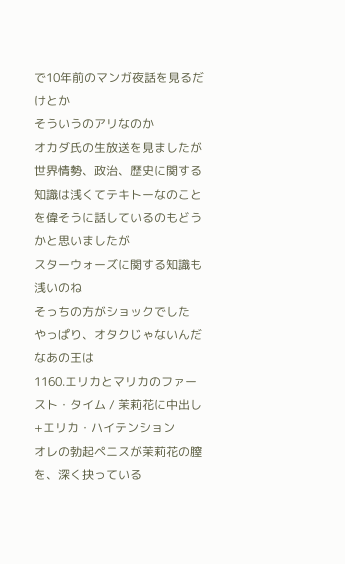で10年前のマンガ夜話を見るだけとか
そういうのアリなのか
オカダ氏の生放送を見ましたが
世界情勢、政治、歴史に関する知識は浅くてテキトーなのことを偉そうに話しているのもどうかと思いましたが
スターウォーズに関する知識も浅いのね
そっちの方がショックでした
やっぱり、オタクじゃないんだなあの王は
1160.エリカとマリカのファースト・タイム / 茉莉花に中出し+エリカ・ハイテンション
オレの勃起ペニスが茉莉花の膣を、深く抉っている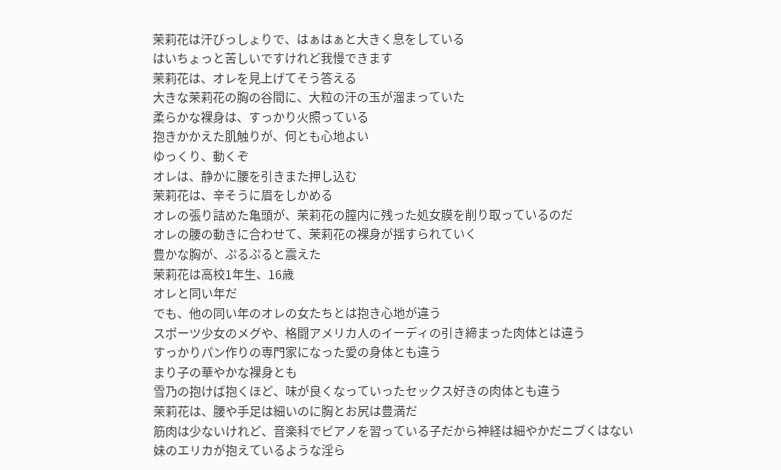茉莉花は汗びっしょりで、はぁはぁと大きく息をしている
はいちょっと苦しいですけれど我慢できます
茉莉花は、オレを見上げてそう答える
大きな茉莉花の胸の谷間に、大粒の汗の玉が溜まっていた
柔らかな裸身は、すっかり火照っている
抱きかかえた肌触りが、何とも心地よい
ゆっくり、動くぞ
オレは、静かに腰を引きまた押し込む
茉莉花は、辛そうに眉をしかめる
オレの張り詰めた亀頭が、茉莉花の膣内に残った処女膜を削り取っているのだ
オレの腰の動きに合わせて、茉莉花の裸身が揺すられていく
豊かな胸が、ぷるぷると震えた
茉莉花は高校1年生、16歳
オレと同い年だ
でも、他の同い年のオレの女たちとは抱き心地が違う
スポーツ少女のメグや、格闘アメリカ人のイーディの引き締まった肉体とは違う
すっかりパン作りの専門家になった愛の身体とも違う
まり子の華やかな裸身とも
雪乃の抱けば抱くほど、味が良くなっていったセックス好きの肉体とも違う
茉莉花は、腰や手足は細いのに胸とお尻は豊満だ
筋肉は少ないけれど、音楽科でピアノを習っている子だから神経は細やかだニブくはない
妹のエリカが抱えているような淫ら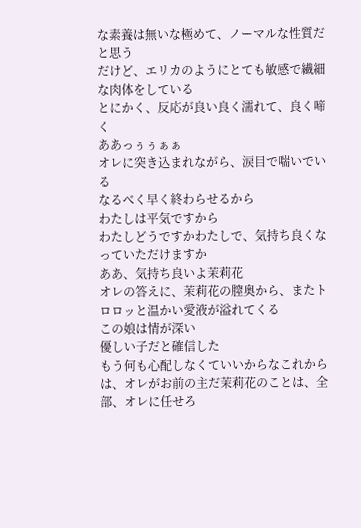な素養は無いな極めて、ノーマルな性質だと思う
だけど、エリカのようにとても敏感で繊細な肉体をしている
とにかく、反応が良い良く濡れて、良く啼く
ああっぅぅぁぁ
オレに突き込まれながら、涙目で喘いでいる
なるべく早く終わらせるから
わたしは平気ですから
わたしどうですかわたしで、気持ち良くなっていただけますか
ああ、気持ち良いよ茉莉花
オレの答えに、茉莉花の膣奥から、またトロロッと温かい愛液が溢れてくる
この娘は情が深い
優しい子だと確信した
もう何も心配しなくていいからなこれからは、オレがお前の主だ茉莉花のことは、全部、オレに任せろ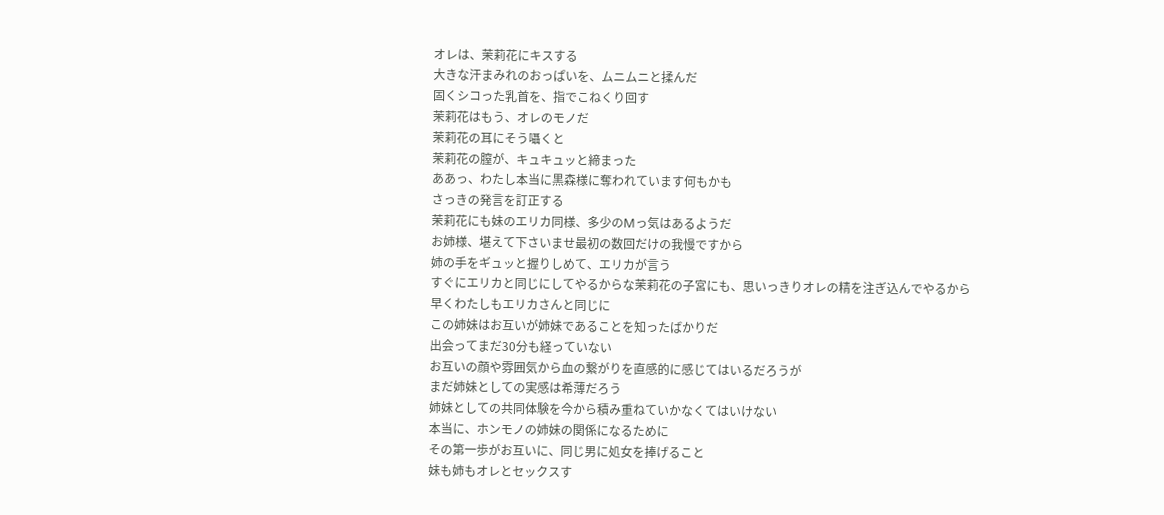オレは、茉莉花にキスする
大きな汗まみれのおっぱいを、ムニムニと揉んだ
固くシコった乳首を、指でこねくり回す
茉莉花はもう、オレのモノだ
茉莉花の耳にそう囁くと
茉莉花の膣が、キュキュッと締まった
ああっ、わたし本当に黒森様に奪われています何もかも
さっきの発言を訂正する
茉莉花にも妹のエリカ同様、多少のMっ気はあるようだ
お姉様、堪えて下さいませ最初の数回だけの我慢ですから
姉の手をギュッと握りしめて、エリカが言う
すぐにエリカと同じにしてやるからな茉莉花の子宮にも、思いっきりオレの精を注ぎ込んでやるから
早くわたしもエリカさんと同じに
この姉妹はお互いが姉妹であることを知ったばかりだ
出会ってまだ30分も経っていない
お互いの顔や雰囲気から血の繋がりを直感的に感じてはいるだろうが
まだ姉妹としての実感は希薄だろう
姉妹としての共同体験を今から積み重ねていかなくてはいけない
本当に、ホンモノの姉妹の関係になるために
その第一歩がお互いに、同じ男に処女を捧げること
妹も姉もオレとセックスす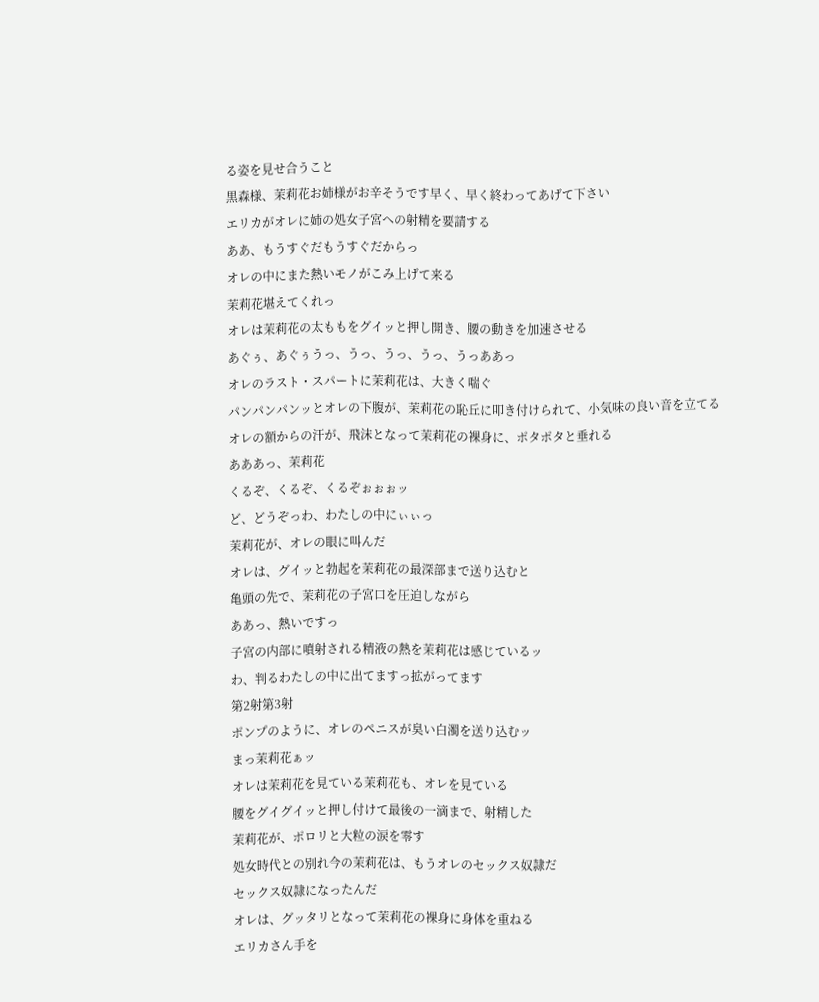る姿を見せ合うこと
黒森様、茉莉花お姉様がお辛そうです早く、早く終わってあげて下さい
エリカがオレに姉の処女子宮への射精を要請する
ああ、もうすぐだもうすぐだからっ
オレの中にまた熱いモノがこみ上げて来る
茉莉花堪えてくれっ
オレは茉莉花の太ももをグイッと押し開き、腰の動きを加速させる
あぐぅ、あぐぅうっ、うっ、うっ、うっ、うっああっ
オレのラスト・スパートに茉莉花は、大きく喘ぐ
パンパンパンッとオレの下腹が、茉莉花の恥丘に叩き付けられて、小気味の良い音を立てる
オレの額からの汗が、飛沫となって茉莉花の裸身に、ポタポタと垂れる
あああっ、茉莉花
くるぞ、くるぞ、くるぞぉぉぉッ
ど、どうぞっわ、わたしの中にぃぃっ
茉莉花が、オレの眼に叫んだ
オレは、グイッと勃起を茉莉花の最深部まで送り込むと
亀頭の先で、茉莉花の子宮口を圧迫しながら
ああっ、熱いですっ
子宮の内部に噴射される精液の熱を茉莉花は感じているッ
わ、判るわたしの中に出てますっ拡がってます
第2射第3射
ポンプのように、オレのペニスが臭い白濁を送り込むッ
まっ茉莉花ぁッ
オレは茉莉花を見ている茉莉花も、オレを見ている
腰をグイグイッと押し付けて最後の一滴まで、射精した
茉莉花が、ポロリと大粒の涙を零す
処女時代との別れ今の茉莉花は、もうオレのセックス奴隷だ
セックス奴隷になったんだ
オレは、グッタリとなって茉莉花の裸身に身体を重ねる
エリカさん手を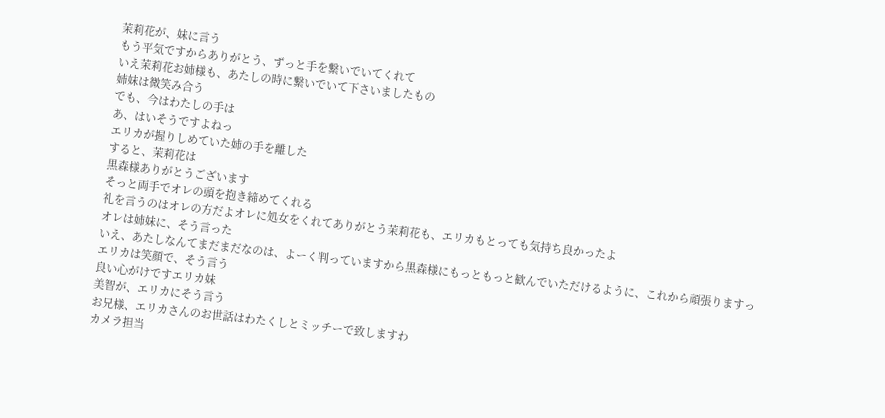茉莉花が、妹に言う
もう平気ですからありがとう、ずっと手を繋いでいてくれて
いえ茉莉花お姉様も、あたしの時に繋いでいて下さいましたもの
姉妹は微笑み合う
でも、今はわたしの手は
あ、はいそうですよねっ
エリカが握りしめていた姉の手を離した
すると、茉莉花は
黒森様ありがとうございます
そっと両手でオレの頭を抱き締めてくれる
礼を言うのはオレの方だよオレに処女をくれてありがとう茉莉花も、エリカもとっても気持ち良かったよ
オレは姉妹に、そう言った
いえ、あたしなんてまだまだなのは、よーく判っていますから黒森様にもっともっと歓んでいただけるように、これから頑張りますっ
エリカは笑顔で、そう言う
良い心がけですエリカ妹
美智が、エリカにそう言う
お兄様、エリカさんのお世話はわたくしとミッチーで致しますわ
カメラ担当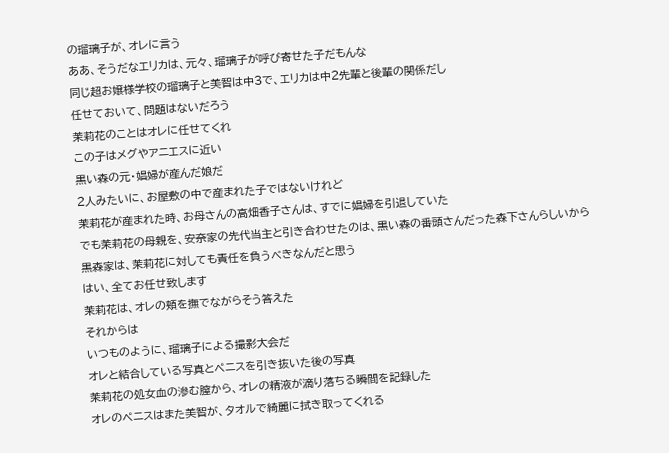の瑠璃子が、オレに言う
ああ、そうだなエリカは、元々、瑠璃子が呼び寄せた子だもんな
同じ超お嬢様学校の瑠璃子と美智は中3で、エリカは中2先輩と後輩の関係だし
任せておいて、問題はないだろう
茉莉花のことはオレに任せてくれ
この子はメグやアニエスに近い
黒い森の元・娼婦が産んだ娘だ
2人みたいに、お屋敷の中で産まれた子ではないけれど
茉莉花が産まれた時、お母さんの高畑香子さんは、すでに娼婦を引退していた
でも茉莉花の母親を、安奈家の先代当主と引き合わせたのは、黒い森の番頭さんだった森下さんらしいから
黒森家は、茉莉花に対しても責任を負うべきなんだと思う
はい、全てお任せ致します
茉莉花は、オレの頬を撫でながらそう答えた
それからは
いつものように、瑠璃子による撮影大会だ
オレと結合している写真とペニスを引き抜いた後の写真
茉莉花の処女血の滲む膣から、オレの精液が滴り落ちる瞬間を記録した
オレのペニスはまた美智が、タオルで綺麗に拭き取ってくれる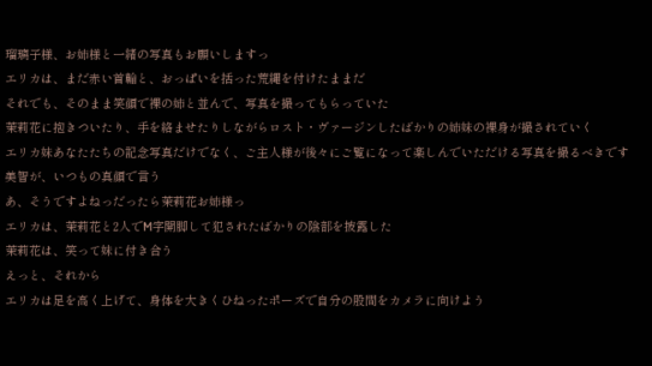瑠璃子様、お姉様と一緒の写真もお願いしますっ
エリカは、まだ赤い首輪と、おっぱいを括った荒縄を付けたままだ
それでも、そのまま笑顔で裸の姉と並んで、写真を撮ってもらっていた
茉莉花に抱きついたり、手を絡ませたりしながらロスト・ヴァージンしたばかりの姉妹の裸身が撮されていく
エリカ妹あなたたちの記念写真だけでなく、ご主人様が後々にご覧になって楽しんでいただける写真を撮るべきです
美智が、いつもの真顔で言う
あ、そうですよねっだったら茉莉花お姉様っ
エリカは、茉莉花と2人でM字開脚して犯されたばかりの陰部を披露した
茉莉花は、笑って妹に付き合う
えっと、それから
エリカは足を高く上げて、身体を大きくひねったポーズで自分の股間をカメラに向けよう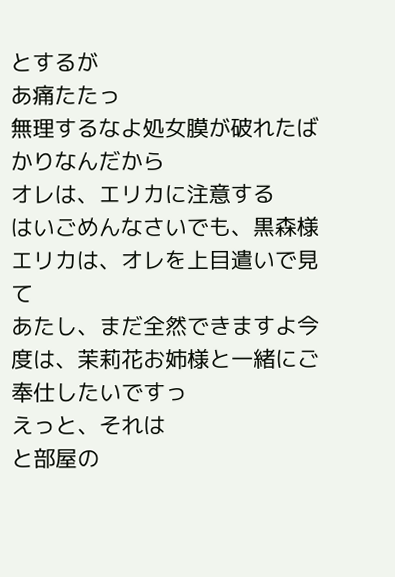とするが
あ痛たたっ
無理するなよ処女膜が破れたばかりなんだから
オレは、エリカに注意する
はいごめんなさいでも、黒森様
エリカは、オレを上目遣いで見て
あたし、まだ全然できますよ今度は、茉莉花お姉様と一緒にご奉仕したいですっ
えっと、それは
と部屋の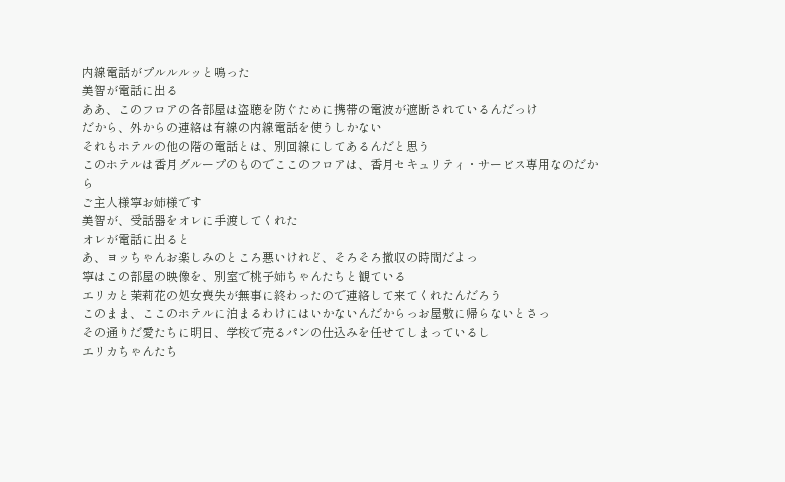内線電話がプルルルッと鳴った
美智が電話に出る
ああ、このフロアの各部屋は盗聴を防ぐために携帯の電波が遮断されているんだっけ
だから、外からの連絡は有線の内線電話を使うしかない
それもホテルの他の階の電話とは、別回線にしてあるんだと思う
このホテルは香月グループのものでここのフロアは、香月セキュリティ・サービス専用なのだから
ご主人様寧お姉様です
美智が、受話器をオレに手渡してくれた
オレが電話に出ると
あ、ヨッちゃんお楽しみのところ悪いけれど、そろそろ撤収の時間だよっ
寧はこの部屋の映像を、別室で桃子姉ちゃんたちと観ている
エリカと茉莉花の処女喪失が無事に終わったので連絡して来てくれたんだろう
このまま、ここのホテルに泊まるわけにはいかないんだからっお屋敷に帰らないとさっ
その通りだ愛たちに明日、学校で売るパンの仕込みを任せてしまっているし
エリカちゃんたち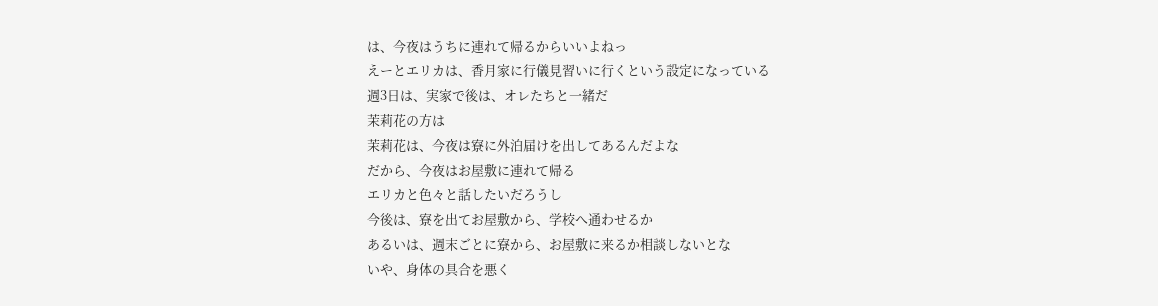は、今夜はうちに連れて帰るからいいよねっ
えーとエリカは、香月家に行儀見習いに行くという設定になっている
週3日は、実家で後は、オレたちと一緒だ
茉莉花の方は
茉莉花は、今夜は寮に外泊届けを出してあるんだよな
だから、今夜はお屋敷に連れて帰る
エリカと色々と話したいだろうし
今後は、寮を出てお屋敷から、学校へ通わせるか
あるいは、週末ごとに寮から、お屋敷に来るか相談しないとな
いや、身体の具合を悪く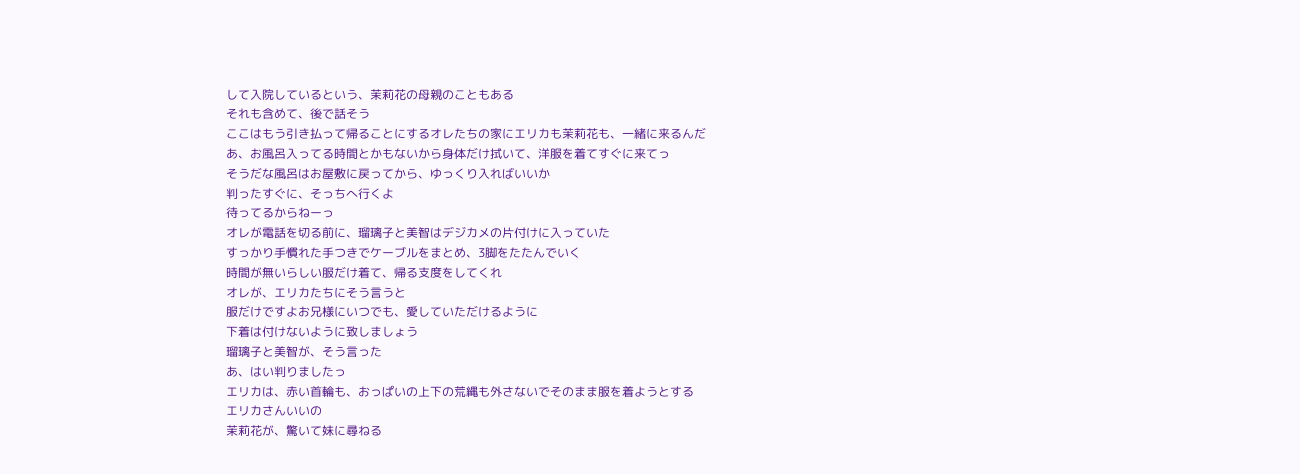して入院しているという、茉莉花の母親のこともある
それも含めて、後で話そう
ここはもう引き払って帰ることにするオレたちの家にエリカも茉莉花も、一緒に来るんだ
あ、お風呂入ってる時間とかもないから身体だけ拭いて、洋服を着てすぐに来てっ
そうだな風呂はお屋敷に戻ってから、ゆっくり入ればいいか
判ったすぐに、そっちへ行くよ
待ってるからねーっ
オレが電話を切る前に、瑠璃子と美智はデジカメの片付けに入っていた
すっかり手慣れた手つきでケーブルをまとめ、3脚をたたんでいく
時間が無いらしい服だけ着て、帰る支度をしてくれ
オレが、エリカたちにそう言うと
服だけですよお兄様にいつでも、愛していただけるように
下着は付けないように致しましょう
瑠璃子と美智が、そう言った
あ、はい判りましたっ
エリカは、赤い首輪も、おっぱいの上下の荒縄も外さないでそのまま服を着ようとする
エリカさんいいの
茉莉花が、驚いて妹に尋ねる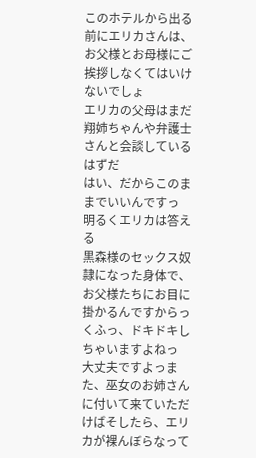このホテルから出る前にエリカさんは、お父様とお母様にご挨拶しなくてはいけないでしょ
エリカの父母はまだ翔姉ちゃんや弁護士さんと会談しているはずだ
はい、だからこのままでいいんですっ
明るくエリカは答える
黒森様のセックス奴隷になった身体で、お父様たちにお目に掛かるんですからっくふっ、ドキドキしちゃいますよねっ
大丈夫ですよっまた、巫女のお姉さんに付いて来ていただけばそしたら、エリカが裸んぼらなって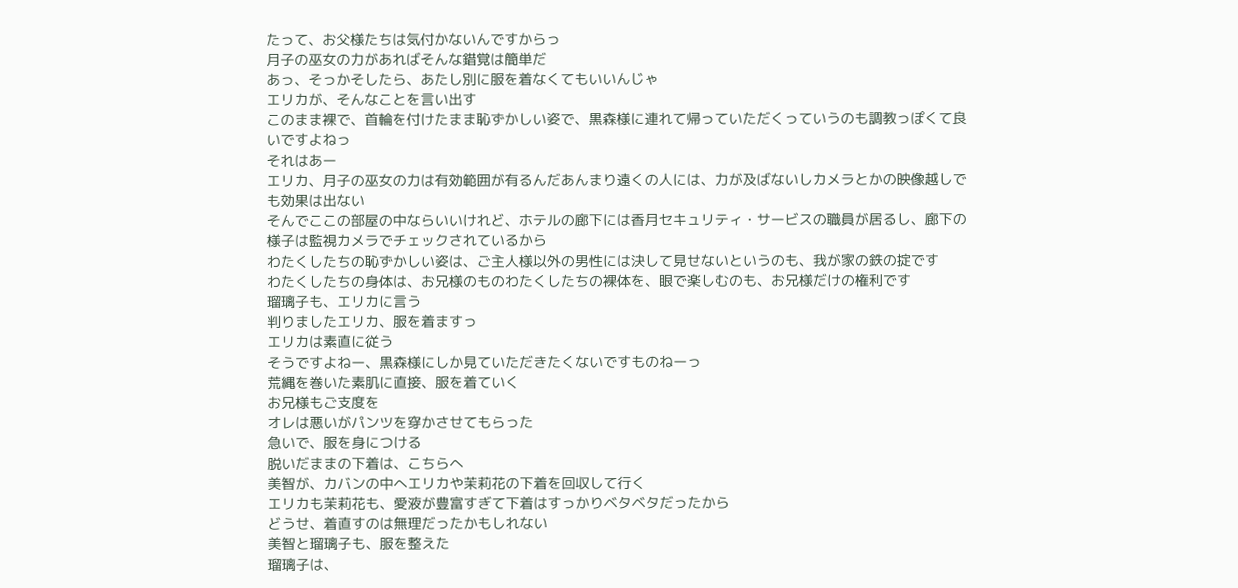たって、お父様たちは気付かないんですからっ
月子の巫女の力があればそんな錯覚は簡単だ
あっ、そっかそしたら、あたし別に服を着なくてもいいんじゃ
エリカが、そんなことを言い出す
このまま裸で、首輪を付けたまま恥ずかしい姿で、黒森様に連れて帰っていただくっていうのも調教っぽくて良いですよねっ
それはあー
エリカ、月子の巫女の力は有効範囲が有るんだあんまり遠くの人には、力が及ばないしカメラとかの映像越しでも効果は出ない
そんでここの部屋の中ならいいけれど、ホテルの廊下には香月セキュリティ・サービスの職員が居るし、廊下の様子は監視カメラでチェックされているから
わたくしたちの恥ずかしい姿は、ご主人様以外の男性には決して見せないというのも、我が家の鉄の掟です
わたくしたちの身体は、お兄様のものわたくしたちの裸体を、眼で楽しむのも、お兄様だけの権利です
瑠璃子も、エリカに言う
判りましたエリカ、服を着ますっ
エリカは素直に従う
そうですよねー、黒森様にしか見ていただきたくないですものねーっ
荒縄を巻いた素肌に直接、服を着ていく
お兄様もご支度を
オレは悪いがパンツを穿かさせてもらった
急いで、服を身につける
脱いだままの下着は、こちらへ
美智が、カバンの中へエリカや茉莉花の下着を回収して行く
エリカも茉莉花も、愛液が豊富すぎて下着はすっかりベタベタだったから
どうせ、着直すのは無理だったかもしれない
美智と瑠璃子も、服を整えた
瑠璃子は、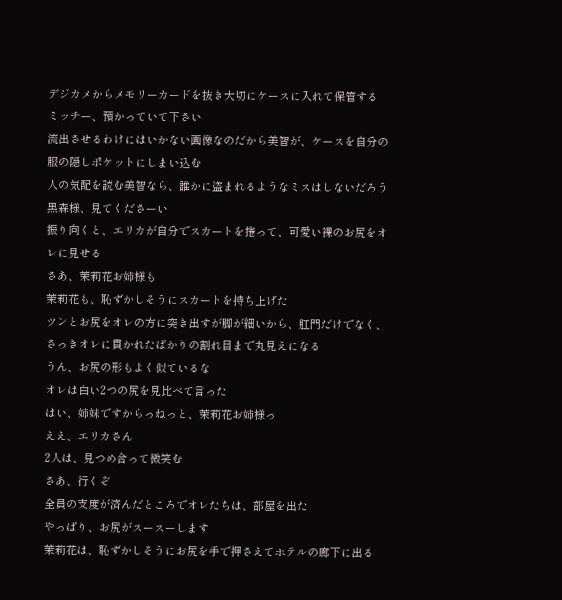デジカメからメモリーカードを抜き大切にケースに入れて保管する
ミッチー、預かっていて下さい
流出させるわけにはいかない画像なのだから美智が、ケースを自分の服の隠しポケットにしまい込む
人の気配を読む美智なら、誰かに盗まれるようなミスはしないだろう
黒森様、見てくださーい
振り向くと、エリカが自分でスカートを捲って、可愛い裸のお尻をオレに見せる
さあ、茉莉花お姉様も
茉莉花も、恥ずかしそうにスカートを持ち上げた
ツンとお尻をオレの方に突き出すが脚が細いから、肛門だけでなく、さっきオレに貫かれたばかりの割れ目まで丸見えになる
うん、お尻の形もよく似ているな
オレは白い2つの尻を見比べて言った
はい、姉妹ですからっねっと、茉莉花お姉様っ
ええ、エリカさん
2人は、見つめ合って微笑む
さあ、行くぞ
全員の支度が済んだところでオレたちは、部屋を出た
やっぱり、お尻がスースーします
茉莉花は、恥ずかしそうにお尻を手で押さえてホテルの廊下に出る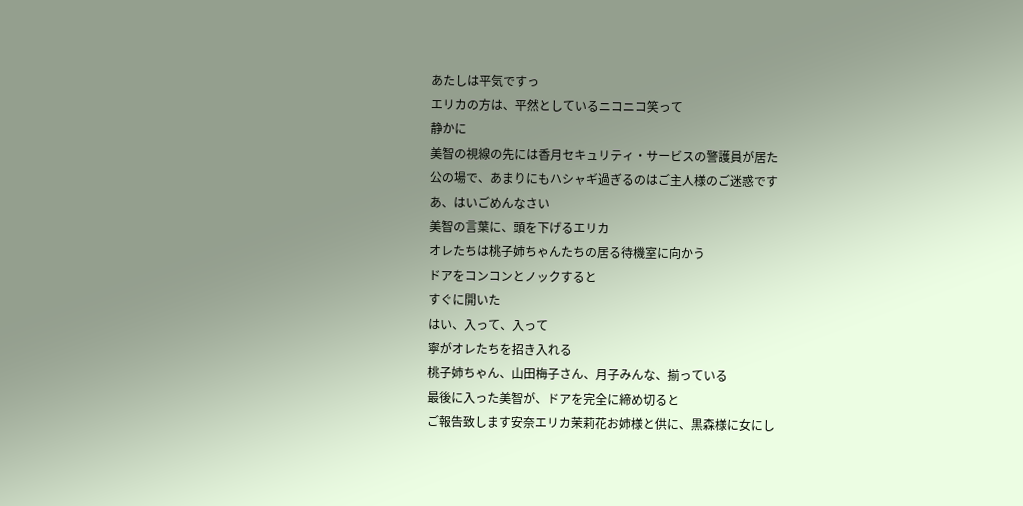あたしは平気ですっ
エリカの方は、平然としているニコニコ笑って
静かに
美智の視線の先には香月セキュリティ・サービスの警護員が居た
公の場で、あまりにもハシャギ過ぎるのはご主人様のご迷惑です
あ、はいごめんなさい
美智の言葉に、頭を下げるエリカ
オレたちは桃子姉ちゃんたちの居る待機室に向かう
ドアをコンコンとノックすると
すぐに開いた
はい、入って、入って
寧がオレたちを招き入れる
桃子姉ちゃん、山田梅子さん、月子みんな、揃っている
最後に入った美智が、ドアを完全に締め切ると
ご報告致します安奈エリカ茉莉花お姉様と供に、黒森様に女にし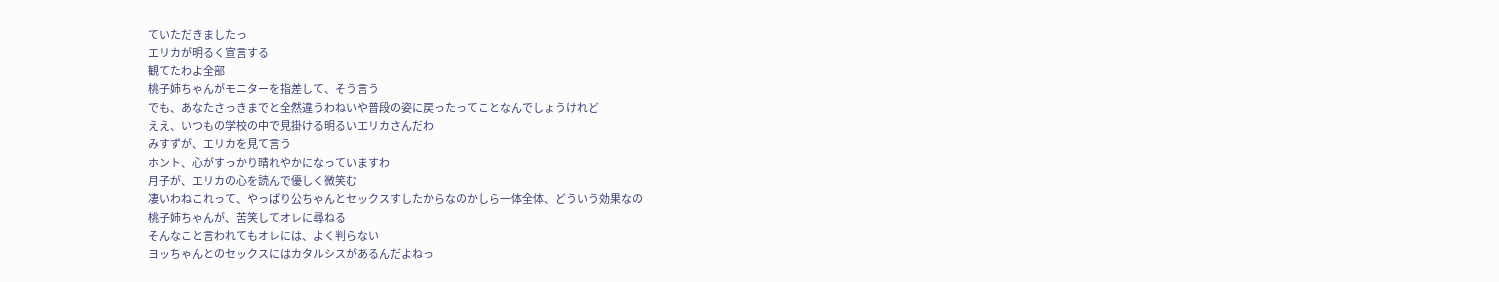ていただきましたっ
エリカが明るく宣言する
観てたわよ全部
桃子姉ちゃんがモニターを指差して、そう言う
でも、あなたさっきまでと全然違うわねいや普段の姿に戻ったってことなんでしょうけれど
ええ、いつもの学校の中で見掛ける明るいエリカさんだわ
みすずが、エリカを見て言う
ホント、心がすっかり晴れやかになっていますわ
月子が、エリカの心を読んで優しく微笑む
凄いわねこれって、やっぱり公ちゃんとセックスすしたからなのかしら一体全体、どういう効果なの
桃子姉ちゃんが、苦笑してオレに尋ねる
そんなこと言われてもオレには、よく判らない
ヨッちゃんとのセックスにはカタルシスがあるんだよねっ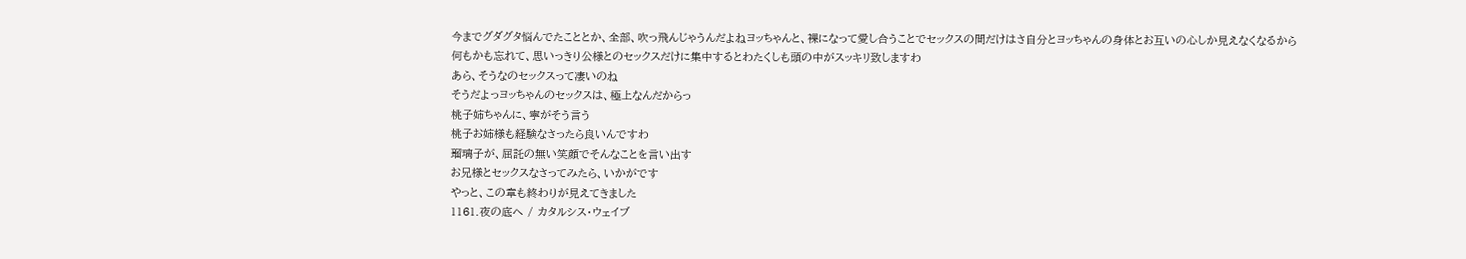今までグダグタ悩んでたこととか、全部、吹っ飛んじゃうんだよねヨッちゃんと、裸になって愛し合うことでセックスの間だけはさ自分とヨッちゃんの身体とお互いの心しか見えなくなるから
何もかも忘れて、思いっきり公様とのセックスだけに集中するとわたくしも頭の中がスッキリ致しますわ
あら、そうなのセックスって凄いのね
そうだよっヨッちゃんのセックスは、極上なんだからっ
桃子姉ちゃんに、寧がそう言う
桃子お姉様も経験なさったら良いんですわ
瑠璃子が、屈託の無い笑顔でそんなことを言い出す
お兄様とセックスなさってみたら、いかがです
やっと、この章も終わりが見えてきました
1161.夜の底へ / カタルシス・ウェイブ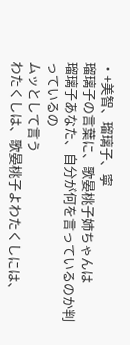・+美智、瑠璃子、寧
瑠璃子の言葉に、歌晏桃子姉ちゃんは
瑠璃子あなた、自分が何を言っているのか判っているの
ムッとして言う
わたくしは、歌晏桃子よわたくしには、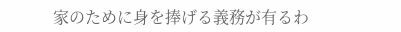家のために身を捧げる義務が有るわ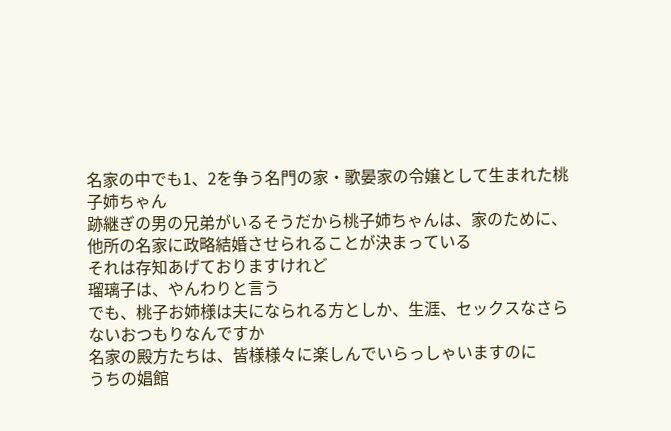名家の中でも1、2を争う名門の家・歌晏家の令嬢として生まれた桃子姉ちゃん
跡継ぎの男の兄弟がいるそうだから桃子姉ちゃんは、家のために、他所の名家に政略結婚させられることが決まっている
それは存知あげておりますけれど
瑠璃子は、やんわりと言う
でも、桃子お姉様は夫になられる方としか、生涯、セックスなさらないおつもりなんですか
名家の殿方たちは、皆様様々に楽しんでいらっしゃいますのに
うちの娼館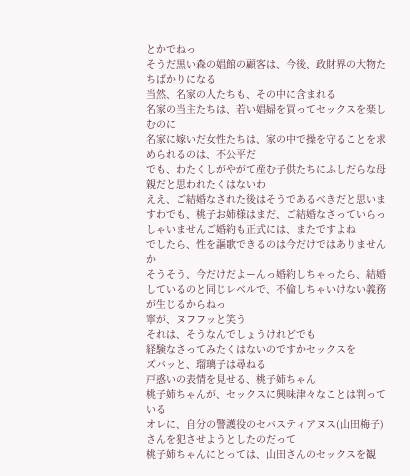とかでねっ
そうだ黒い森の娼館の顧客は、今後、政財界の大物たちばかりになる
当然、名家の人たちも、その中に含まれる
名家の当主たちは、若い娼婦を買ってセックスを楽しむのに
名家に嫁いだ女性たちは、家の中で操を守ることを求められるのは、不公平だ
でも、わたくしがやがて産む子供たちにふしだらな母親だと思われたくはないわ
ええ、ご結婚なされた後はそうであるべきだと思いますわでも、桃子お姉様はまだ、ご結婚なさっていらっしゃいませんご婚約も正式には、またですよね
でしたら、性を謳歌できるのは今だけではありませんか
そうそう、今だけだよーんっ婚約しちゃったら、結婚しているのと同じレベルで、不倫しちゃいけない義務が生じるからねっ
寧が、ヌフフッと笑う
それは、そうなんでしょうけれどでも
経験なさってみたくはないのですかセックスを
ズバッと、瑠璃子は尋ねる
戸惑いの表情を見せる、桃子姉ちゃん
桃子姉ちゃんが、セックスに興味津々なことは判っている
オレに、自分の警護役のセバスティアヌス(山田梅子)さんを犯させようとしたのだって
桃子姉ちゃんにとっては、山田さんのセックスを観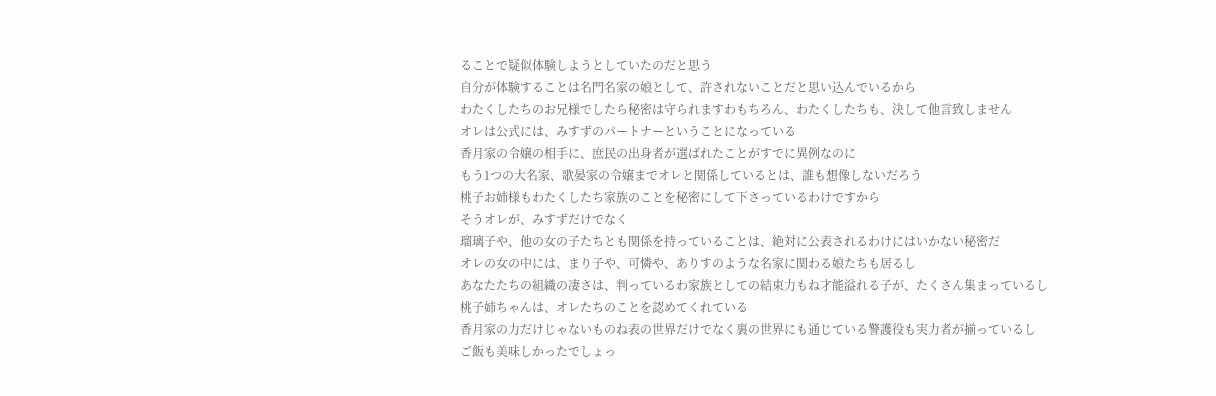ることで疑似体験しようとしていたのだと思う
自分が体験することは名門名家の娘として、許されないことだと思い込んでいるから
わたくしたちのお兄様でしたら秘密は守られますわもちろん、わたくしたちも、決して他言致しません
オレは公式には、みすずのパートナーということになっている
香月家の令嬢の相手に、庶民の出身者が選ばれたことがすでに異例なのに
もう1つの大名家、歌晏家の令嬢までオレと関係しているとは、誰も想像しないだろう
桃子お姉様もわたくしたち家族のことを秘密にして下さっているわけですから
そうオレが、みすずだけでなく
瑠璃子や、他の女の子たちとも関係を持っていることは、絶対に公表されるわけにはいかない秘密だ
オレの女の中には、まり子や、可憐や、ありすのような名家に関わる娘たちも居るし
あなたたちの組織の凄さは、判っているわ家族としての結束力もね才能溢れる子が、たくさん集まっているし
桃子姉ちゃんは、オレたちのことを認めてくれている
香月家の力だけじゃないものね表の世界だけでなく裏の世界にも通じている警護役も実力者が揃っているし
ご飯も美味しかったでしょっ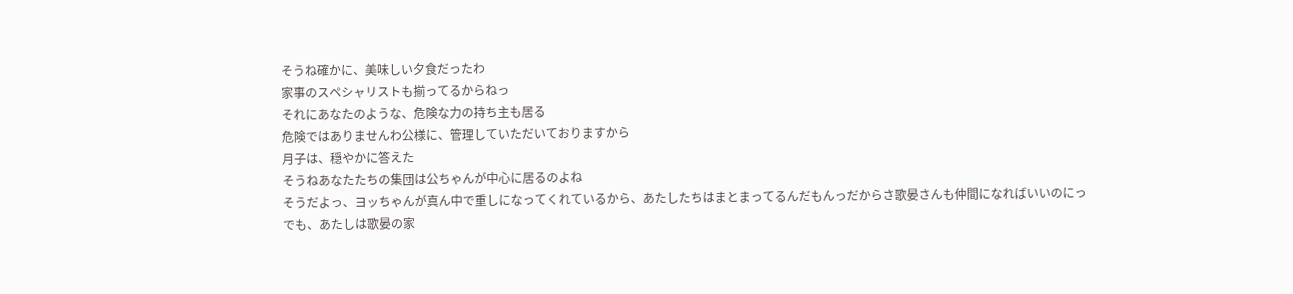そうね確かに、美味しい夕食だったわ
家事のスペシャリストも揃ってるからねっ
それにあなたのような、危険な力の持ち主も居る
危険ではありませんわ公様に、管理していただいておりますから
月子は、穏やかに答えた
そうねあなたたちの集団は公ちゃんが中心に居るのよね
そうだよっ、ヨッちゃんが真ん中で重しになってくれているから、あたしたちはまとまってるんだもんっだからさ歌晏さんも仲間になればいいのにっ
でも、あたしは歌晏の家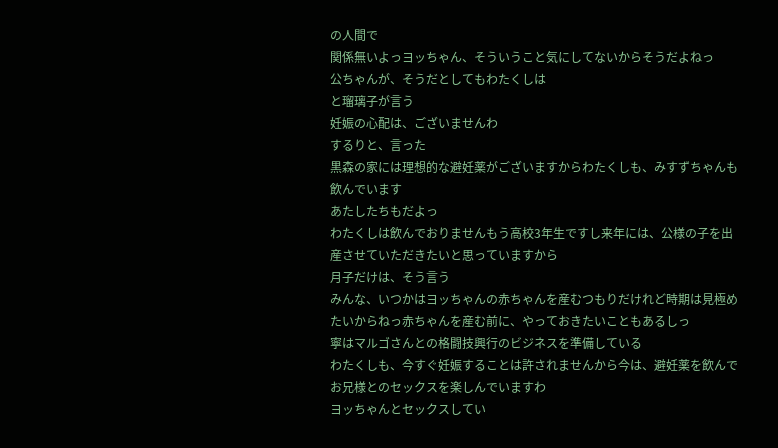の人間で
関係無いよっヨッちゃん、そういうこと気にしてないからそうだよねっ
公ちゃんが、そうだとしてもわたくしは
と瑠璃子が言う
妊娠の心配は、ございませんわ
するりと、言った
黒森の家には理想的な避妊薬がございますからわたくしも、みすずちゃんも飲んでいます
あたしたちもだよっ
わたくしは飲んでおりませんもう高校3年生ですし来年には、公様の子を出産させていただきたいと思っていますから
月子だけは、そう言う
みんな、いつかはヨッちゃんの赤ちゃんを産むつもりだけれど時期は見極めたいからねっ赤ちゃんを産む前に、やっておきたいこともあるしっ
寧はマルゴさんとの格闘技興行のビジネスを準備している
わたくしも、今すぐ妊娠することは許されませんから今は、避妊薬を飲んでお兄様とのセックスを楽しんでいますわ
ヨッちゃんとセックスしてい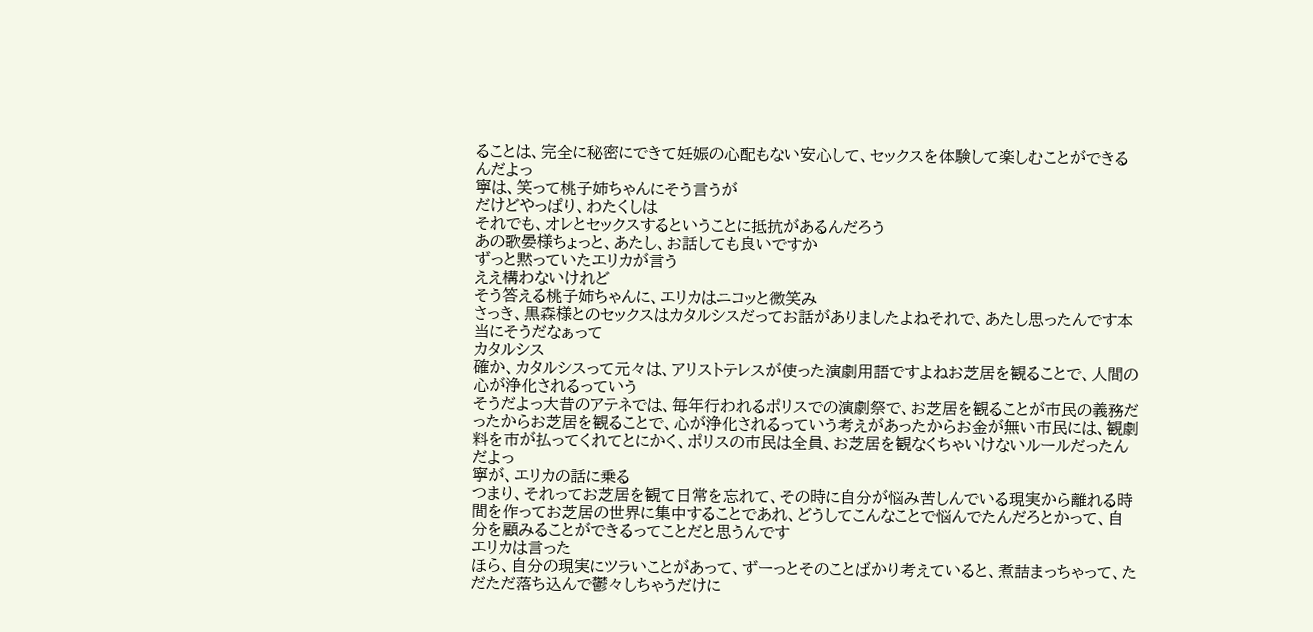ることは、完全に秘密にできて妊娠の心配もない安心して、セックスを体験して楽しむことができるんだよっ
寧は、笑って桃子姉ちゃんにそう言うが
だけどやっぱり、わたくしは
それでも、オレとセックスするということに抵抗があるんだろう
あの歌晏様ちょっと、あたし、お話しても良いですか
ずっと黙っていたエリカが言う
ええ構わないけれど
そう答える桃子姉ちゃんに、エリカはニコッと微笑み
さっき、黒森様とのセックスはカタルシスだってお話がありましたよねそれで、あたし思ったんです本当にそうだなぁって
カタルシス
確か、カタルシスって元々は、アリストテレスが使った演劇用語ですよねお芝居を観ることで、人間の心が浄化されるっていう
そうだよっ大昔のアテネでは、毎年行われるポリスでの演劇祭で、お芝居を観ることが市民の義務だったからお芝居を観ることで、心が浄化されるっていう考えがあったからお金が無い市民には、観劇料を市が払ってくれてとにかく、ポリスの市民は全員、お芝居を観なくちゃいけないルールだったんだよっ
寧が、エリカの話に乗る
つまり、それってお芝居を観て日常を忘れて、その時に自分が悩み苦しんでいる現実から離れる時間を作ってお芝居の世界に集中することであれ、どうしてこんなことで悩んでたんだろとかって、自分を顧みることができるってことだと思うんです
エリカは言った
ほら、自分の現実にツラいことがあって、ずーっとそのことばかり考えていると、煮詰まっちゃって、ただただ落ち込んで鬱々しちゃうだけに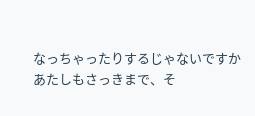なっちゃったりするじゃないですかあたしもさっきまで、そ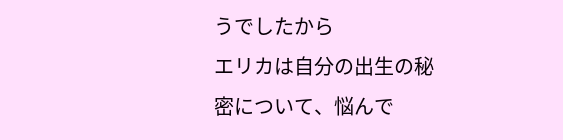うでしたから
エリカは自分の出生の秘密について、悩んで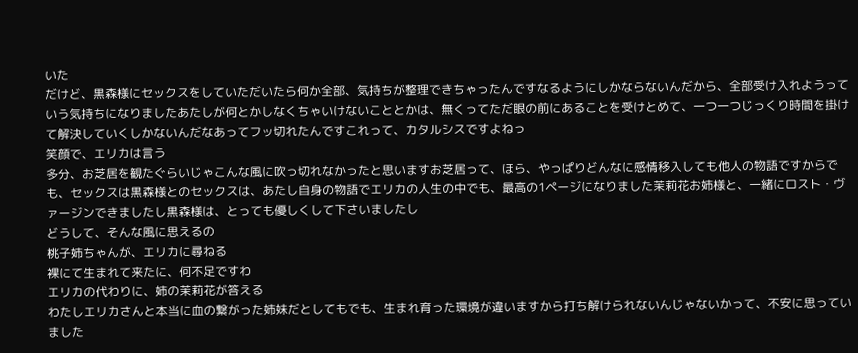いた
だけど、黒森様にセックスをしていただいたら何か全部、気持ちが整理できちゃったんですなるようにしかならないんだから、全部受け入れようっていう気持ちになりましたあたしが何とかしなくちゃいけないこととかは、無くってただ眼の前にあることを受けとめて、一つ一つじっくり時間を掛けて解決していくしかないんだなあってフッ切れたんですこれって、カタルシスですよねっ
笑顔で、エリカは言う
多分、お芝居を観たぐらいじゃこんな風に吹っ切れなかったと思いますお芝居って、ほら、やっぱりどんなに感情移入しても他人の物語ですからでも、セックスは黒森様とのセックスは、あたし自身の物語でエリカの人生の中でも、最高の1ページになりました茉莉花お姉様と、一緒にロスト・ヴァージンできましたし黒森様は、とっても優しくして下さいましたし
どうして、そんな風に思えるの
桃子姉ちゃんが、エリカに尋ねる
裸にて生まれて来たに、何不足ですわ
エリカの代わりに、姉の茉莉花が答える
わたしエリカさんと本当に血の繋がった姉妹だとしてもでも、生まれ育った環境が違いますから打ち解けられないんじゃないかって、不安に思っていました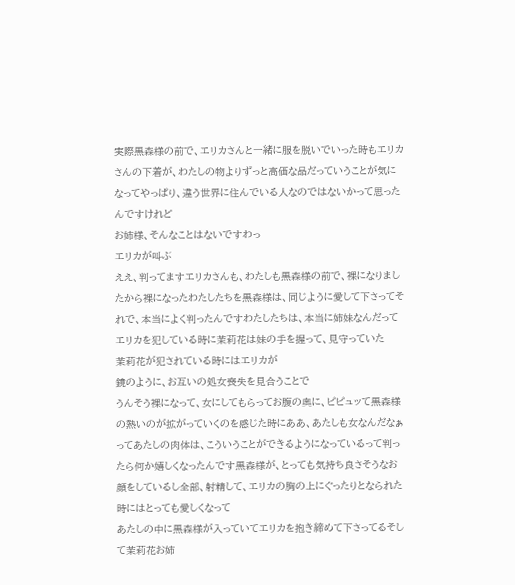実際黒森様の前で、エリカさんと一緒に服を脱いでいった時もエリカさんの下着が、わたしの物よりずっと高価な品だっていうことが気になってやっぱり、違う世界に住んでいる人なのではないかって思ったんですけれど
お姉様、そんなことはないですわっ
エリカが叫ぶ
ええ、判ってますエリカさんも、わたしも黒森様の前で、裸になりましたから裸になったわたしたちを黒森様は、同じように愛して下さってそれで、本当によく判ったんですわたしたちは、本当に姉妹なんだって
エリカを犯している時に茉莉花は妹の手を握って、見守っていた
茉莉花が犯されている時にはエリカが
鏡のように、お互いの処女喪失を見合うことで
うんそう裸になって、女にしてもらってお腹の奥に、ピピュッて黒森様の熱いのが拡がっていくのを感じた時にああ、あたしも女なんだなぁってあたしの肉体は、こういうことができるようになっているって判ったら何か嬉しくなったんです黒森様が、とっても気持ち良さそうなお顔をしているし全部、射精して、エリカの胸の上にぐったりとなられた時にはとっても愛しくなって
あたしの中に黒森様が入っていてエリカを抱き締めて下さってるそして茉莉花お姉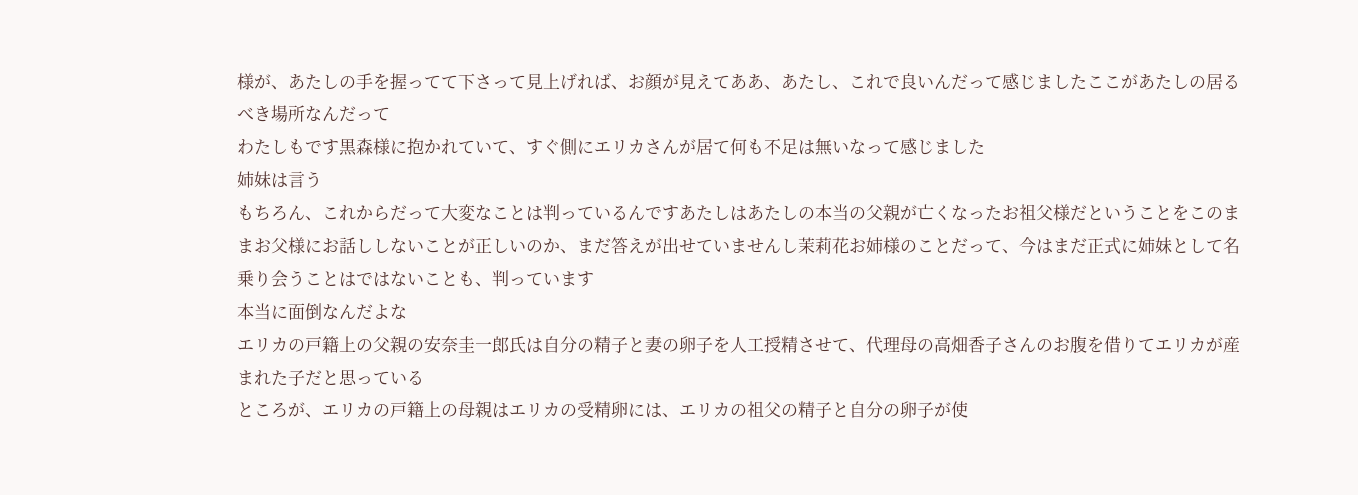様が、あたしの手を握ってて下さって見上げれば、お顔が見えてああ、あたし、これで良いんだって感じましたここがあたしの居るべき場所なんだって
わたしもです黒森様に抱かれていて、すぐ側にエリカさんが居て何も不足は無いなって感じました
姉妹は言う
もちろん、これからだって大変なことは判っているんですあたしはあたしの本当の父親が亡くなったお祖父様だということをこのままお父様にお話ししないことが正しいのか、まだ答えが出せていませんし茉莉花お姉様のことだって、今はまだ正式に姉妹として名乗り会うことはではないことも、判っています
本当に面倒なんだよな
エリカの戸籍上の父親の安奈圭一郎氏は自分の精子と妻の卵子を人工授精させて、代理母の高畑香子さんのお腹を借りてエリカが産まれた子だと思っている
ところが、エリカの戸籍上の母親はエリカの受精卵には、エリカの祖父の精子と自分の卵子が使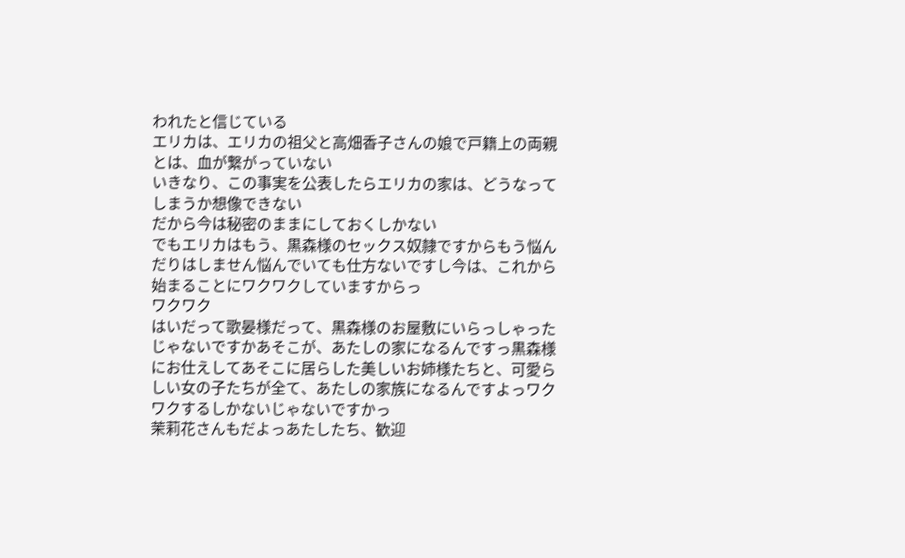われたと信じている
エリカは、エリカの祖父と高畑香子さんの娘で戸籍上の両親とは、血が繋がっていない
いきなり、この事実を公表したらエリカの家は、どうなってしまうか想像できない
だから今は秘密のままにしておくしかない
でもエリカはもう、黒森様のセックス奴隷ですからもう悩んだりはしません悩んでいても仕方ないですし今は、これから始まることにワクワクしていますからっ
ワクワク
はいだって歌晏様だって、黒森様のお屋敷にいらっしゃったじゃないですかあそこが、あたしの家になるんですっ黒森様にお仕えしてあそこに居らした美しいお姉様たちと、可愛らしい女の子たちが全て、あたしの家族になるんですよっワクワクするしかないじゃないですかっ
茉莉花さんもだよっあたしたち、歓迎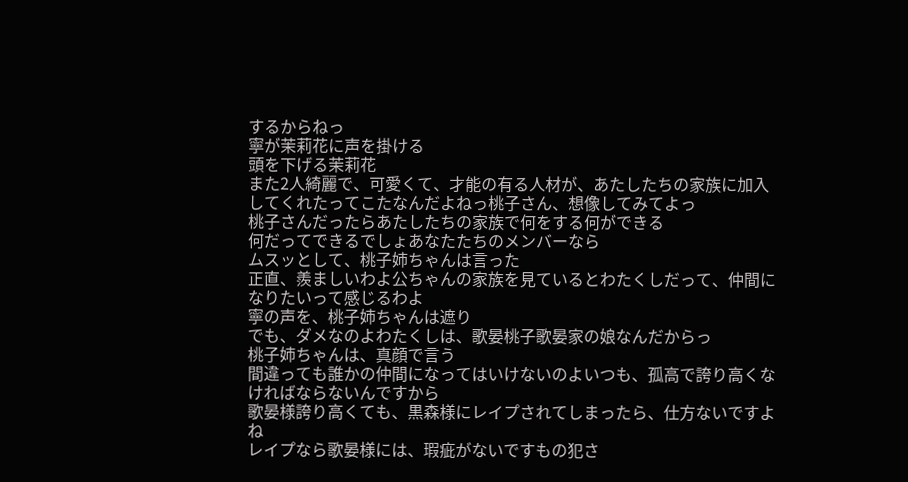するからねっ
寧が茉莉花に声を掛ける
頭を下げる茉莉花
また2人綺麗で、可愛くて、才能の有る人材が、あたしたちの家族に加入してくれたってこたなんだよねっ桃子さん、想像してみてよっ
桃子さんだったらあたしたちの家族で何をする何ができる
何だってできるでしょあなたたちのメンバーなら
ムスッとして、桃子姉ちゃんは言った
正直、羨ましいわよ公ちゃんの家族を見ているとわたくしだって、仲間になりたいって感じるわよ
寧の声を、桃子姉ちゃんは遮り
でも、ダメなのよわたくしは、歌晏桃子歌晏家の娘なんだからっ
桃子姉ちゃんは、真顔で言う
間違っても誰かの仲間になってはいけないのよいつも、孤高で誇り高くなければならないんですから
歌晏様誇り高くても、黒森様にレイプされてしまったら、仕方ないですよね
レイプなら歌晏様には、瑕疵がないですもの犯さ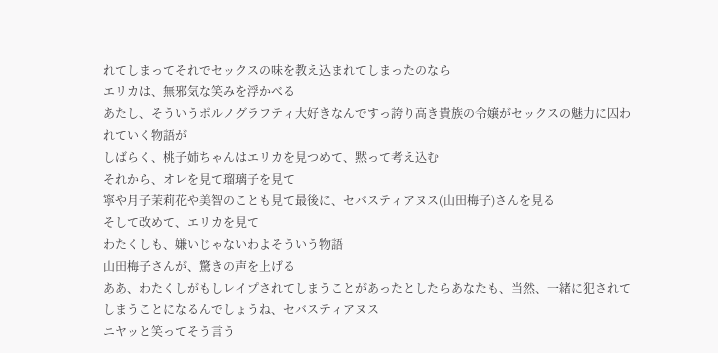れてしまってそれでセックスの味を教え込まれてしまったのなら
エリカは、無邪気な笑みを浮かべる
あたし、そういうポルノグラフティ大好きなんですっ誇り高き貴族の令嬢がセックスの魅力に囚われていく物語が
しばらく、桃子姉ちゃんはエリカを見つめて、黙って考え込む
それから、オレを見て瑠璃子を見て
寧や月子茉莉花や美智のことも見て最後に、セバスティアヌス(山田梅子)さんを見る
そして改めて、エリカを見て
わたくしも、嫌いじゃないわよそういう物語
山田梅子さんが、驚きの声を上げる
ああ、わたくしがもしレイプされてしまうことがあったとしたらあなたも、当然、一緒に犯されてしまうことになるんでしょうね、セバスティアヌス
ニヤッと笑ってそう言う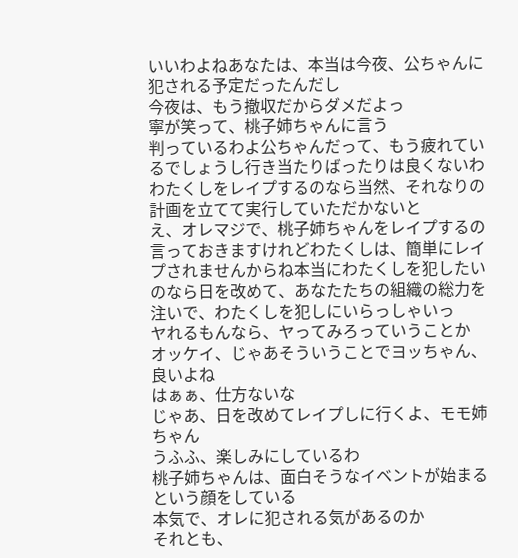いいわよねあなたは、本当は今夜、公ちゃんに犯される予定だったんだし
今夜は、もう撤収だからダメだよっ
寧が笑って、桃子姉ちゃんに言う
判っているわよ公ちゃんだって、もう疲れているでしょうし行き当たりばったりは良くないわわたくしをレイプするのなら当然、それなりの計画を立てて実行していただかないと
え、オレマジで、桃子姉ちゃんをレイプするの
言っておきますけれどわたくしは、簡単にレイプされませんからね本当にわたくしを犯したいのなら日を改めて、あなたたちの組織の総力を注いで、わたくしを犯しにいらっしゃいっ
ヤれるもんなら、ヤってみろっていうことか
オッケイ、じゃあそういうことでヨッちゃん、良いよね
はぁぁ、仕方ないな
じゃあ、日を改めてレイプしに行くよ、モモ姉ちゃん
うふふ、楽しみにしているわ
桃子姉ちゃんは、面白そうなイベントが始まるという顔をしている
本気で、オレに犯される気があるのか
それとも、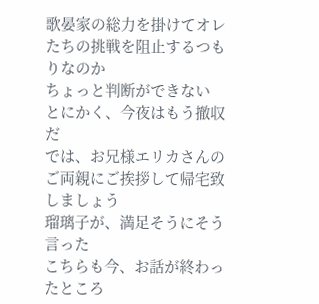歌晏家の総力を掛けてオレたちの挑戦を阻止するつもりなのか
ちょっと判断ができない
とにかく、今夜はもう撤収だ
では、お兄様エリカさんのご両親にご挨拶して帰宅致しましょう
瑠璃子が、満足そうにそう言った
こちらも今、お話が終わったところ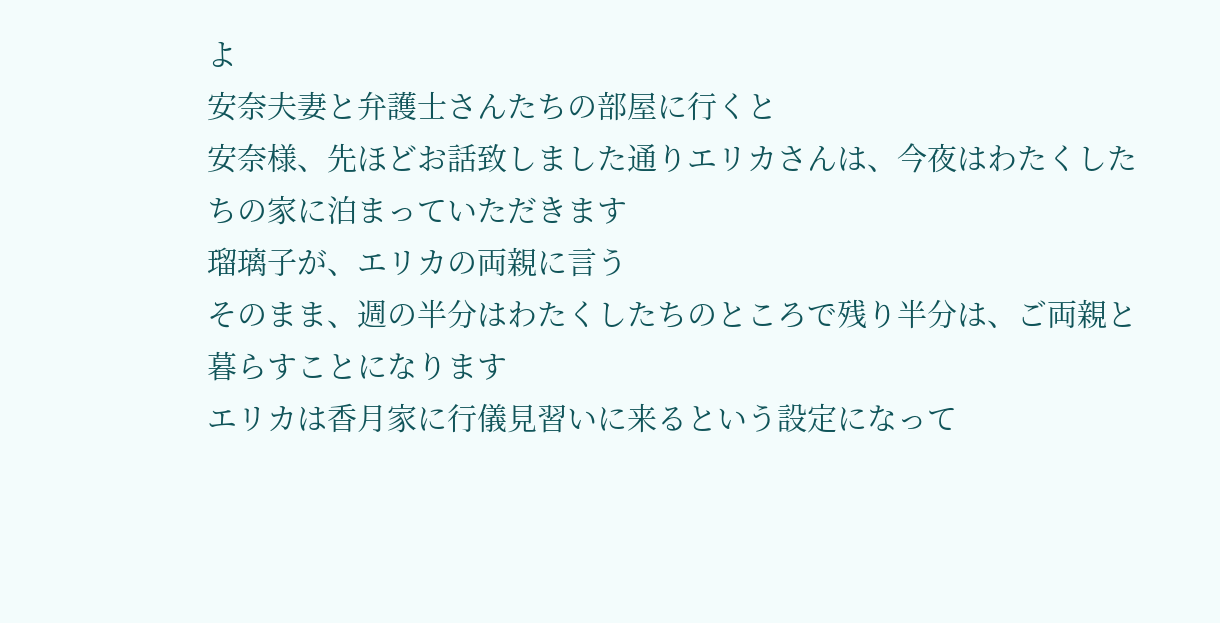よ
安奈夫妻と弁護士さんたちの部屋に行くと
安奈様、先ほどお話致しました通りエリカさんは、今夜はわたくしたちの家に泊まっていただきます
瑠璃子が、エリカの両親に言う
そのまま、週の半分はわたくしたちのところで残り半分は、ご両親と暮らすことになります
エリカは香月家に行儀見習いに来るという設定になって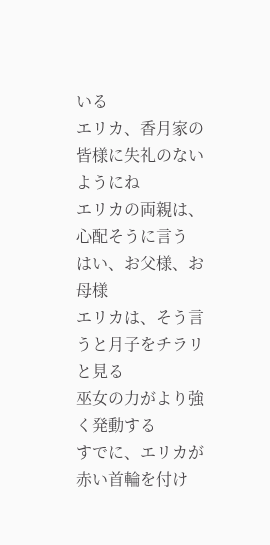いる
エリカ、香月家の皆様に失礼のないようにね
エリカの両親は、心配そうに言う
はい、お父様、お母様
エリカは、そう言うと月子をチラリと見る
巫女の力がより強く発動する
すでに、エリカが赤い首輪を付け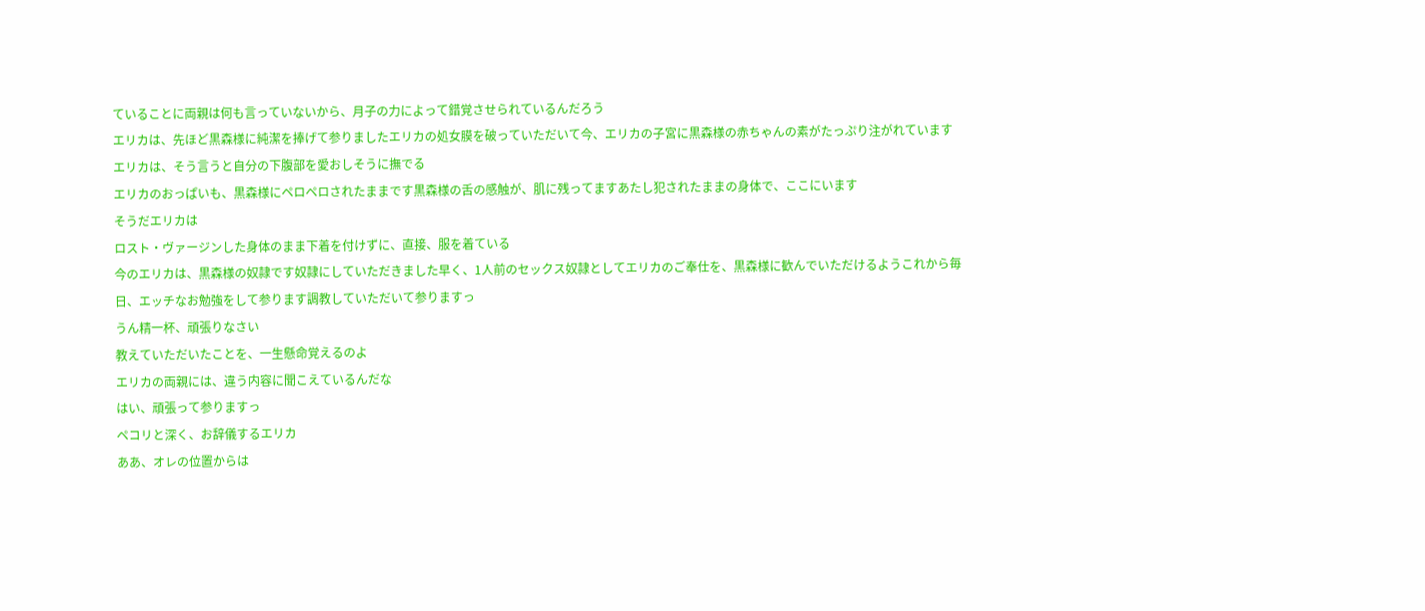ていることに両親は何も言っていないから、月子の力によって錯覚させられているんだろう
エリカは、先ほど黒森様に純潔を捧げて参りましたエリカの処女膜を破っていただいて今、エリカの子宮に黒森様の赤ちゃんの素がたっぷり注がれています
エリカは、そう言うと自分の下腹部を愛おしそうに撫でる
エリカのおっぱいも、黒森様にペロペロされたままです黒森様の舌の感触が、肌に残ってますあたし犯されたままの身体で、ここにいます
そうだエリカは
ロスト・ヴァージンした身体のまま下着を付けずに、直接、服を着ている
今のエリカは、黒森様の奴隷です奴隷にしていただきました早く、1人前のセックス奴隷としてエリカのご奉仕を、黒森様に歓んでいただけるようこれから毎日、エッチなお勉強をして参ります調教していただいて参りますっ
うん精一杯、頑張りなさい
教えていただいたことを、一生懸命覚えるのよ
エリカの両親には、違う内容に聞こえているんだな
はい、頑張って参りますっ
ペコリと深く、お辞儀するエリカ
ああ、オレの位置からは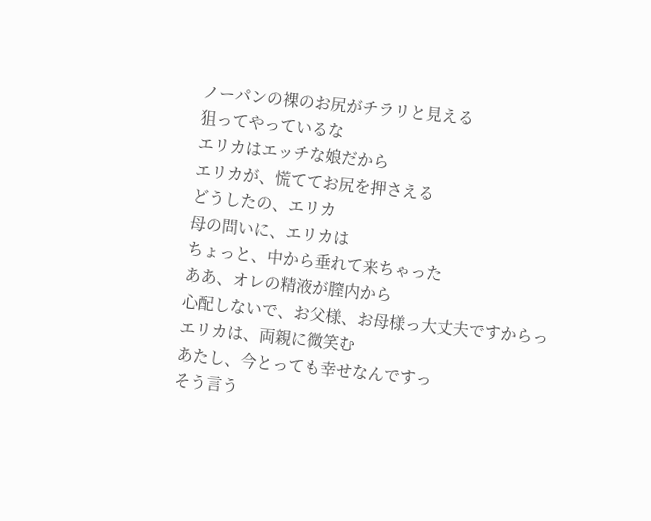ノーパンの裸のお尻がチラリと見える
狙ってやっているな
エリカはエッチな娘だから
エリカが、慌ててお尻を押さえる
どうしたの、エリカ
母の問いに、エリカは
ちょっと、中から垂れて来ちゃった
ああ、オレの精液が膣内から
心配しないで、お父様、お母様っ大丈夫ですからっ
エリカは、両親に微笑む
あたし、今とっても幸せなんですっ
そう言う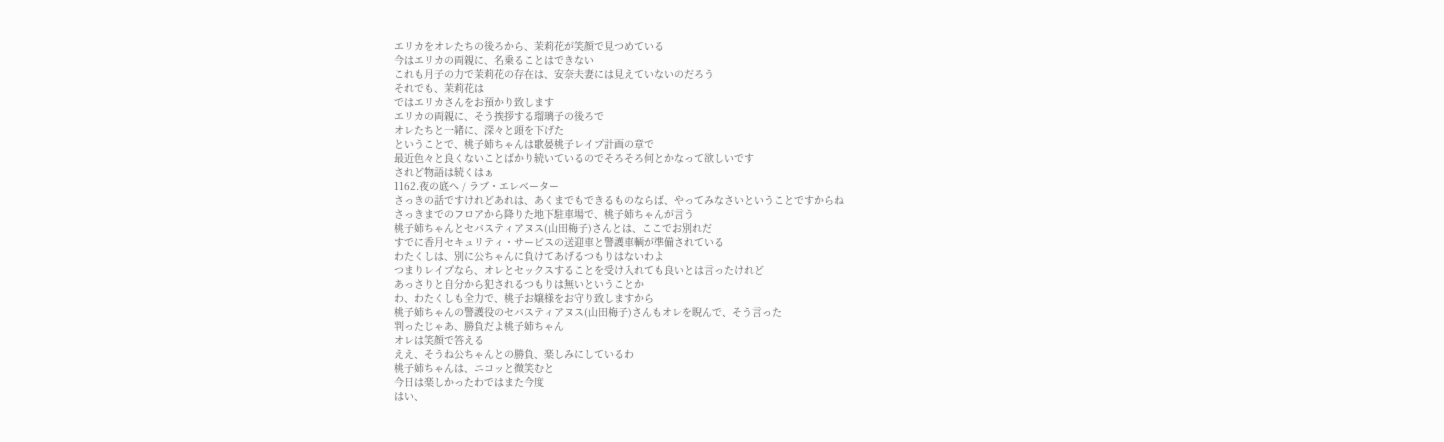エリカをオレたちの後ろから、茉莉花が笑顔で見つめている
今はエリカの両親に、名乗ることはできない
これも月子の力で茉莉花の存在は、安奈夫妻には見えていないのだろう
それでも、茉莉花は
ではエリカさんをお預かり致します
エリカの両親に、そう挨拶する瑠璃子の後ろで
オレたちと一緒に、深々と頭を下げた
ということで、桃子姉ちゃんは歌晏桃子レイプ計画の章で
最近色々と良くないことばかり続いているのでそろそろ何とかなって欲しいです
されど物語は続くはぁ
1162.夜の底へ / ラブ・エレベーター
さっきの話ですけれどあれは、あくまでもできるものならば、やってみなさいということですからね
さっきまでのフロアから降りた地下駐車場で、桃子姉ちゃんが言う
桃子姉ちゃんとセバスティアヌス(山田梅子)さんとは、ここでお別れだ
すでに香月セキュリティ・サービスの送迎車と警護車輌が準備されている
わたくしは、別に公ちゃんに負けてあげるつもりはないわよ
つまりレイプなら、オレとセックスすることを受け入れても良いとは言ったけれど
あっさりと自分から犯されるつもりは無いということか
わ、わたくしも全力で、桃子お嬢様をお守り致しますから
桃子姉ちゃんの警護役のセバスティアヌス(山田梅子)さんもオレを睨んで、そう言った
判ったじゃあ、勝負だよ桃子姉ちゃん
オレは笑顔で答える
ええ、そうね公ちゃんとの勝負、楽しみにしているわ
桃子姉ちゃんは、ニコッと微笑むと
今日は楽しかったわではまた今度
はい、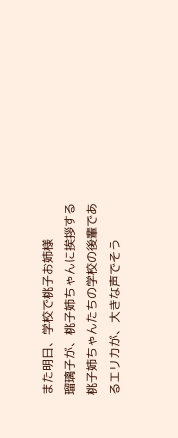また明日、学校で桃子お姉様
瑠璃子が、桃子姉ちゃんに挨拶する
桃子姉ちゃんたちの学校の後輩であるエリカが、大きな声でそう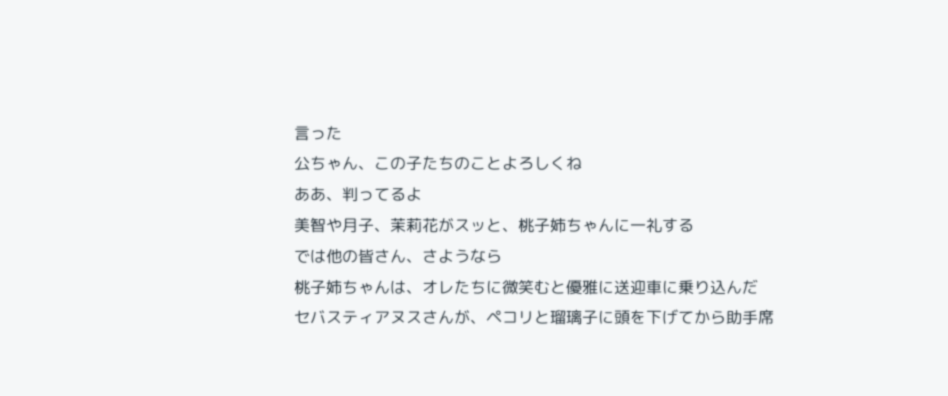言った
公ちゃん、この子たちのことよろしくね
ああ、判ってるよ
美智や月子、茉莉花がスッと、桃子姉ちゃんに一礼する
では他の皆さん、さようなら
桃子姉ちゃんは、オレたちに微笑むと優雅に送迎車に乗り込んだ
セバスティアヌスさんが、ペコリと瑠璃子に頭を下げてから助手席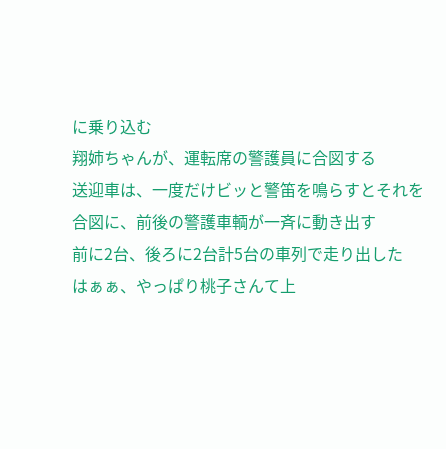に乗り込む
翔姉ちゃんが、運転席の警護員に合図する
送迎車は、一度だけビッと警笛を鳴らすとそれを合図に、前後の警護車輌が一斉に動き出す
前に2台、後ろに2台計5台の車列で走り出した
はぁぁ、やっぱり桃子さんて上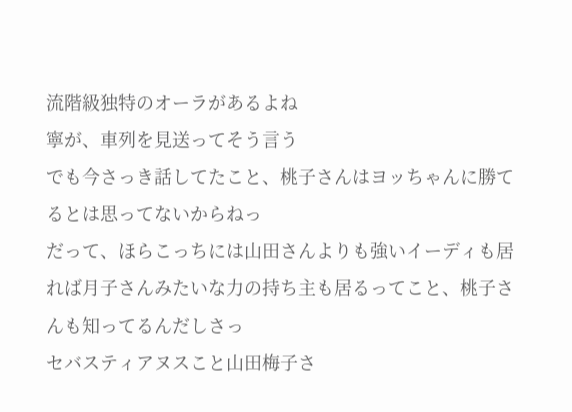流階級独特のオーラがあるよね
寧が、車列を見送ってそう言う
でも今さっき話してたこと、桃子さんはヨッちゃんに勝てるとは思ってないからねっ
だって、ほらこっちには山田さんよりも強いイーディも居れば月子さんみたいな力の持ち主も居るってこと、桃子さんも知ってるんだしさっ
セバスティアヌスこと山田梅子さ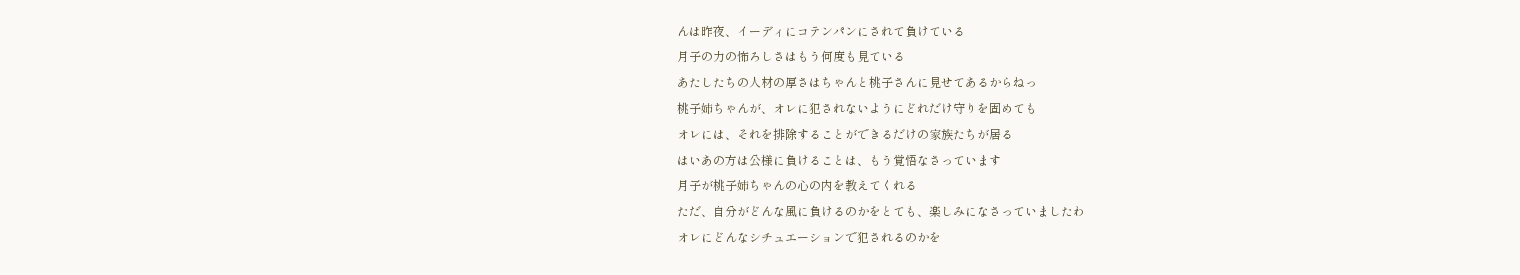んは昨夜、イーディにコテンパンにされて負けている
月子の力の怖ろしさはもう何度も見ている
あたしたちの人材の厚さはちゃんと桃子さんに見せてあるからねっ
桃子姉ちゃんが、オレに犯されないようにどれだけ守りを固めても
オレには、それを排除することができるだけの家族たちが居る
はいあの方は公様に負けることは、もう覚悟なさっています
月子が桃子姉ちゃんの心の内を教えてくれる
ただ、自分がどんな風に負けるのかをとても、楽しみになさっていましたわ
オレにどんなシチュエーションで犯されるのかを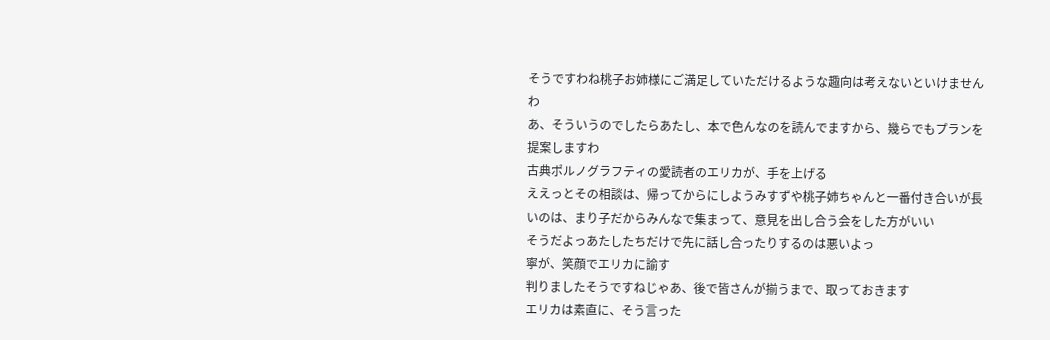そうですわね桃子お姉様にご満足していただけるような趣向は考えないといけませんわ
あ、そういうのでしたらあたし、本で色んなのを読んでますから、幾らでもプランを提案しますわ
古典ポルノグラフティの愛読者のエリカが、手を上げる
ええっとその相談は、帰ってからにしようみすずや桃子姉ちゃんと一番付き合いが長いのは、まり子だからみんなで集まって、意見を出し合う会をした方がいい
そうだよっあたしたちだけで先に話し合ったりするのは悪いよっ
寧が、笑顔でエリカに諭す
判りましたそうですねじゃあ、後で皆さんが揃うまで、取っておきます
エリカは素直に、そう言った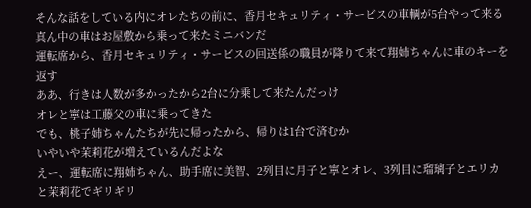そんな話をしている内にオレたちの前に、香月セキュリティ・サービスの車輌が5台やって来る
真ん中の車はお屋敷から乗って来たミニバンだ
運転席から、香月セキュリティ・サービスの回送係の職員が降りて来て翔姉ちゃんに車のキーを返す
ああ、行きは人数が多かったから2台に分乗して来たんだっけ
オレと寧は工藤父の車に乗ってきた
でも、桃子姉ちゃんたちが先に帰ったから、帰りは1台で済むか
いやいや茉莉花が増えているんだよな
えー、運転席に翔姉ちゃん、助手席に美智、2列目に月子と寧とオレ、3列目に瑠璃子とエリカと茉莉花でギリギリ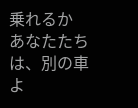乗れるか
あなたたちは、別の車よ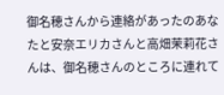御名穂さんから連絡があったのあなたと安奈エリカさんと高畑茉莉花さんは、御名穂さんのところに連れて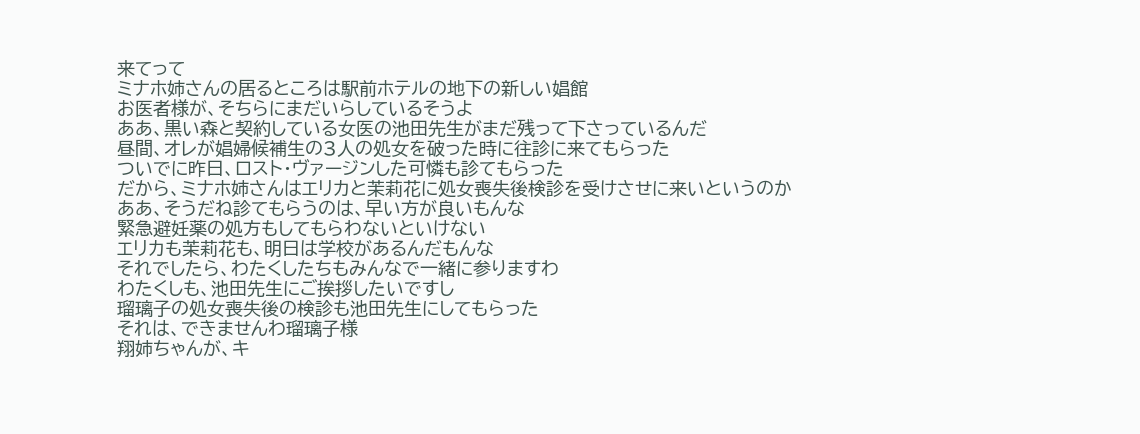来てって
ミナホ姉さんの居るところは駅前ホテルの地下の新しい娼館
お医者様が、そちらにまだいらしているそうよ
ああ、黒い森と契約している女医の池田先生がまだ残って下さっているんだ
昼間、オレが娼婦候補生の3人の処女を破った時に往診に来てもらった
ついでに昨日、ロスト・ヴァージンした可憐も診てもらった
だから、ミナホ姉さんはエリカと茉莉花に処女喪失後検診を受けさせに来いというのか
ああ、そうだね診てもらうのは、早い方が良いもんな
緊急避妊薬の処方もしてもらわないといけない
エリカも茉莉花も、明日は学校があるんだもんな
それでしたら、わたくしたちもみんなで一緒に参りますわ
わたくしも、池田先生にご挨拶したいですし
瑠璃子の処女喪失後の検診も池田先生にしてもらった
それは、できませんわ瑠璃子様
翔姉ちゃんが、キ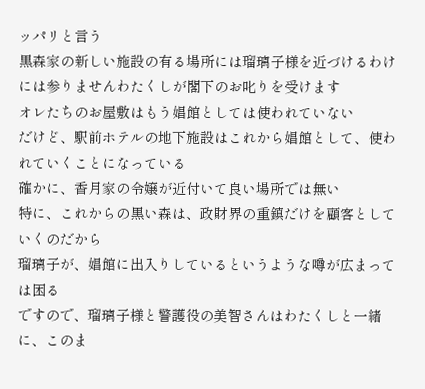ッパリと言う
黒森家の新しい施設の有る場所には瑠璃子様を近づけるわけには参りませんわたくしが閣下のお叱りを受けます
オレたちのお屋敷はもう娼館としては使われていない
だけど、駅前ホテルの地下施設はこれから娼館として、使われていくことになっている
確かに、香月家の令嬢が近付いて良い場所では無い
特に、これからの黒い森は、政財界の重鎮だけを顧客としていくのだから
瑠璃子が、娼館に出入りしているというような噂が広まっては困る
ですので、瑠璃子様と警護役の美智さんはわたくしと一緒に、このま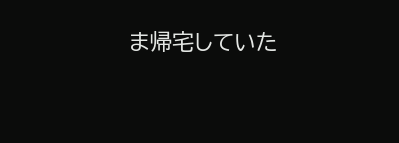ま帰宅していた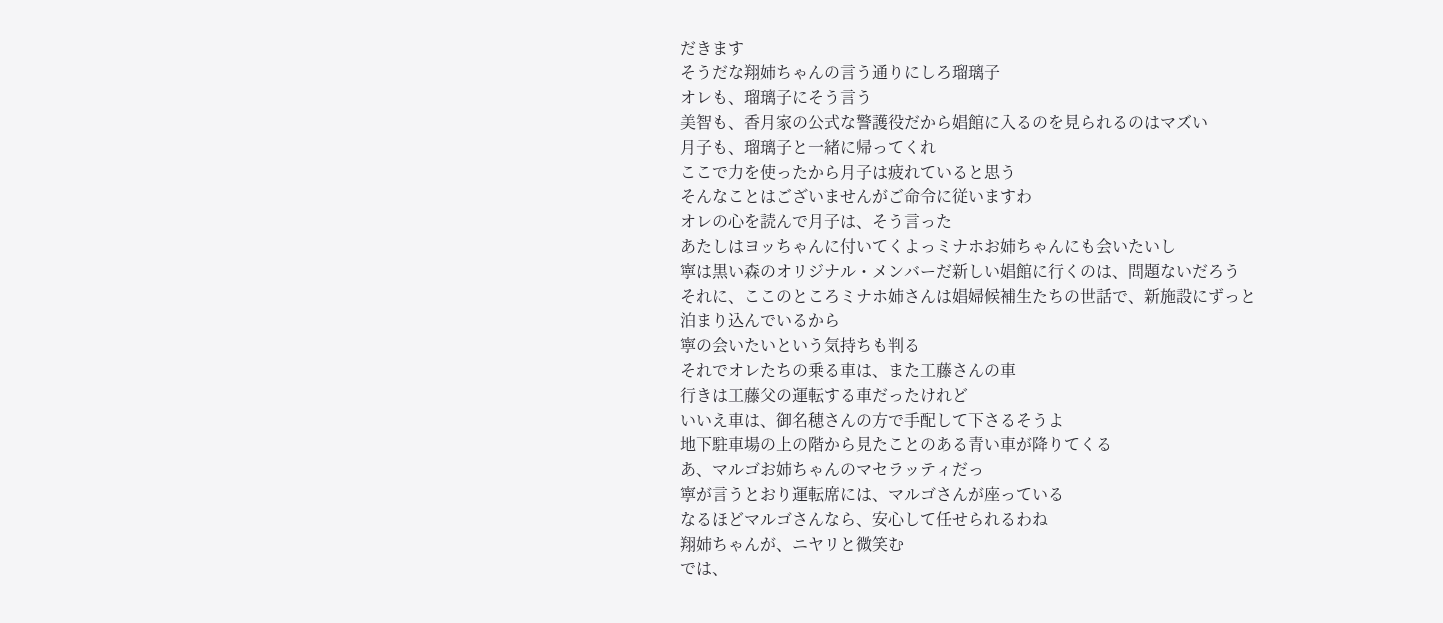だきます
そうだな翔姉ちゃんの言う通りにしろ瑠璃子
オレも、瑠璃子にそう言う
美智も、香月家の公式な警護役だから娼館に入るのを見られるのはマズい
月子も、瑠璃子と一緒に帰ってくれ
ここで力を使ったから月子は疲れていると思う
そんなことはございませんがご命令に従いますわ
オレの心を読んで月子は、そう言った
あたしはヨッちゃんに付いてくよっミナホお姉ちゃんにも会いたいし
寧は黒い森のオリジナル・メンバーだ新しい娼館に行くのは、問題ないだろう
それに、ここのところミナホ姉さんは娼婦候補生たちの世話で、新施設にずっと泊まり込んでいるから
寧の会いたいという気持ちも判る
それでオレたちの乗る車は、また工藤さんの車
行きは工藤父の運転する車だったけれど
いいえ車は、御名穂さんの方で手配して下さるそうよ
地下駐車場の上の階から見たことのある青い車が降りてくる
あ、マルゴお姉ちゃんのマセラッティだっ
寧が言うとおり運転席には、マルゴさんが座っている
なるほどマルゴさんなら、安心して任せられるわね
翔姉ちゃんが、ニヤリと微笑む
では、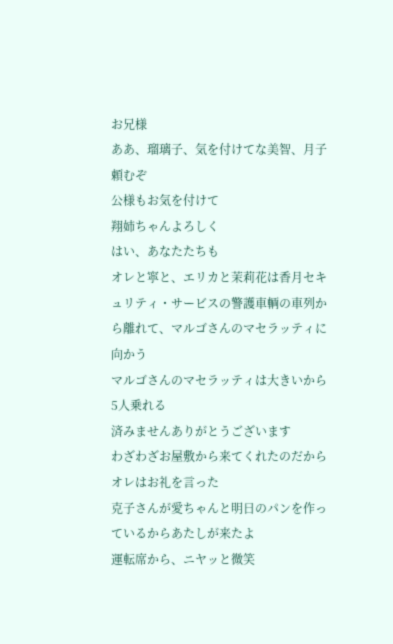お兄様
ああ、瑠璃子、気を付けてな美智、月子頼むぞ
公様もお気を付けて
翔姉ちゃんよろしく
はい、あなたたちも
オレと寧と、エリカと茉莉花は香月セキュリティ・サービスの警護車輌の車列から離れて、マルゴさんのマセラッティに向かう
マルゴさんのマセラッティは大きいから5人乗れる
済みませんありがとうございます
わざわざお屋敷から来てくれたのだからオレはお礼を言った
克子さんが愛ちゃんと明日のパンを作っているからあたしが来たよ
運転席から、ニヤッと微笑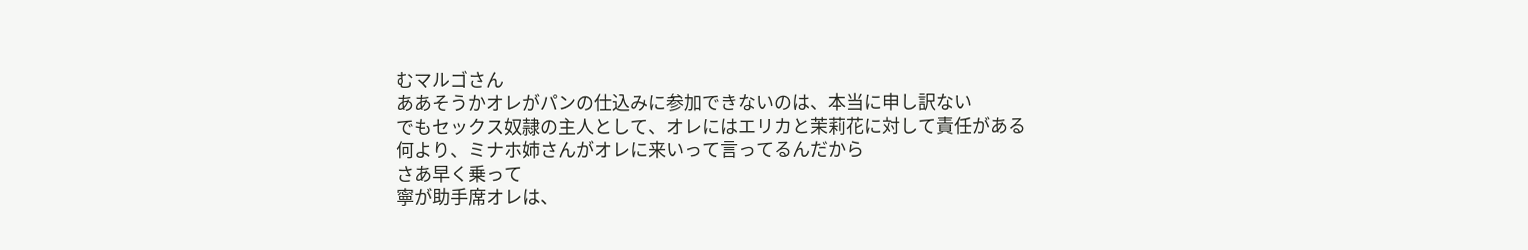むマルゴさん
ああそうかオレがパンの仕込みに参加できないのは、本当に申し訳ない
でもセックス奴隷の主人として、オレにはエリカと茉莉花に対して責任がある
何より、ミナホ姉さんがオレに来いって言ってるんだから
さあ早く乗って
寧が助手席オレは、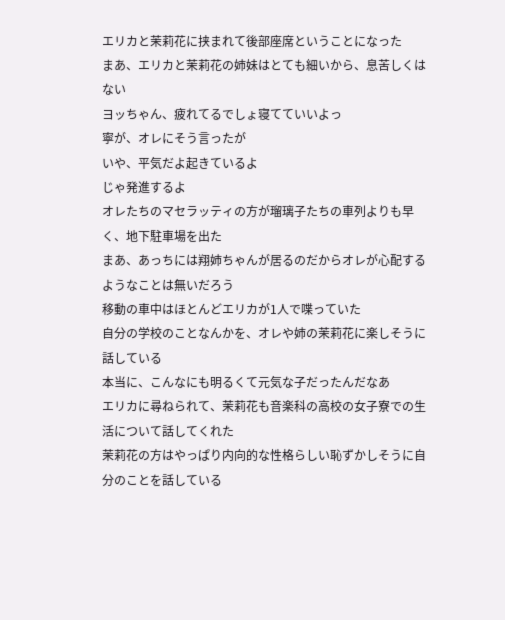エリカと茉莉花に挟まれて後部座席ということになった
まあ、エリカと茉莉花の姉妹はとても細いから、息苦しくはない
ヨッちゃん、疲れてるでしょ寝てていいよっ
寧が、オレにそう言ったが
いや、平気だよ起きているよ
じゃ発進するよ
オレたちのマセラッティの方が瑠璃子たちの車列よりも早く、地下駐車場を出た
まあ、あっちには翔姉ちゃんが居るのだからオレが心配するようなことは無いだろう
移動の車中はほとんどエリカが1人で喋っていた
自分の学校のことなんかを、オレや姉の茉莉花に楽しそうに話している
本当に、こんなにも明るくて元気な子だったんだなあ
エリカに尋ねられて、茉莉花も音楽科の高校の女子寮での生活について話してくれた
茉莉花の方はやっぱり内向的な性格らしい恥ずかしそうに自分のことを話している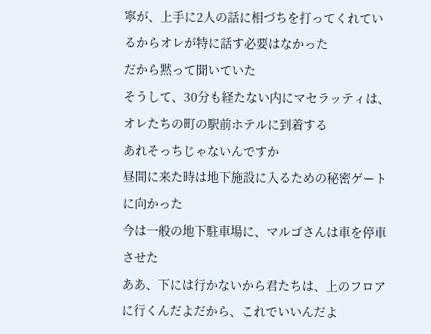寧が、上手に2人の話に相づちを打ってくれているからオレが特に話す必要はなかった
だから黙って聞いていた
そうして、30分も経たない内にマセラッティは、オレたちの町の駅前ホテルに到着する
あれそっちじゃないんですか
昼間に来た時は地下施設に入るための秘密ゲートに向かった
今は一般の地下駐車場に、マルゴさんは車を停車させた
ああ、下には行かないから君たちは、上のフロアに行くんだよだから、これでいいんだよ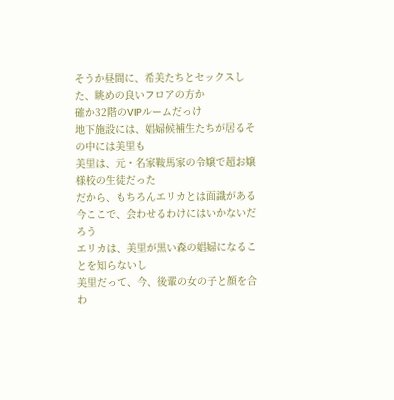そうか昼間に、希美たちとセックスした、眺めの良いフロアの方か
確か32階のVIPルームだっけ
地下施設には、娼婦候補生たちが居るその中には美里も
美里は、元・名家鞍馬家の令嬢で超お嬢様校の生徒だった
だから、もちろんエリカとは面識がある
今ここで、会わせるわけにはいかないだろう
エリカは、美里が黒い森の娼婦になることを知らないし
美里だって、今、後輩の女の子と顔を合わ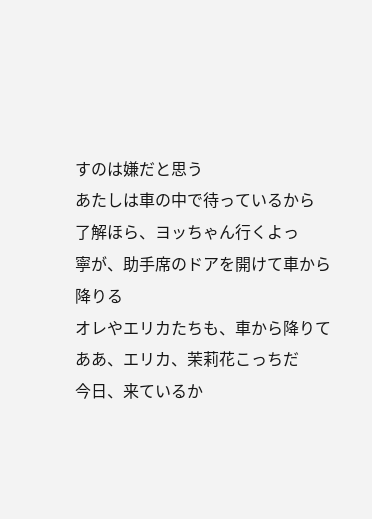すのは嫌だと思う
あたしは車の中で待っているから
了解ほら、ヨッちゃん行くよっ
寧が、助手席のドアを開けて車から降りる
オレやエリカたちも、車から降りて
ああ、エリカ、茉莉花こっちだ
今日、来ているか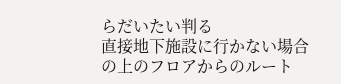らだいたい判る
直接地下施設に行かない場合の上のフロアからのルート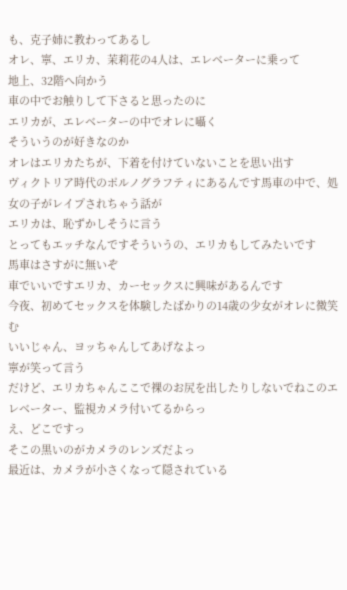も、克子姉に教わってあるし
オレ、寧、エリカ、茉莉花の4人は、エレベーターに乗って
地上、32階へ向かう
車の中でお触りして下さると思ったのに
エリカが、エレベーターの中でオレに囁く
そういうのが好きなのか
オレはエリカたちが、下着を付けていないことを思い出す
ヴィクトリア時代のポルノグラフティにあるんです馬車の中で、処女の子がレイプされちゃう話が
エリカは、恥ずかしそうに言う
とってもエッチなんですそういうの、エリカもしてみたいです
馬車はさすがに無いぞ
車でいいですエリカ、カーセックスに興味があるんです
今夜、初めてセックスを体験したばかりの14歳の少女がオレに微笑む
いいじゃん、ヨッちゃんしてあげなよっ
寧が笑って言う
だけど、エリカちゃんここで裸のお尻を出したりしないでねこのエレベーター、監視カメラ付いてるからっ
え、どこですっ
そこの黒いのがカメラのレンズだよっ
最近は、カメラが小さくなって隠されている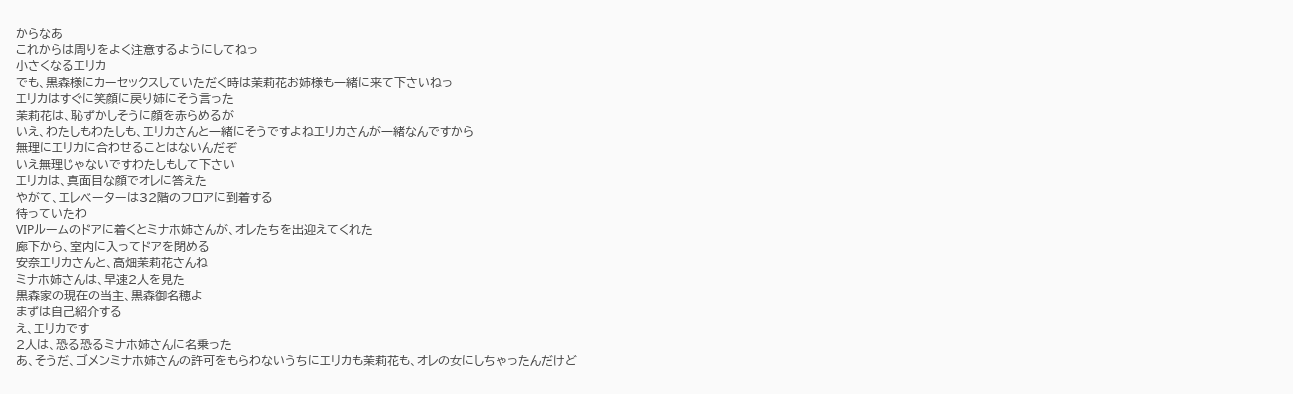からなあ
これからは周りをよく注意するようにしてねっ
小さくなるエリカ
でも、黒森様にカーセックスしていただく時は茉莉花お姉様も一緒に来て下さいねっ
エリカはすぐに笑顔に戻り姉にそう言った
茉莉花は、恥ずかしそうに顔を赤らめるが
いえ、わたしもわたしも、エリカさんと一緒にそうですよねエリカさんが一緒なんですから
無理にエリカに合わせることはないんだぞ
いえ無理じゃないですわたしもして下さい
エリカは、真面目な顔でオレに答えた
やがて、エレベーターは32階のフロアに到着する
待っていたわ
VIPルームのドアに着くとミナホ姉さんが、オレたちを出迎えてくれた
廊下から、室内に入ってドアを閉める
安奈エリカさんと、高畑茉莉花さんね
ミナホ姉さんは、早速2人を見た
黒森家の現在の当主、黒森御名穂よ
まずは自己紹介する
え、エリカです
2人は、恐る恐るミナホ姉さんに名乗った
あ、そうだ、ゴメンミナホ姉さんの許可をもらわないうちにエリカも茉莉花も、オレの女にしちゃったんだけど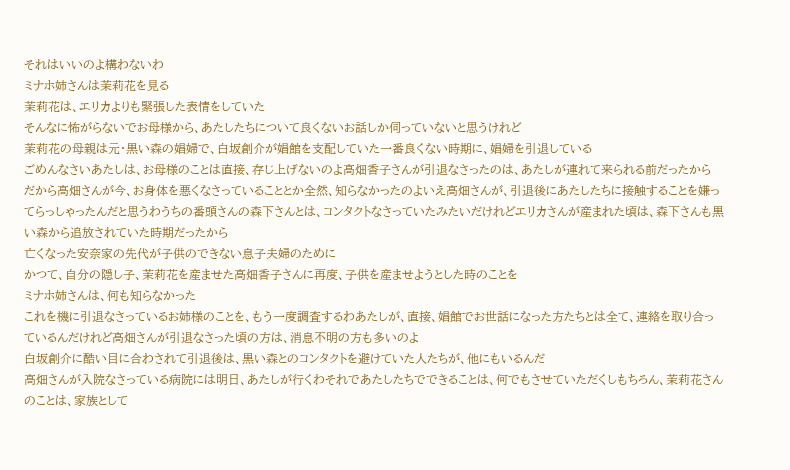それはいいのよ構わないわ
ミナホ姉さんは茉莉花を見る
茉莉花は、エリカよりも緊張した表情をしていた
そんなに怖がらないでお母様から、あたしたちについて良くないお話しか伺っていないと思うけれど
茉莉花の母親は元・黒い森の娼婦で、白坂創介が娼館を支配していた一番良くない時期に、娼婦を引退している
ごめんなさいあたしは、お母様のことは直接、存じ上げないのよ高畑香子さんが引退なさったのは、あたしが連れて来られる前だったから
だから高畑さんが今、お身体を悪くなさっていることとか全然、知らなかったのよいえ高畑さんが、引退後にあたしたちに接触することを嫌ってらっしゃったんだと思うわうちの番頭さんの森下さんとは、コンタクトなさっていたみたいだけれどエリカさんが産まれた頃は、森下さんも黒い森から追放されていた時期だったから
亡くなった安奈家の先代が子供のできない息子夫婦のために
かつて、自分の隠し子、茉莉花を産ませた高畑香子さんに再度、子供を産ませようとした時のことを
ミナホ姉さんは、何も知らなかった
これを機に引退なさっているお姉様のことを、もう一度調査するわあたしが、直接、娼館でお世話になった方たちとは全て、連絡を取り合っているんだけれど高畑さんが引退なさった頃の方は、消息不明の方も多いのよ
白坂創介に酷い目に合わされて引退後は、黒い森とのコンタクトを避けていた人たちが、他にもいるんだ
高畑さんが入院なさっている病院には明日、あたしが行くわそれであたしたちでできることは、何でもさせていただくしもちろん、茉莉花さんのことは、家族として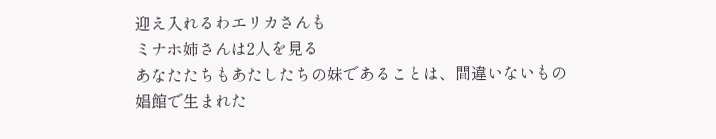迎え入れるわエリカさんも
ミナホ姉さんは2人を見る
あなたたちもあたしたちの妹であることは、間違いないもの
娼館で生まれた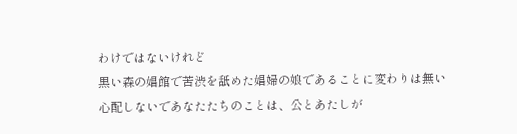わけではないけれど
黒い森の娼館で苦渋を舐めた娼婦の娘であることに変わりは無い
心配しないであなたたちのことは、公とあたしが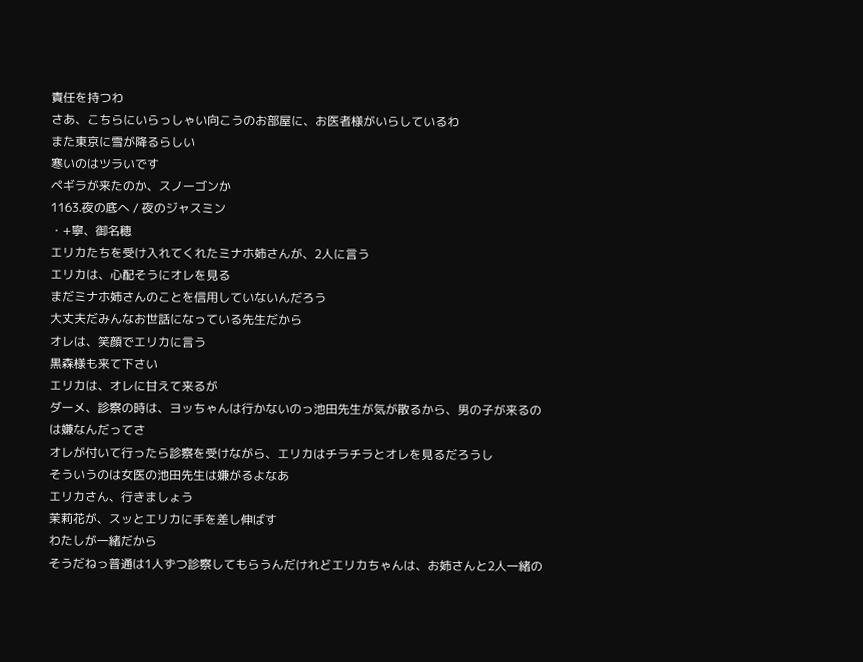責任を持つわ
さあ、こちらにいらっしゃい向こうのお部屋に、お医者様がいらしているわ
また東京に雪が降るらしい
寒いのはツラいです
ペギラが来たのか、スノーゴンか
1163.夜の底へ / 夜のジャスミン
・+寧、御名穂
エリカたちを受け入れてくれたミナホ姉さんが、2人に言う
エリカは、心配そうにオレを見る
まだミナホ姉さんのことを信用していないんだろう
大丈夫だみんなお世話になっている先生だから
オレは、笑顔でエリカに言う
黒森様も来て下さい
エリカは、オレに甘えて来るが
ダーメ、診察の時は、ヨッちゃんは行かないのっ池田先生が気が散るから、男の子が来るのは嫌なんだってさ
オレが付いて行ったら診察を受けながら、エリカはチラチラとオレを見るだろうし
そういうのは女医の池田先生は嫌がるよなあ
エリカさん、行きましょう
茉莉花が、スッとエリカに手を差し伸ばす
わたしが一緒だから
そうだねっ普通は1人ずつ診察してもらうんだけれどエリカちゃんは、お姉さんと2人一緒の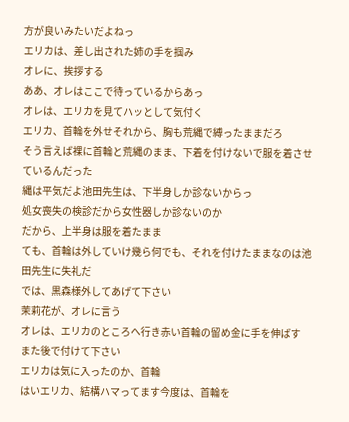方が良いみたいだよねっ
エリカは、差し出された姉の手を掴み
オレに、挨拶する
ああ、オレはここで待っているからあっ
オレは、エリカを見てハッとして気付く
エリカ、首輪を外せそれから、胸も荒縄で縛ったままだろ
そう言えば裸に首輪と荒縄のまま、下着を付けないで服を着させているんだった
縄は平気だよ池田先生は、下半身しか診ないからっ
処女喪失の検診だから女性器しか診ないのか
だから、上半身は服を着たまま
ても、首輪は外していけ幾ら何でも、それを付けたままなのは池田先生に失礼だ
では、黒森様外してあげて下さい
茉莉花が、オレに言う
オレは、エリカのところへ行き赤い首輪の留め金に手を伸ばす
また後で付けて下さい
エリカは気に入ったのか、首輪
はいエリカ、結構ハマってます今度は、首輪を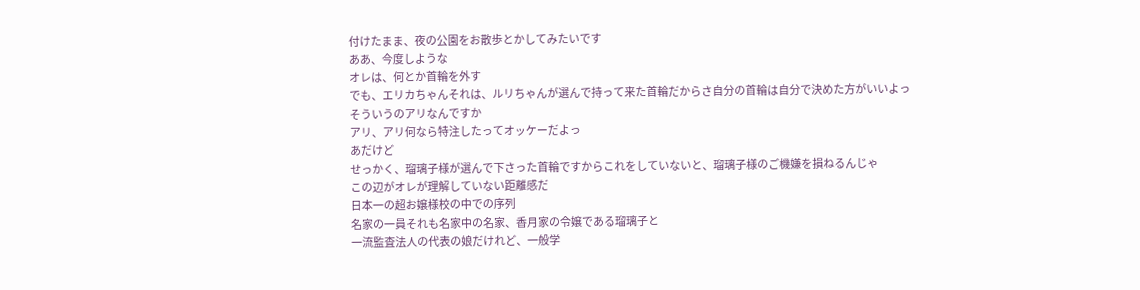付けたまま、夜の公園をお散歩とかしてみたいです
ああ、今度しような
オレは、何とか首輪を外す
でも、エリカちゃんそれは、ルリちゃんが選んで持って来た首輪だからさ自分の首輪は自分で決めた方がいいよっ
そういうのアリなんですか
アリ、アリ何なら特注したってオッケーだよっ
あだけど
せっかく、瑠璃子様が選んで下さった首輪ですからこれをしていないと、瑠璃子様のご機嫌を損ねるんじゃ
この辺がオレが理解していない距離感だ
日本一の超お嬢様校の中での序列
名家の一員それも名家中の名家、香月家の令嬢である瑠璃子と
一流監査法人の代表の娘だけれど、一般学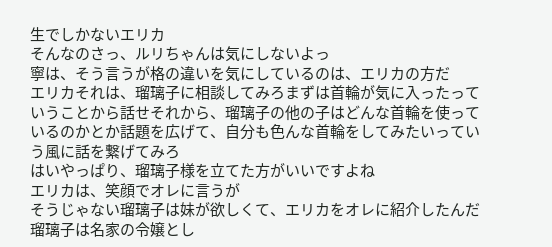生でしかないエリカ
そんなのさっ、ルリちゃんは気にしないよっ
寧は、そう言うが格の違いを気にしているのは、エリカの方だ
エリカそれは、瑠璃子に相談してみろまずは首輪が気に入ったっていうことから話せそれから、瑠璃子の他の子はどんな首輪を使っているのかとか話題を広げて、自分も色んな首輪をしてみたいっていう風に話を繋げてみろ
はいやっぱり、瑠璃子様を立てた方がいいですよね
エリカは、笑顔でオレに言うが
そうじゃない瑠璃子は妹が欲しくて、エリカをオレに紹介したんだ
瑠璃子は名家の令嬢とし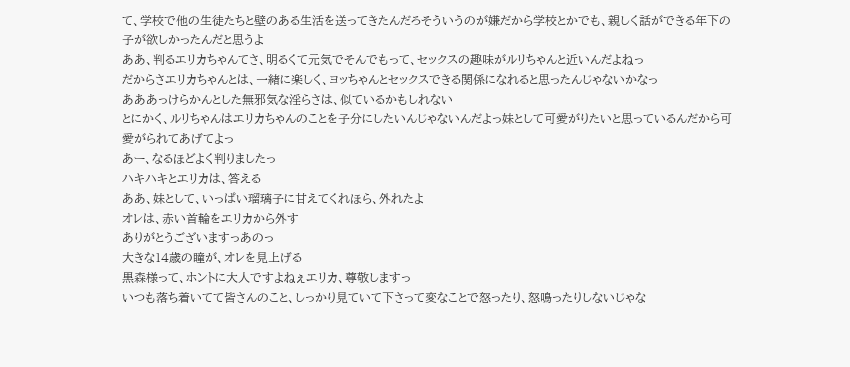て、学校で他の生徒たちと壁のある生活を送ってきたんだろそういうのが嫌だから学校とかでも、親しく話ができる年下の子が欲しかったんだと思うよ
ああ、判るエリカちゃんてさ、明るくて元気でそんでもって、セックスの趣味がルリちゃんと近いんだよねっ
だからさエリカちゃんとは、一緒に楽しく、ヨッちゃんとセックスできる関係になれると思ったんじゃないかなっ
あああっけらかんとした無邪気な淫らさは、似ているかもしれない
とにかく、ルリちゃんはエリカちゃんのことを子分にしたいんじゃないんだよっ妹として可愛がりたいと思っているんだから可愛がられてあげてよっ
あー、なるほどよく判りましたっ
ハキハキとエリカは、答える
ああ、妹として、いっぱい瑠璃子に甘えてくれほら、外れたよ
オレは、赤い首輪をエリカから外す
ありがとうございますっあのっ
大きな14歳の瞳が、オレを見上げる
黒森様って、ホントに大人ですよねぇエリカ、尊敬しますっ
いつも落ち着いてて皆さんのこと、しっかり見ていて下さって変なことで怒ったり、怒鳴ったりしないじゃな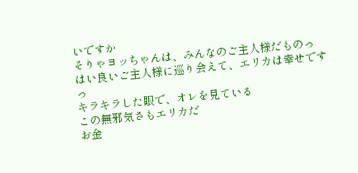いですか
そりゃヨッちゃんは、みんなのご主人様だものっ
はい良いご主人様に巡り会えて、エリカは幸せですっ
キラキラした眼で、オレを見ている
この無邪気さもエリカだ
お金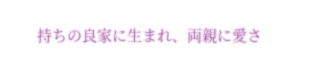持ちの良家に生まれ、両親に愛さ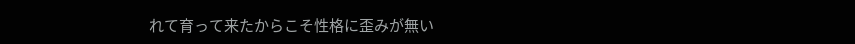れて育って来たからこそ性格に歪みが無い